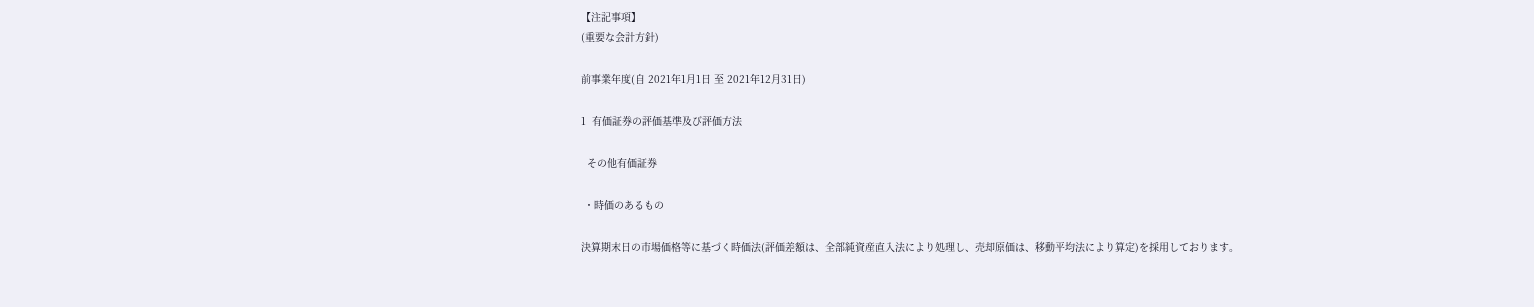【注記事項】
(重要な会計方針)

前事業年度(自 2021年1月1日 至 2021年12月31日)

1  有価証券の評価基準及び評価方法

  その他有価証券

 ・時価のあるもの

決算期末日の市場価格等に基づく時価法(評価差額は、全部純資産直入法により処理し、売却原価は、移動平均法により算定)を採用しております。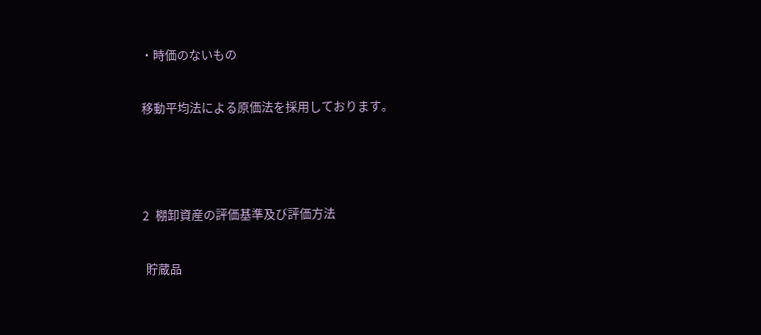・時価のないもの

移動平均法による原価法を採用しております。



2  棚卸資産の評価基準及び評価方法

 貯蔵品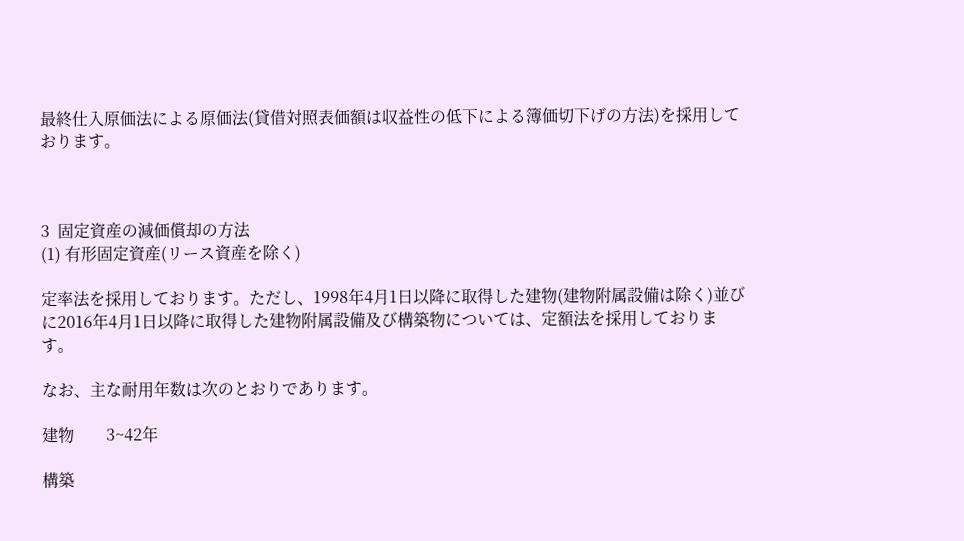最終仕入原価法による原価法(貸借対照表価額は収益性の低下による簿価切下げの方法)を採用しております。



3  固定資産の減価償却の方法
(1) 有形固定資産(リース資産を除く)

定率法を採用しております。ただし、1998年4月1日以降に取得した建物(建物附属設備は除く)並びに2016年4月1日以降に取得した建物附属設備及び構築物については、定額法を採用しております。

なお、主な耐用年数は次のとおりであります。

建物        3~42年

構築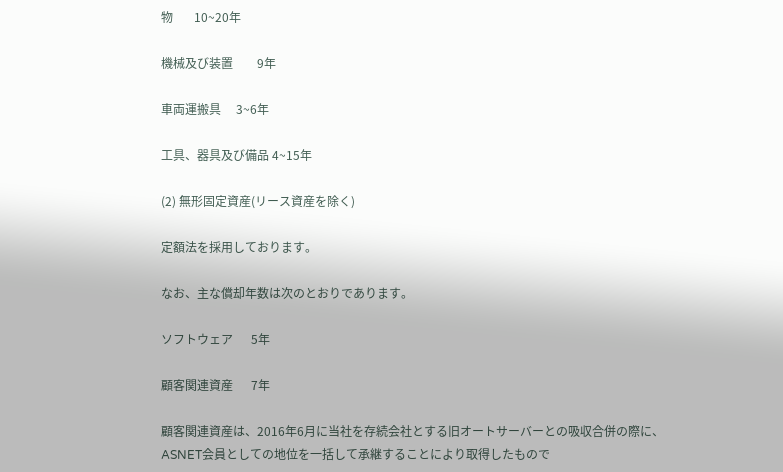物       10~20年

機械及び装置        9年

車両運搬具     3~6年

工具、器具及び備品 4~15年

(2) 無形固定資産(リース資産を除く)

定額法を採用しております。

なお、主な償却年数は次のとおりであります。

ソフトウェア      5年

顧客関連資産      7年

顧客関連資産は、2016年6月に当社を存続会社とする旧オートサーバーとの吸収合併の際に、ASNET会員としての地位を一括して承継することにより取得したもので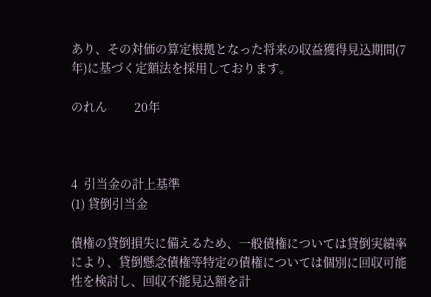あり、その対価の算定根拠となった将来の収益獲得見込期間(7年)に基づく定額法を採用しております。

のれん         20年



4  引当金の計上基準
(1) 貸倒引当金

債権の貸倒損失に備えるため、一般債権については貸倒実績率により、貸倒懸念債権等特定の債権については個別に回収可能性を検討し、回収不能見込額を計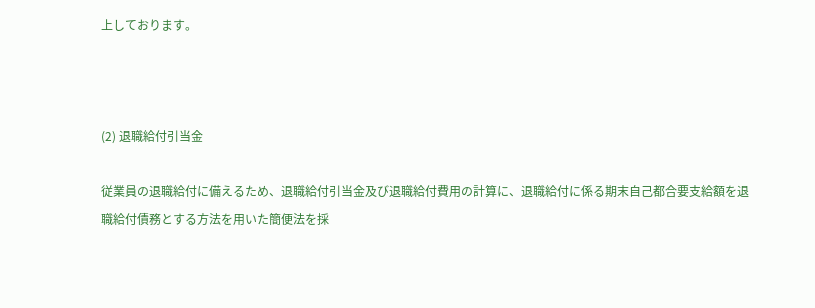上しております。



(2) 退職給付引当金

従業員の退職給付に備えるため、退職給付引当金及び退職給付費用の計算に、退職給付に係る期末自己都合要支給額を退職給付債務とする方法を用いた簡便法を採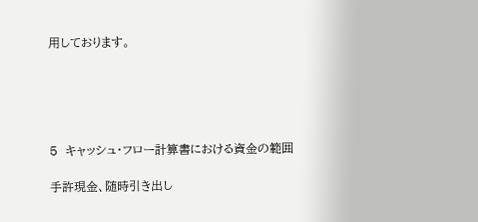用しております。





5  キャッシュ・フロー計算書における資金の範囲

手許現金、随時引き出し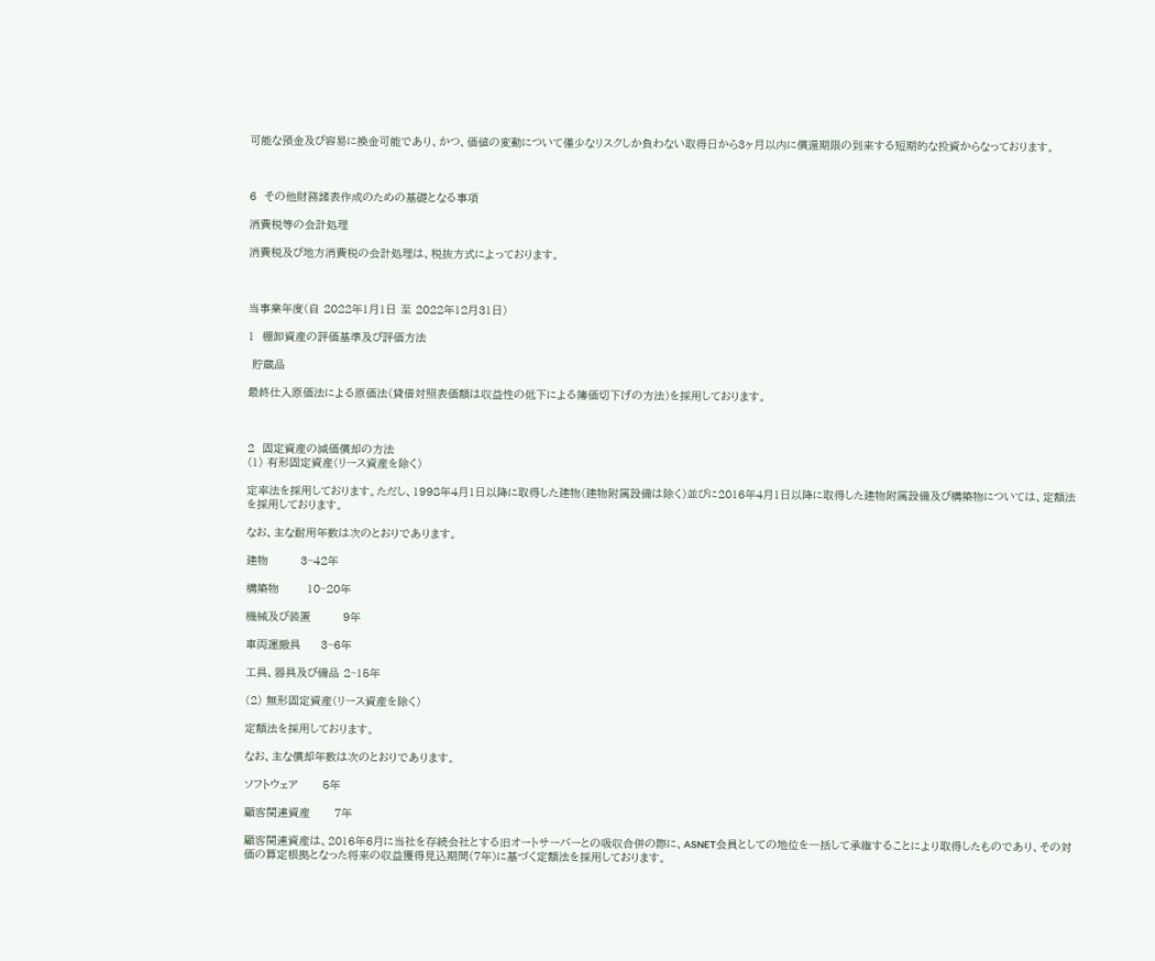可能な預金及び容易に換金可能であり、かつ、価値の変動について僅少なリスクしか負わない取得日から3ヶ月以内に償還期限の到来する短期的な投資からなっております。



6  その他財務諸表作成のための基礎となる事項

消費税等の会計処理

消費税及び地方消費税の会計処理は、税抜方式によっております。



当事業年度(自 2022年1月1日 至 2022年12月31日)

1  棚卸資産の評価基準及び評価方法

 貯蔵品

最終仕入原価法による原価法(貸借対照表価額は収益性の低下による簿価切下げの方法)を採用しております。



2  固定資産の減価償却の方法
(1) 有形固定資産(リース資産を除く)

定率法を採用しております。ただし、1998年4月1日以降に取得した建物(建物附属設備は除く)並びに2016年4月1日以降に取得した建物附属設備及び構築物については、定額法を採用しております。

なお、主な耐用年数は次のとおりであります。

建物        3~42年

構築物       10~20年

機械及び装置        9年

車両運搬具     3~6年

工具、器具及び備品 2~15年

(2) 無形固定資産(リース資産を除く)

定額法を採用しております。

なお、主な償却年数は次のとおりであります。

ソフトウェア      5年

顧客関連資産      7年

顧客関連資産は、2016年6月に当社を存続会社とする旧オートサーバーとの吸収合併の際に、ASNET会員としての地位を一括して承継することにより取得したものであり、その対価の算定根拠となった将来の収益獲得見込期間(7年)に基づく定額法を採用しております。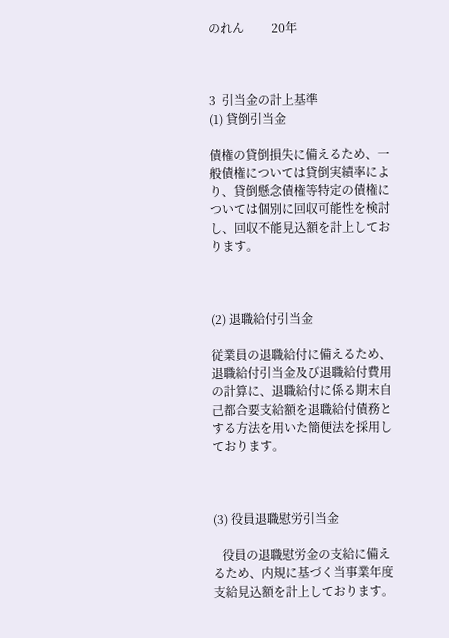のれん         20年



3  引当金の計上基準
(1) 貸倒引当金

債権の貸倒損失に備えるため、一般債権については貸倒実績率により、貸倒懸念債権等特定の債権については個別に回収可能性を検討し、回収不能見込額を計上しております。



(2) 退職給付引当金

従業員の退職給付に備えるため、退職給付引当金及び退職給付費用の計算に、退職給付に係る期末自己都合要支給額を退職給付債務とする方法を用いた簡便法を採用しております。



(3) 役員退職慰労引当金

   役員の退職慰労金の支給に備えるため、内規に基づく当事業年度支給見込額を計上しております。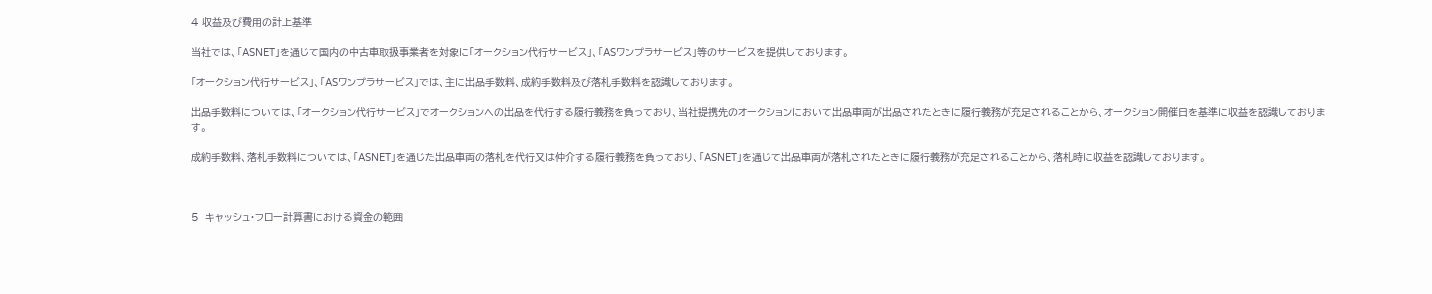4 収益及び費用の計上基準

当社では、「ASNET」を通じて国内の中古車取扱事業者を対象に「オークション代行サービス」、「ASワンプラサービス」等のサービスを提供しております。

「オークション代行サービス」、「ASワンプラサービス」では、主に出品手数料、成約手数料及び落札手数料を認識しております。

出品手数料については、「オークション代行サービス」でオークションへの出品を代行する履行義務を負っており、当社提携先のオークションにおいて出品車両が出品されたときに履行義務が充足されることから、オークション開催日を基準に収益を認識しております。

成約手数料、落札手数料については、「ASNET」を通じた出品車両の落札を代行又は仲介する履行義務を負っており、「ASNET」を通じて出品車両が落札されたときに履行義務が充足されることから、落札時に収益を認識しております。



5  キャッシュ・フロー計算書における資金の範囲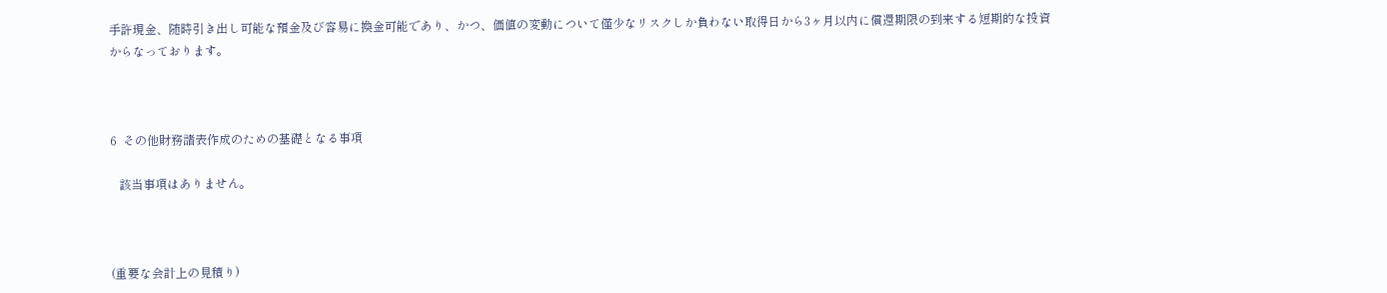手許現金、随時引き出し可能な預金及び容易に換金可能であり、かつ、価値の変動について僅少なリスクしか負わない取得日から3ヶ月以内に償還期限の到来する短期的な投資からなっております。



6  その他財務諸表作成のための基礎となる事項

   該当事項はありません。



(重要な会計上の見積り)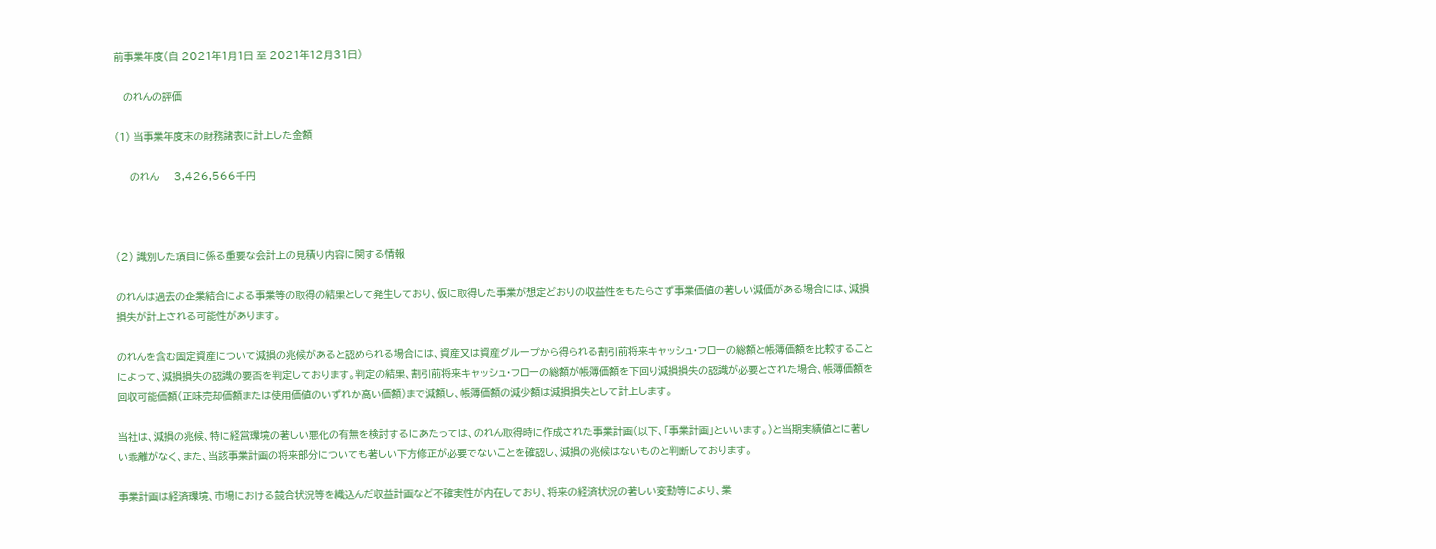前事業年度(自 2021年1月1日 至 2021年12月31日)

   のれんの評価

(1) 当事業年度末の財務諸表に計上した金額

     のれん     3,426,566千円



(2) 識別した項目に係る重要な会計上の見積り内容に関する情報

のれんは過去の企業結合による事業等の取得の結果として発生しており、仮に取得した事業が想定どおりの収益性をもたらさず事業価値の著しい減価がある場合には、減損損失が計上される可能性があります。

のれんを含む固定資産について減損の兆候があると認められる場合には、資産又は資産グループから得られる割引前将来キャッシュ・フローの総額と帳簿価額を比較することによって、減損損失の認識の要否を判定しております。判定の結果、割引前将来キャッシュ・フローの総額が帳簿価額を下回り減損損失の認識が必要とされた場合、帳簿価額を回収可能価額(正味売却価額または使用価値のいずれか高い価額)まで減額し、帳簿価額の減少額は減損損失として計上します。

当社は、減損の兆候、特に経営環境の著しい悪化の有無を検討するにあたっては、のれん取得時に作成された事業計画(以下、「事業計画」といいます。)と当期実績値とに著しい乖離がなく、また、当該事業計画の将来部分についても著しい下方修正が必要でないことを確認し、減損の兆候はないものと判断しております。

事業計画は経済環境、市場における競合状況等を織込んだ収益計画など不確実性が内在しており、将来の経済状況の著しい変動等により、業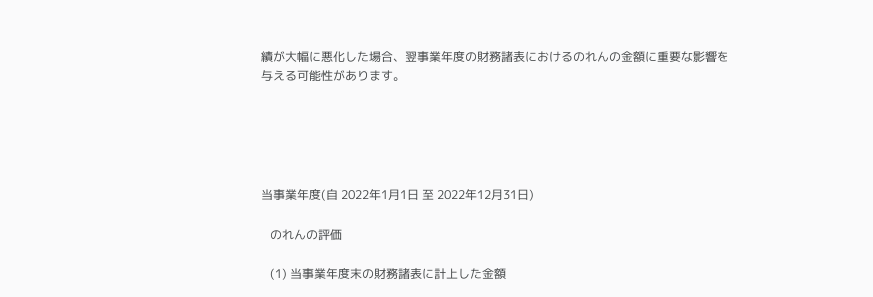績が大幅に悪化した場合、翌事業年度の財務諸表におけるのれんの金額に重要な影響を与える可能性があります。





当事業年度(自 2022年1月1日 至 2022年12月31日)

   のれんの評価

   (1) 当事業年度末の財務諸表に計上した金額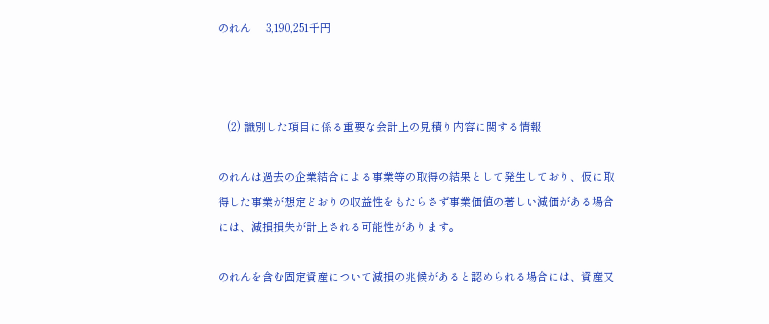のれん     3,190,251千円



   (2) 識別した項目に係る重要な会計上の見積り内容に関する情報

のれんは過去の企業結合による事業等の取得の結果として発生しており、仮に取得した事業が想定どおりの収益性をもたらさず事業価値の著しい減価がある場合には、減損損失が計上される可能性があります。

のれんを含む固定資産について減損の兆候があると認められる場合には、資産又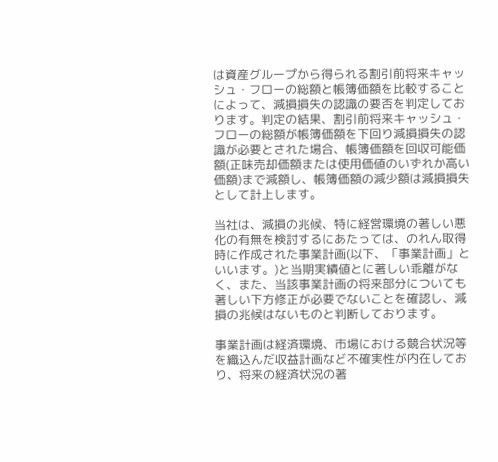は資産グループから得られる割引前将来キャッシュ・フローの総額と帳簿価額を比較することによって、減損損失の認識の要否を判定しております。判定の結果、割引前将来キャッシュ・フローの総額が帳簿価額を下回り減損損失の認識が必要とされた場合、帳簿価額を回収可能価額(正味売却価額または使用価値のいずれか高い価額)まで減額し、帳簿価額の減少額は減損損失として計上します。

当社は、減損の兆候、特に経営環境の著しい悪化の有無を検討するにあたっては、のれん取得時に作成された事業計画(以下、「事業計画」といいます。)と当期実績値とに著しい乖離がなく、また、当該事業計画の将来部分についても著しい下方修正が必要でないことを確認し、減損の兆候はないものと判断しております。

事業計画は経済環境、市場における競合状況等を織込んだ収益計画など不確実性が内在しており、将来の経済状況の著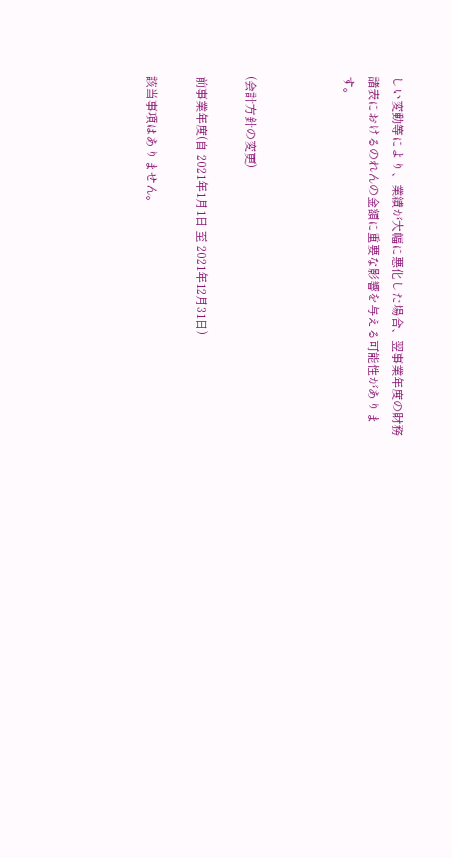しい変動等により、業績が大幅に悪化した場合、翌事業年度の財務諸表におけるのれんの金額に重要な影響を与える可能性があります。



(会計方針の変更)

前事業年度(自 2021年1月1日 至 2021年12月31日)

該当事項はありません。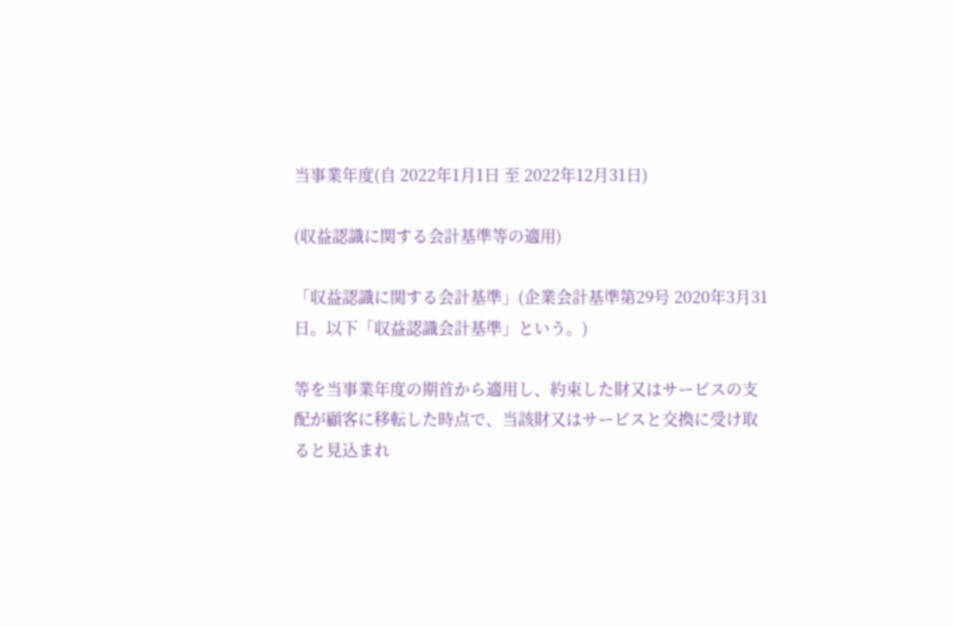当事業年度(自 2022年1月1日 至 2022年12月31日)

(収益認識に関する会計基準等の適用)

「収益認識に関する会計基準」(企業会計基準第29号 2020年3月31日。以下「収益認識会計基準」という。)

等を当事業年度の期首から適用し、約束した財又はサービスの支配が顧客に移転した時点で、当該財又はサービスと交換に受け取ると見込まれ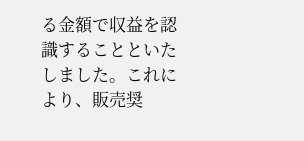る金額で収益を認識することといたしました。これにより、販売奨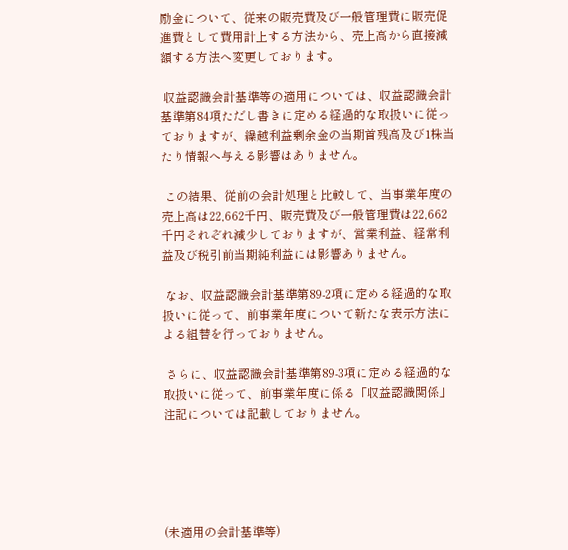励金について、従来の販売費及び一般管理費に販売促進費として費用計上する方法から、売上高から直接減額する方法へ変更しております。

 収益認識会計基準等の適用については、収益認識会計基準第84項ただし書きに定める経過的な取扱いに従っておりますが、繰越利益剰余金の当期首残高及び1株当たり情報へ与える影響はありません。

 この結果、従前の会計処理と比較して、当事業年度の売上高は22,662千円、販売費及び一般管理費は22,662千円それぞれ減少しておりますが、営業利益、経常利益及び税引前当期純利益には影響ありません。

 なお、収益認識会計基準第89-2項に定める経過的な取扱いに従って、前事業年度について新たな表示方法による組替を行っておりません。

 さらに、収益認識会計基準第89-3項に定める経過的な取扱いに従って、前事業年度に係る「収益認識関係」注記については記載しておりません。





(未適用の会計基準等)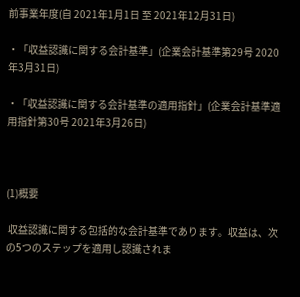前事業年度(自 2021年1月1日 至 2021年12月31日)

・「収益認識に関する会計基準」(企業会計基準第29号 2020年3月31日)

・「収益認識に関する会計基準の適用指針」(企業会計基準適用指針第30号 2021年3月26日)



(1)概要

 収益認識に関する包括的な会計基準であります。収益は、次の5つのステップを適用し認識されま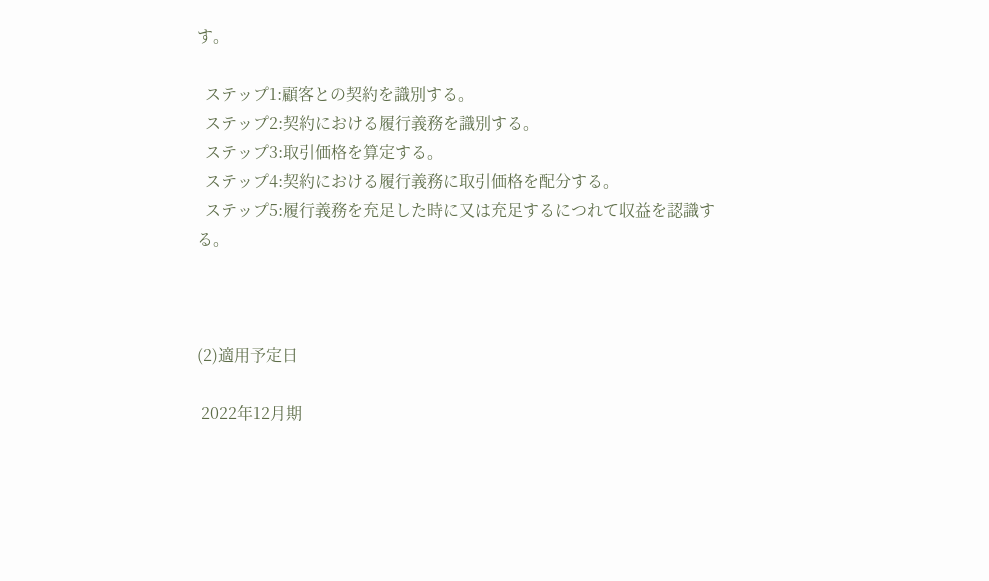す。

  ステップ1:顧客との契約を識別する。
  ステップ2:契約における履行義務を識別する。
  ステップ3:取引価格を算定する。
  ステップ4:契約における履行義務に取引価格を配分する。
  ステップ5:履行義務を充足した時に又は充足するにつれて収益を認識する。



(2)適用予定日

 2022年12月期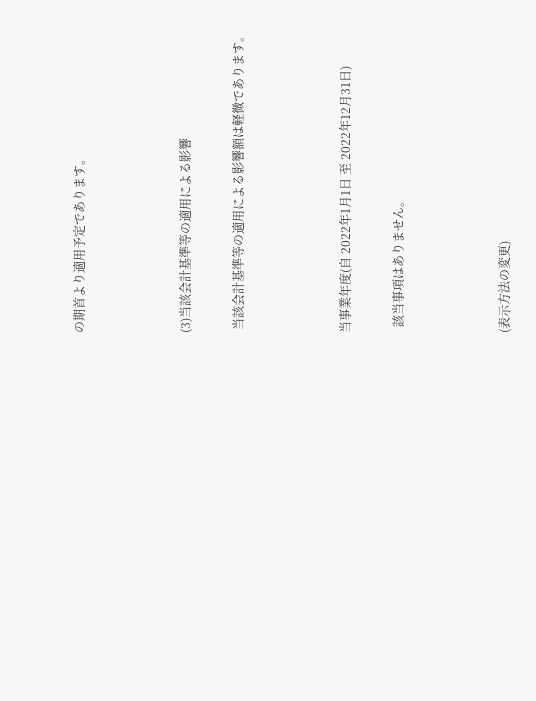の期首より適用予定であります。



(3)当該会計基準等の適用による影響

 当該会計基準等の適用による影響額は軽微であります。



当事業年度(自 2022年1月1日 至 2022年12月31日)

  該当事項はありません。



(表示方法の変更)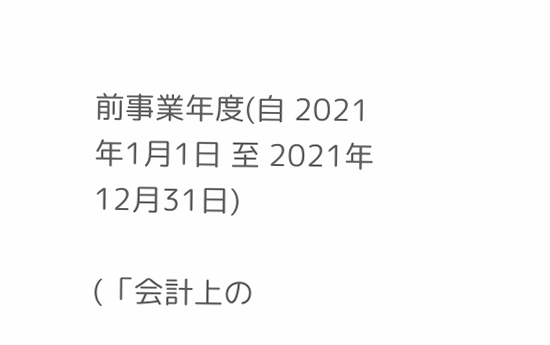前事業年度(自 2021年1月1日 至 2021年12月31日)

(「会計上の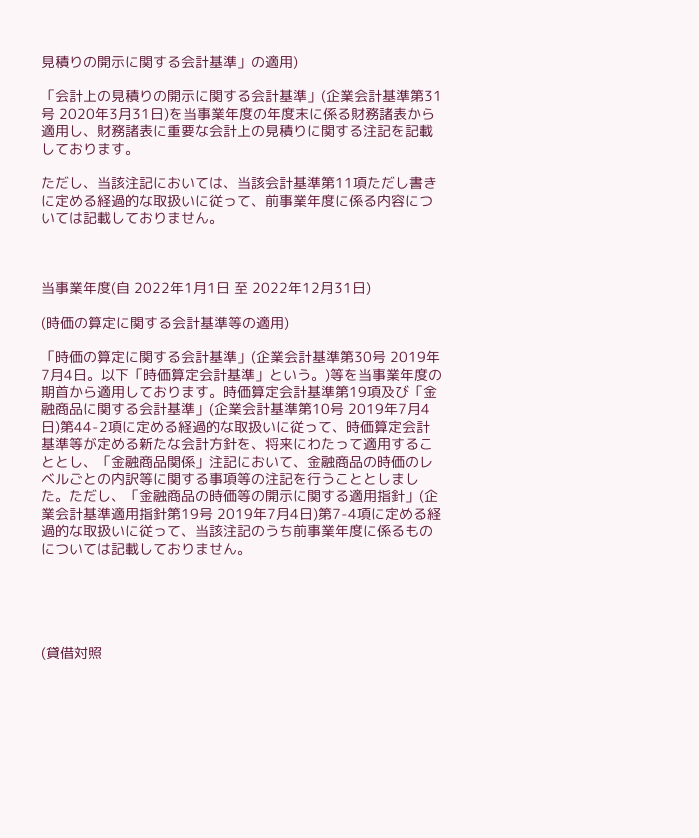見積りの開示に関する会計基準」の適用)

「会計上の見積りの開示に関する会計基準」(企業会計基準第31号 2020年3月31日)を当事業年度の年度末に係る財務諸表から適用し、財務諸表に重要な会計上の見積りに関する注記を記載しております。

ただし、当該注記においては、当該会計基準第11項ただし書きに定める経過的な取扱いに従って、前事業年度に係る内容については記載しておりません。



当事業年度(自 2022年1月1日 至 2022年12月31日)

(時価の算定に関する会計基準等の適用)

「時価の算定に関する会計基準」(企業会計基準第30号 2019年7月4日。以下「時価算定会計基準」という。)等を当事業年度の期首から適用しております。時価算定会計基準第19項及び「金融商品に関する会計基準」(企業会計基準第10号 2019年7月4日)第44-2項に定める経過的な取扱いに従って、時価算定会計基準等が定める新たな会計方針を、将来にわたって適用することとし、「金融商品関係」注記において、金融商品の時価のレベルごとの内訳等に関する事項等の注記を行うこととしました。ただし、「金融商品の時価等の開示に関する適用指針」(企業会計基準適用指針第19号 2019年7月4日)第7-4項に定める経過的な取扱いに従って、当該注記のうち前事業年度に係るものについては記載しておりません。





(貸借対照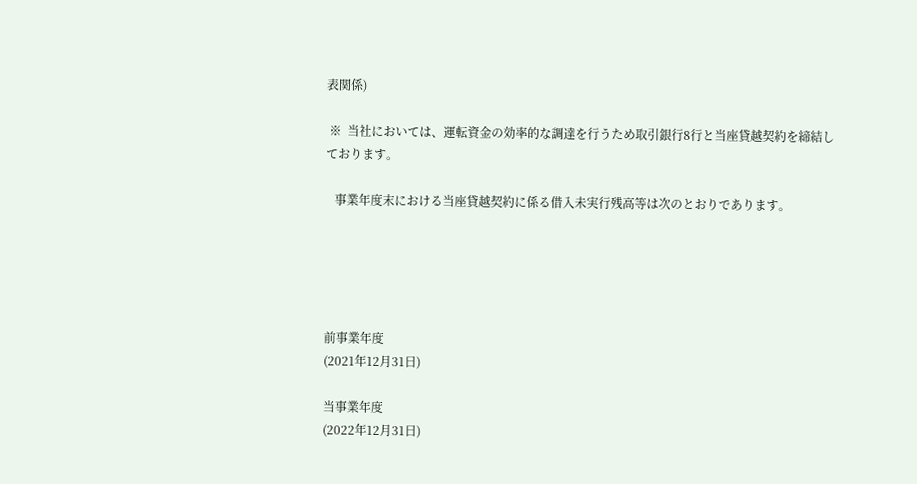表関係)

 ※  当社においては、運転資金の効率的な調達を行うため取引銀行8行と当座貸越契約を締結しております。

   事業年度末における当座貸越契約に係る借入未実行残高等は次のとおりであります。





前事業年度
(2021年12月31日)

当事業年度
(2022年12月31日)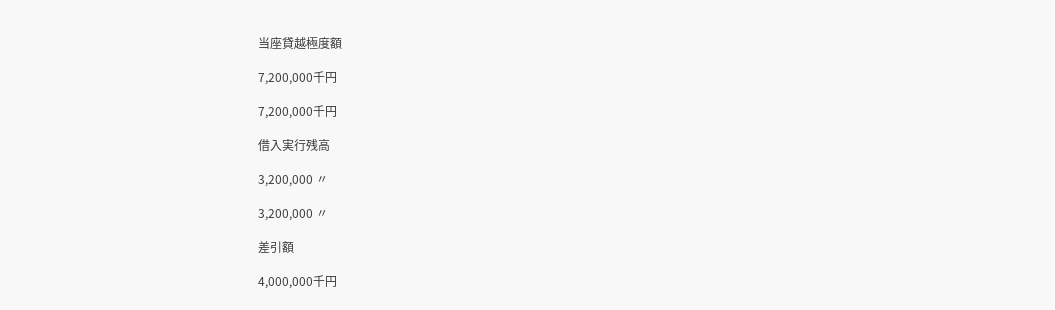当座貸越極度額

7,200,000千円

7,200,000千円

借入実行残高

3,200,000 〃

3,200,000 〃

差引額

4,000,000千円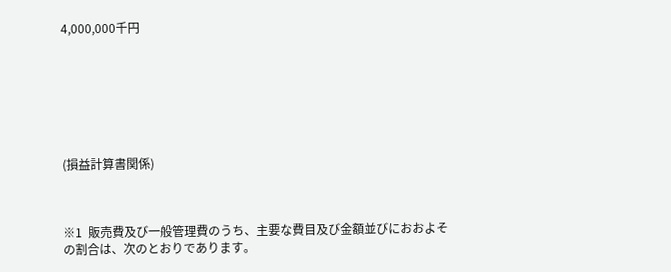4,000,000千円







(損益計算書関係)



※1  販売費及び一般管理費のうち、主要な費目及び金額並びにおおよその割合は、次のとおりであります。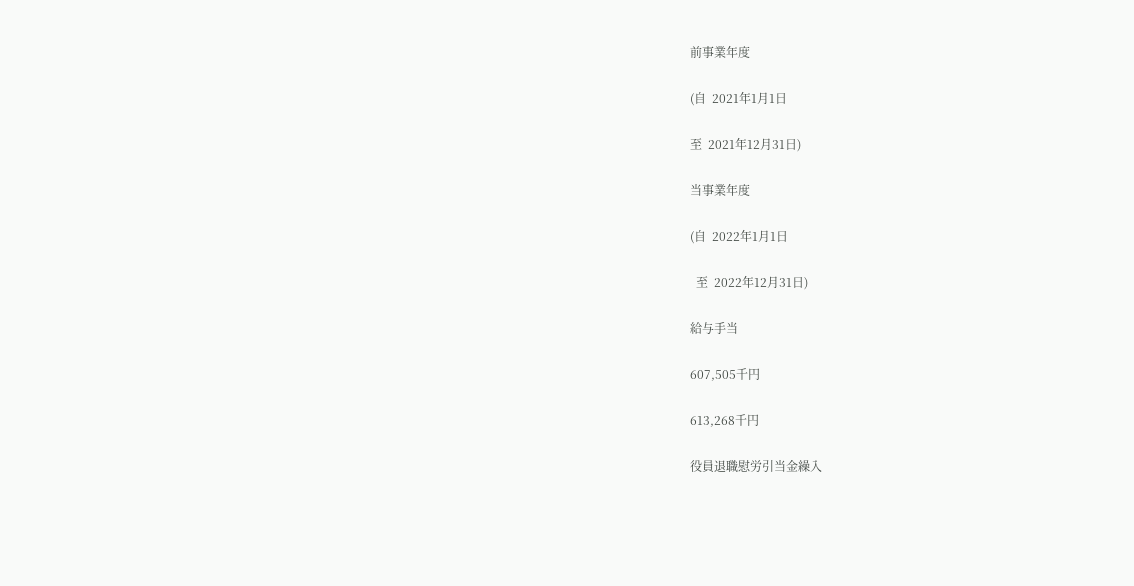前事業年度

(自  2021年1月1日

至  2021年12月31日)

当事業年度

(自  2022年1月1日

  至  2022年12月31日)

給与手当

607,505千円

613,268千円

役員退職慰労引当金繰入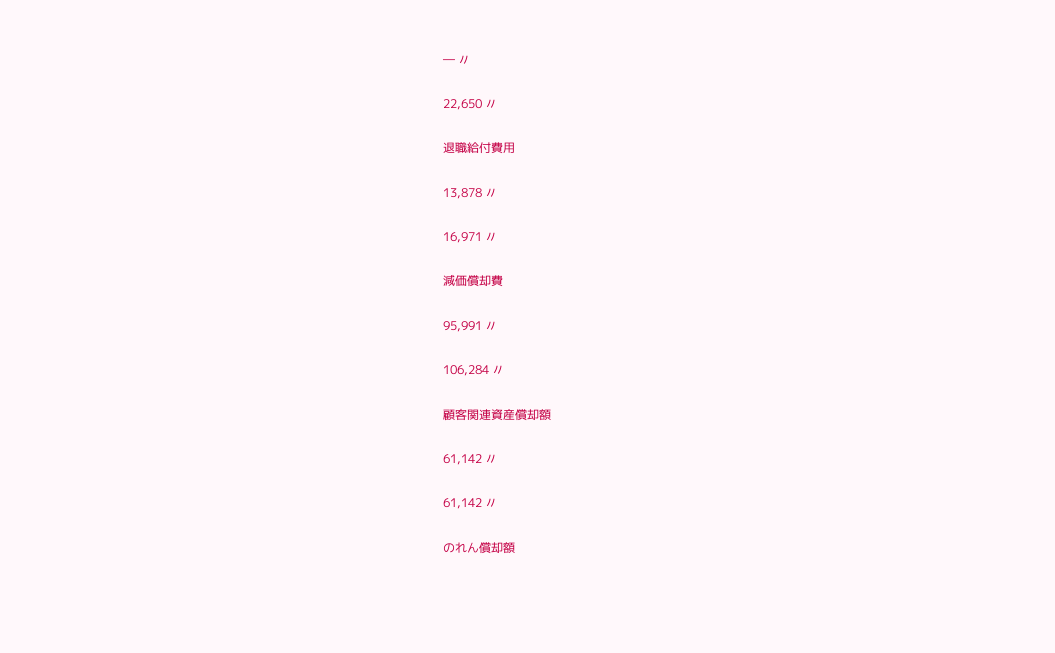― 〃

22,650 〃

退職給付費用

13,878 〃

16,971 〃

減価償却費

95,991 〃

106,284 〃

顧客関連資産償却額

61,142 〃

61,142 〃

のれん償却額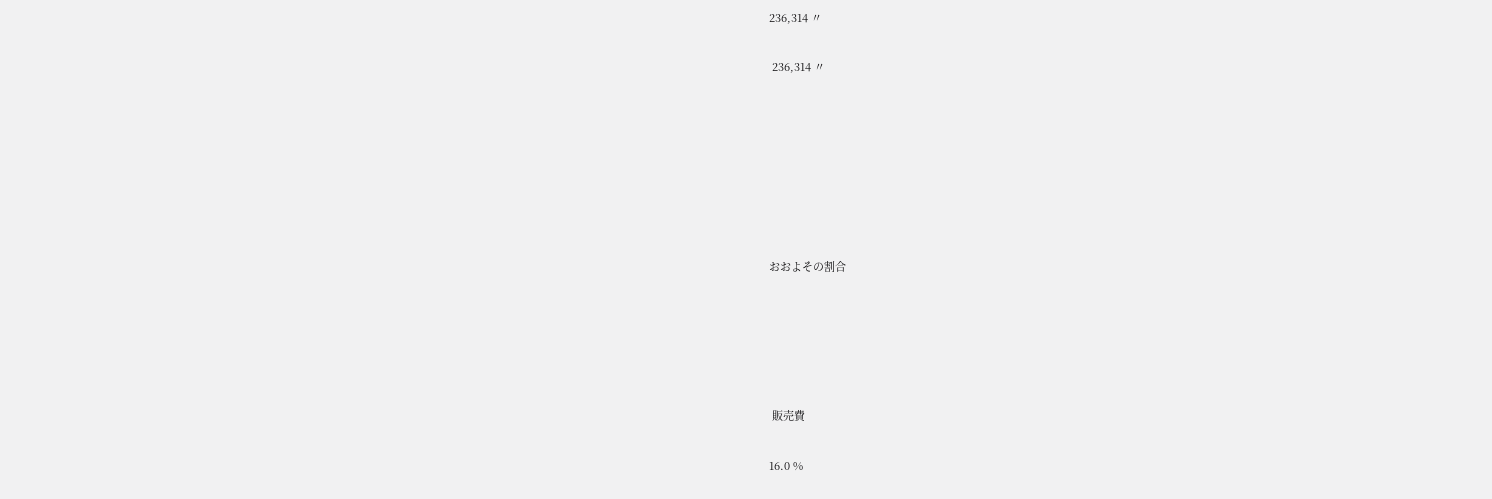236,314 〃

 236,314 〃







おおよその割合





 販売費

16.0 %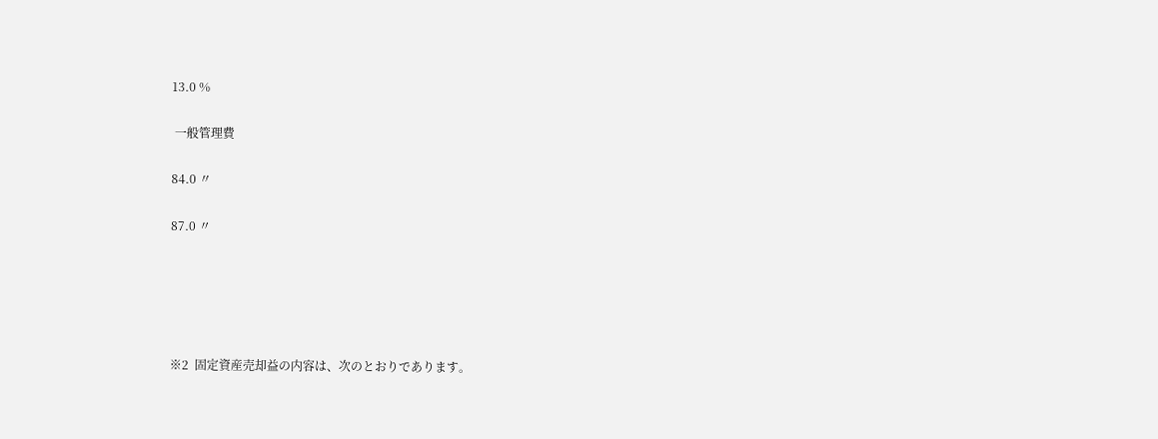13.0 %

 一般管理費

84.0 〃

87.0 〃





※2  固定資産売却益の内容は、次のとおりであります。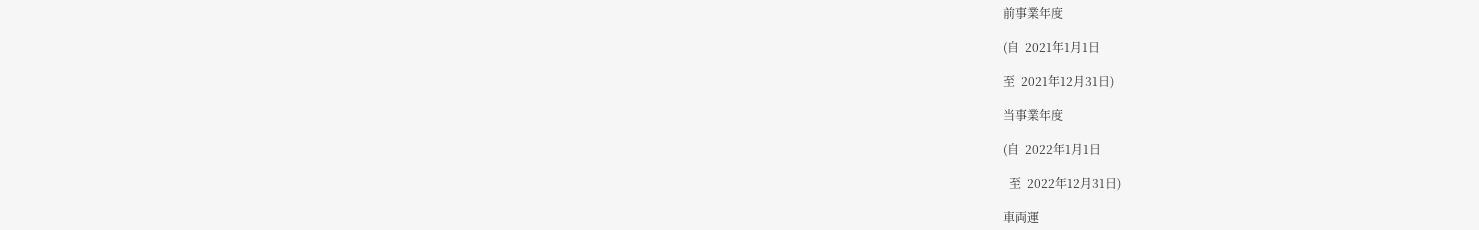前事業年度

(自  2021年1月1日

至  2021年12月31日)

当事業年度

(自  2022年1月1日

  至  2022年12月31日)

車両運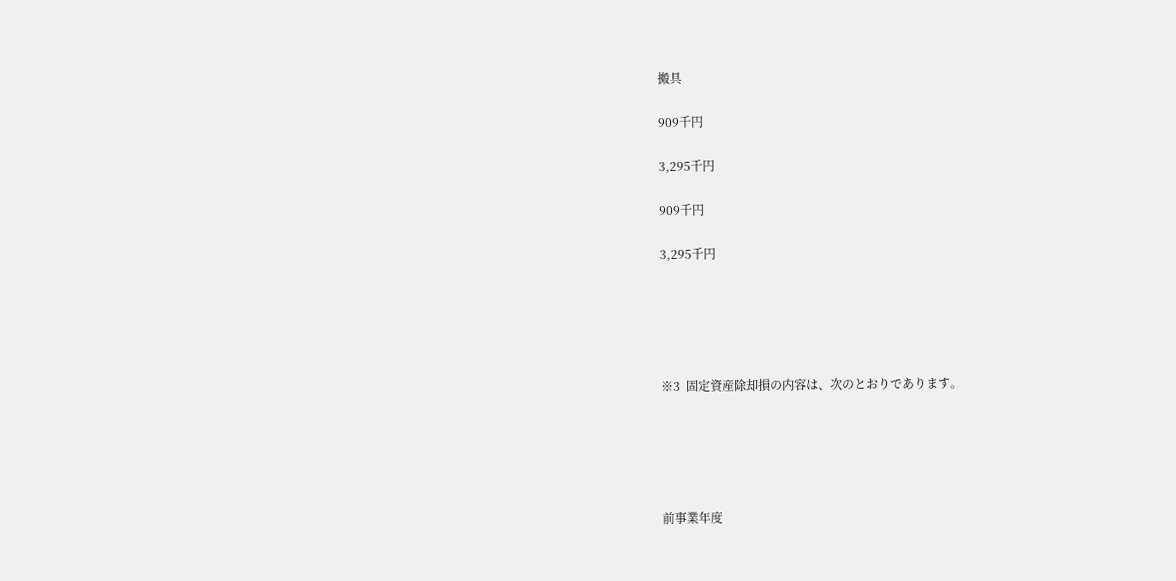搬具

909千円

3,295千円

909千円

3,295千円





※3  固定資産除却損の内容は、次のとおりであります。





前事業年度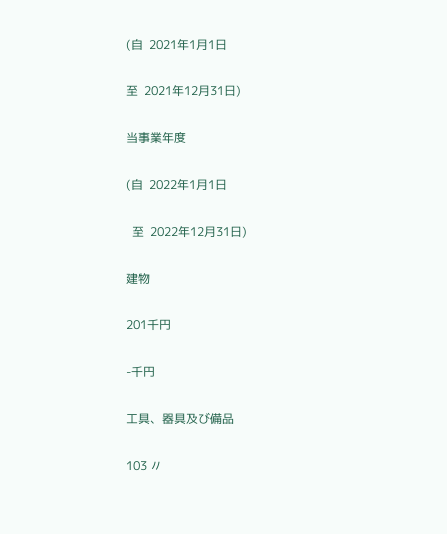(自  2021年1月1日

至  2021年12月31日)

当事業年度

(自  2022年1月1日

  至  2022年12月31日)

建物

201千円

-千円

工具、器具及び備品

103 〃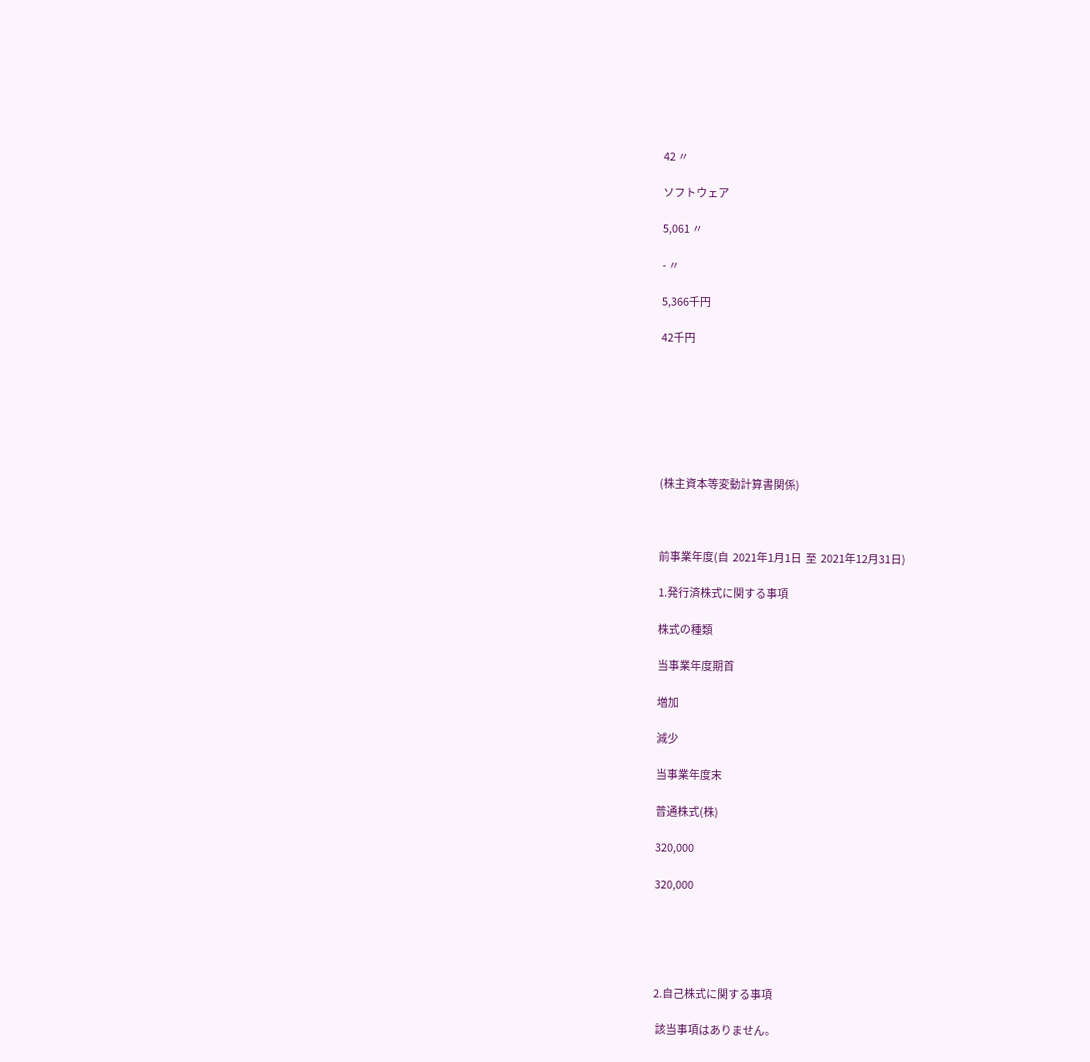42 〃

ソフトウェア

5,061 〃

- 〃

5,366千円

42千円







(株主資本等変動計算書関係)



前事業年度(自  2021年1月1日  至  2021年12月31日)

1.発行済株式に関する事項

株式の種類

当事業年度期首

増加

減少

当事業年度末

普通株式(株)

320,000

320,000





2.自己株式に関する事項

 該当事項はありません。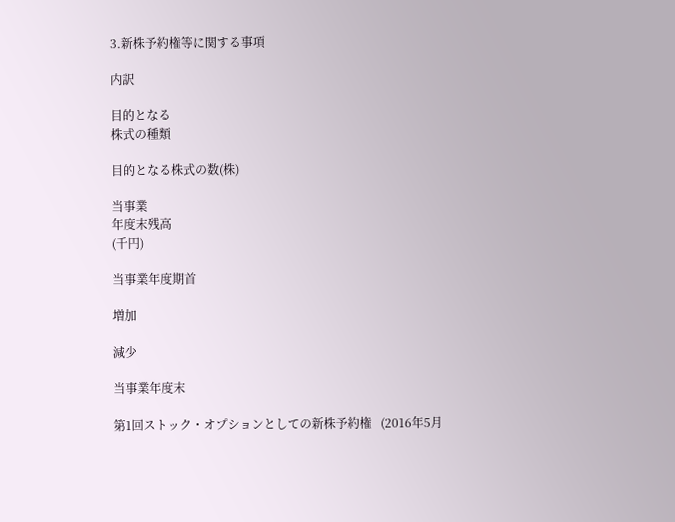3.新株予約権等に関する事項

内訳

目的となる
株式の種類

目的となる株式の数(株)

当事業
年度末残高
(千円)

当事業年度期首

増加

減少

当事業年度末

第1回ストック・オプションとしての新株予約権   (2016年5月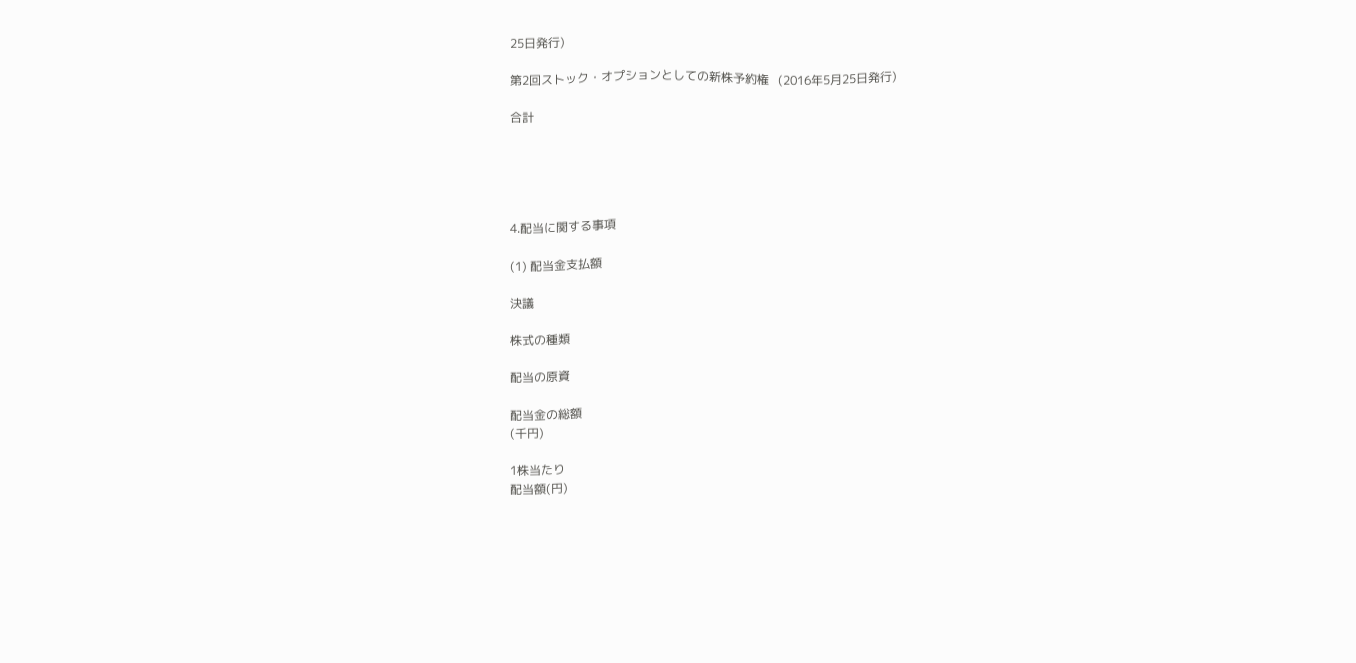25日発行)

第2回ストック・オプションとしての新株予約権   (2016年5月25日発行)

合計





4.配当に関する事項

(1) 配当金支払額

決議

株式の種類

配当の原資

配当金の総額
(千円)

1株当たり
配当額(円)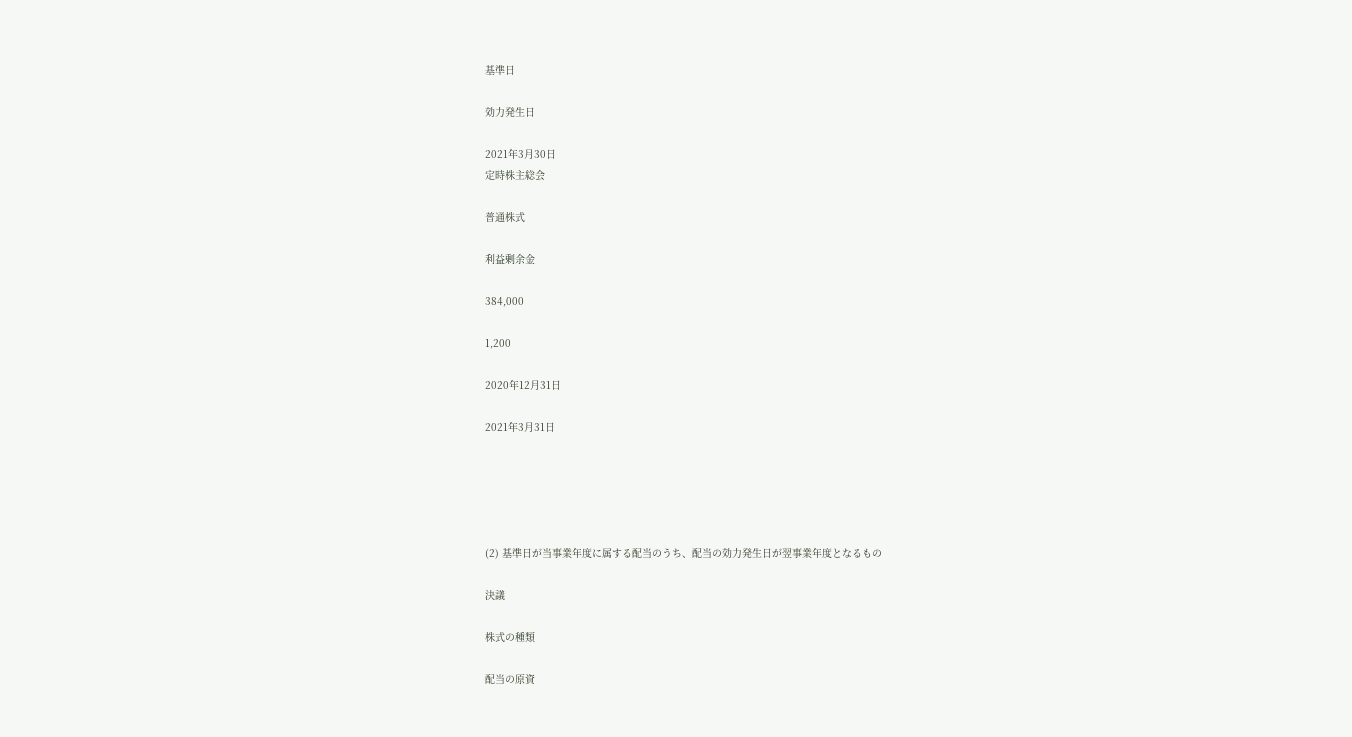基準日

効力発生日

2021年3月30日
定時株主総会

普通株式

利益剰余金

384,000

1,200

2020年12月31日

2021年3月31日





(2) 基準日が当事業年度に属する配当のうち、配当の効力発生日が翌事業年度となるもの

決議

株式の種類

配当の原資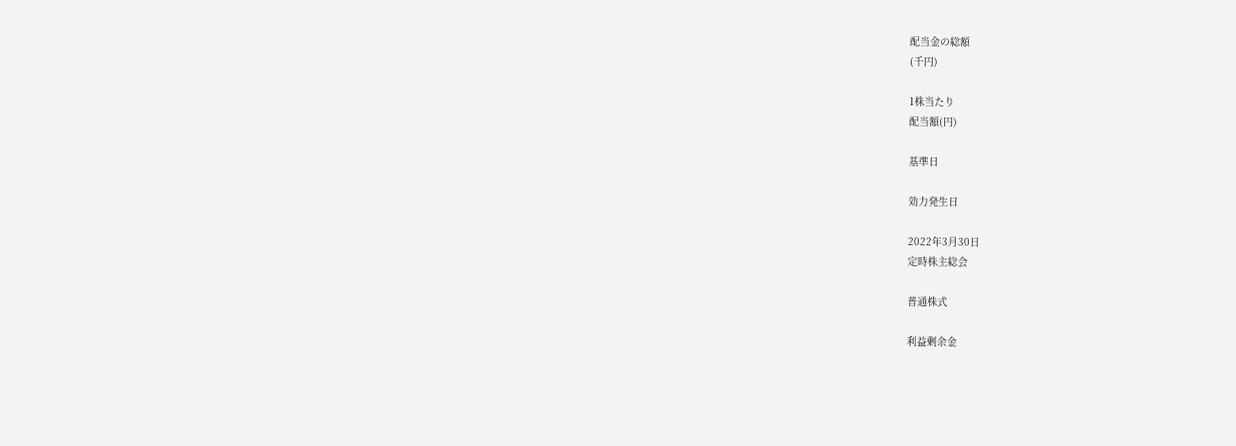配当金の総額
(千円)

1株当たり
配当額(円)

基準日

効力発生日

2022年3月30日
定時株主総会

普通株式

利益剰余金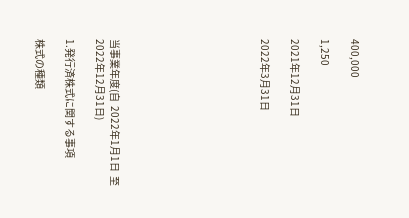400,000

1,250

2021年12月31日

2022年3月31日









当事業年度(自  2022年1月1日  至  2022年12月31日)

1.発行済株式に関する事項

株式の種類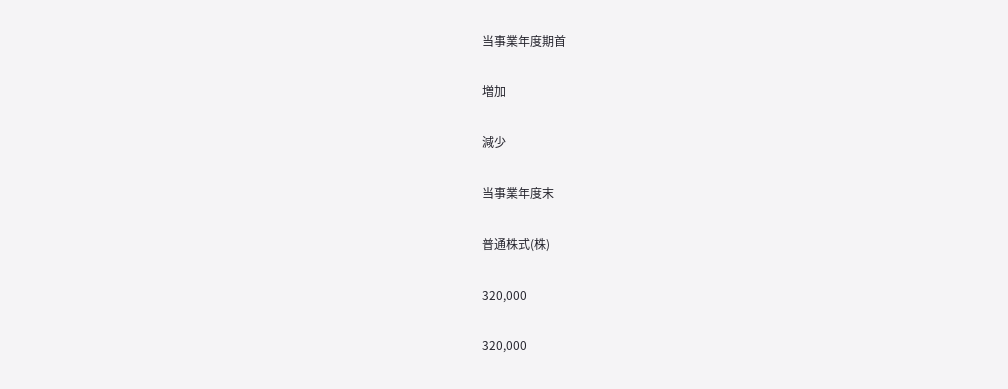当事業年度期首

増加

減少

当事業年度末

普通株式(株)

320,000

320,000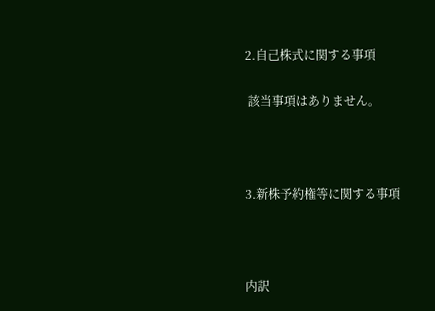2.自己株式に関する事項

 該当事項はありません。



3.新株予約権等に関する事項



内訳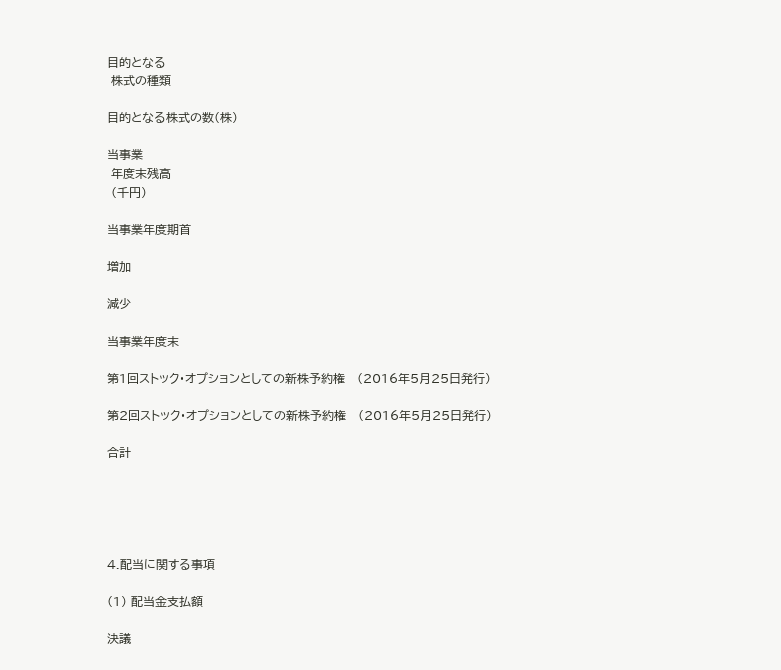目的となる
 株式の種類

目的となる株式の数(株)

当事業
 年度末残高
 (千円)

当事業年度期首

増加

減少

当事業年度末

第1回ストック・オプションとしての新株予約権   (2016年5月25日発行)

第2回ストック・オプションとしての新株予約権   (2016年5月25日発行)

合計





4.配当に関する事項

(1) 配当金支払額

決議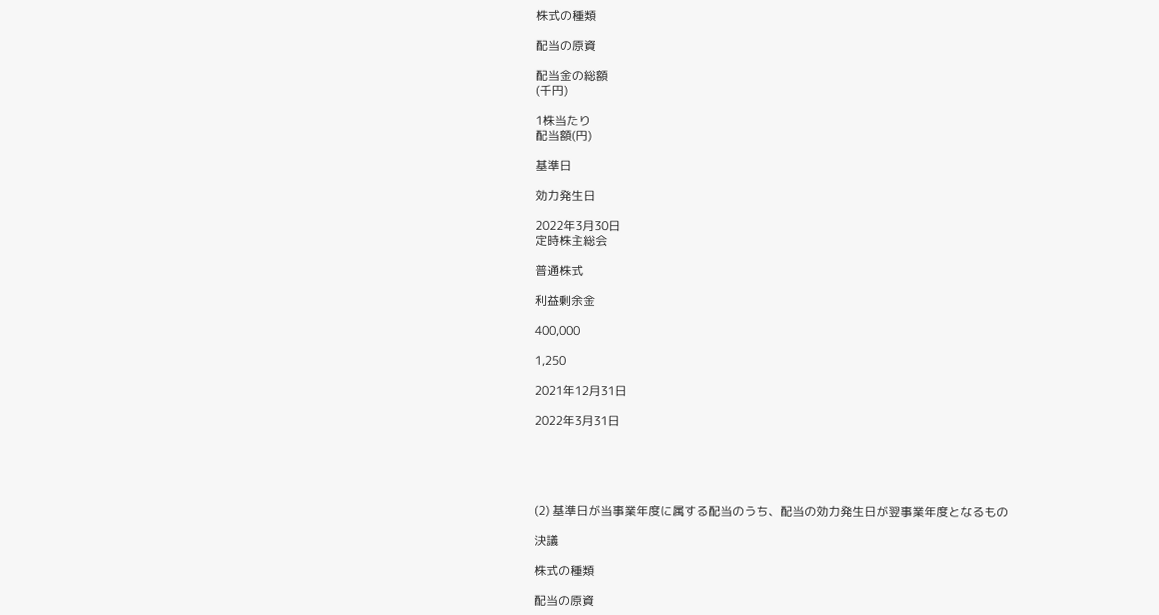株式の種類

配当の原資

配当金の総額
(千円)

1株当たり
配当額(円)

基準日

効力発生日

2022年3月30日
定時株主総会

普通株式

利益剰余金

400,000

1,250

2021年12月31日

2022年3月31日





(2) 基準日が当事業年度に属する配当のうち、配当の効力発生日が翌事業年度となるもの

決議

株式の種類

配当の原資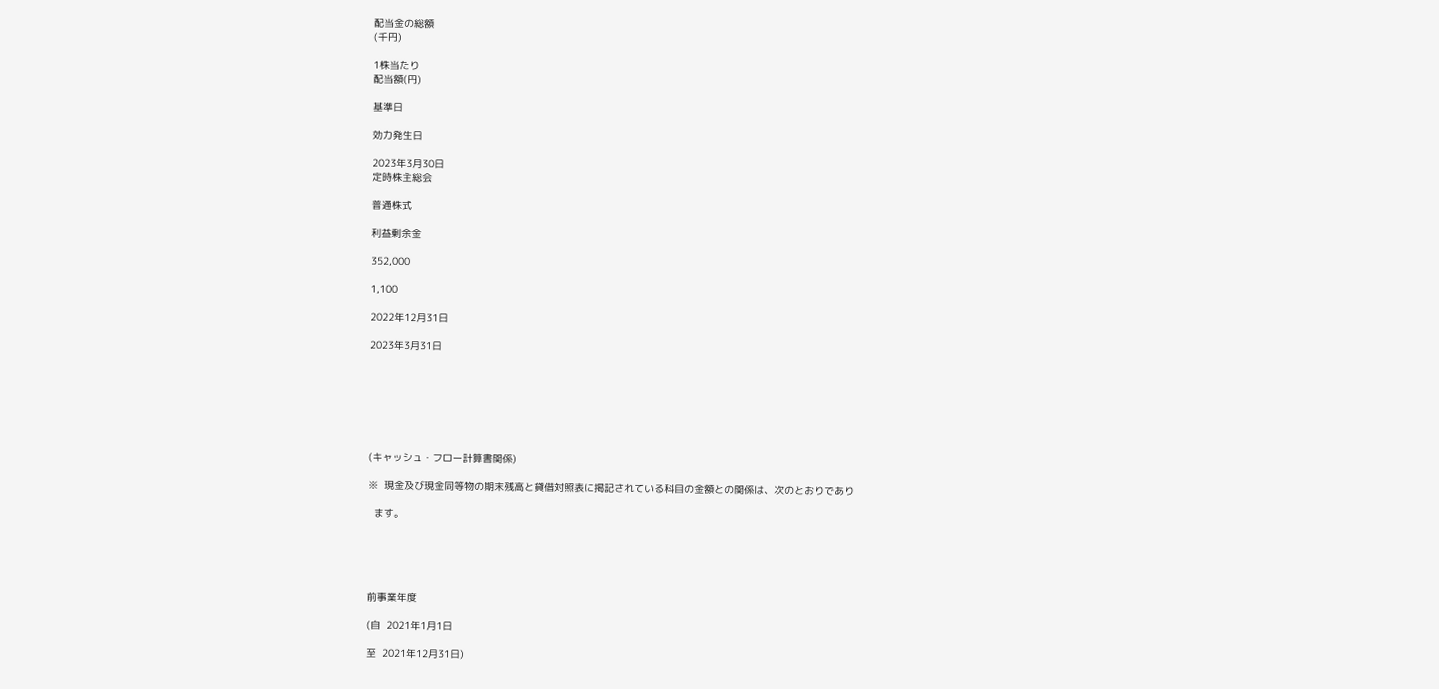配当金の総額
(千円)

1株当たり
配当額(円)

基準日

効力発生日

2023年3月30日
定時株主総会

普通株式

利益剰余金

352,000

1,100

2022年12月31日

2023年3月31日







(キャッシュ・フロー計算書関係)

※  現金及び現金同等物の期末残高と貸借対照表に掲記されている科目の金額との関係は、次のとおりであり

  ます。





前事業年度

(自  2021年1月1日

至  2021年12月31日)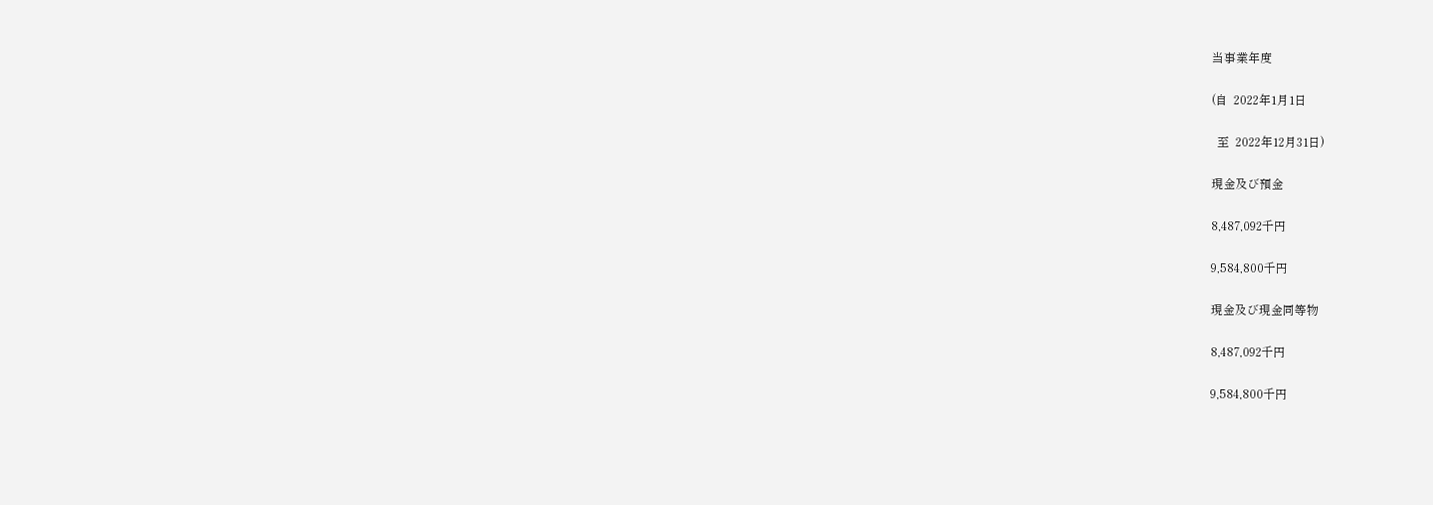当事業年度

(自  2022年1月1日

  至  2022年12月31日)

現金及び預金

8,487,092千円

9,584,800千円

現金及び現金同等物

8,487,092千円

9,584,800千円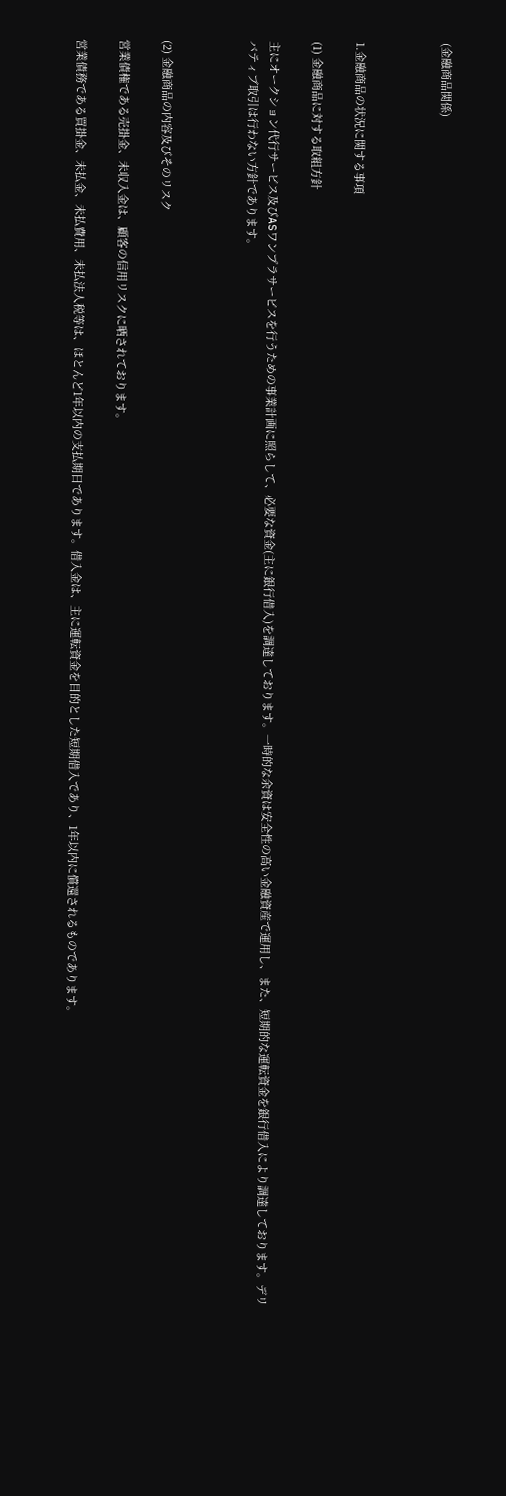(金融商品関係)



1.金融商品の状況に関する事項

(1) 金融商品に対する取組方針

主にオークション代行サービス及びASワンプラサービスを行うための事業計画に照らして、必要な資金(主に銀行借入)を調達しております。一時的な余資は安全性の高い金融資産で運用し、また、短期的な運転資金を銀行借入により調達しております。デリバティブ取引は行わない方針であります。



(2) 金融商品の内容及びそのリスク

営業債権である売掛金、未収入金は、顧客の信用リスクに晒されております。

営業債務である買掛金、未払金、未払費用、未払法人税等は、ほとんど1年以内の支払期日であります。借入金は、主に運転資金を目的とした短期借入であり、1年以内に償還されるものであります。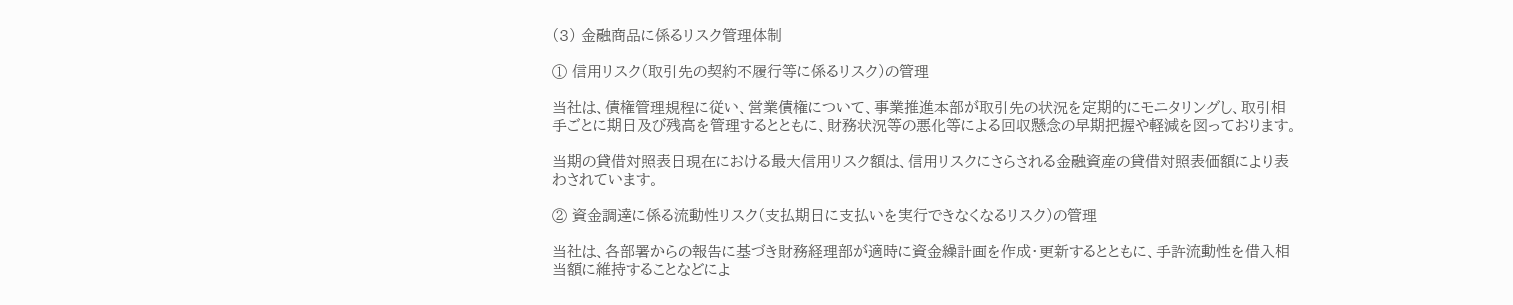(3) 金融商品に係るリスク管理体制

① 信用リスク(取引先の契約不履行等に係るリスク)の管理

当社は、債権管理規程に従い、営業債権について、事業推進本部が取引先の状況を定期的にモニタリングし、取引相手ごとに期日及び残高を管理するとともに、財務状況等の悪化等による回収懸念の早期把握や軽減を図っております。

当期の貸借対照表日現在における最大信用リスク額は、信用リスクにさらされる金融資産の貸借対照表価額により表わされています。

② 資金調達に係る流動性リスク(支払期日に支払いを実行できなくなるリスク)の管理

当社は、各部署からの報告に基づき財務経理部が適時に資金繰計画を作成・更新するとともに、手許流動性を借入相当額に維持することなどによ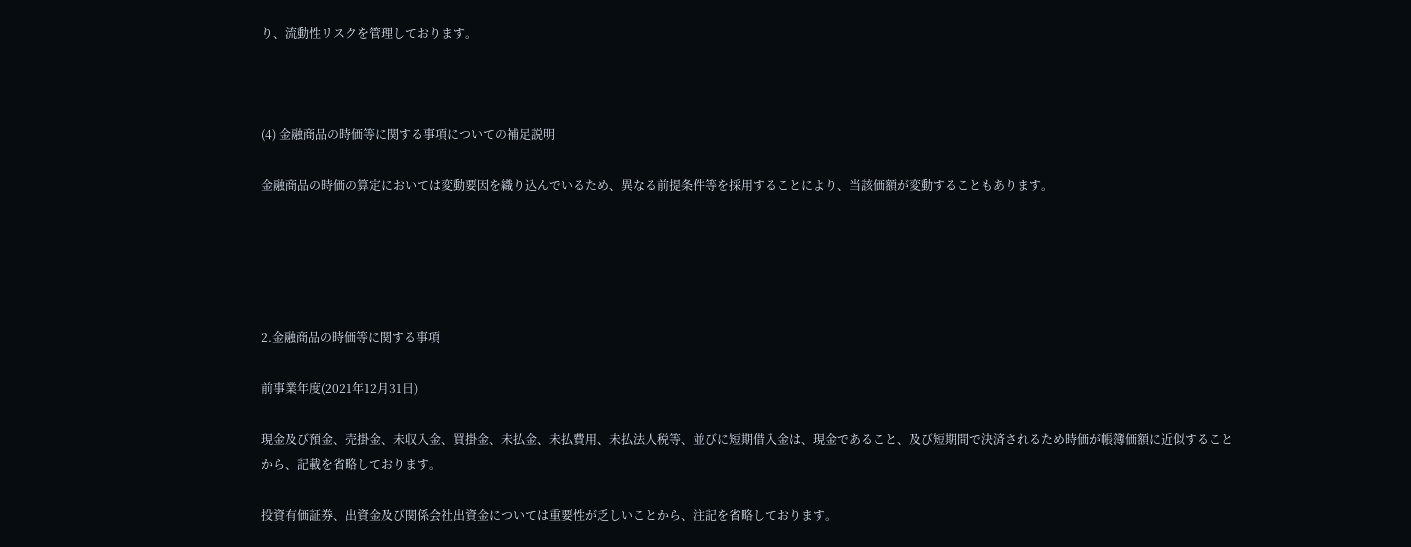り、流動性リスクを管理しております。



(4) 金融商品の時価等に関する事項についての補足説明

金融商品の時価の算定においては変動要因を織り込んでいるため、異なる前提条件等を採用することにより、当該価額が変動することもあります。





2.金融商品の時価等に関する事項

前事業年度(2021年12月31日)

現金及び預金、売掛金、未収入金、買掛金、未払金、未払費用、未払法人税等、並びに短期借入金は、現金であること、及び短期間で決済されるため時価が帳簿価額に近似することから、記載を省略しております。

投資有価証券、出資金及び関係会社出資金については重要性が乏しいことから、注記を省略しております。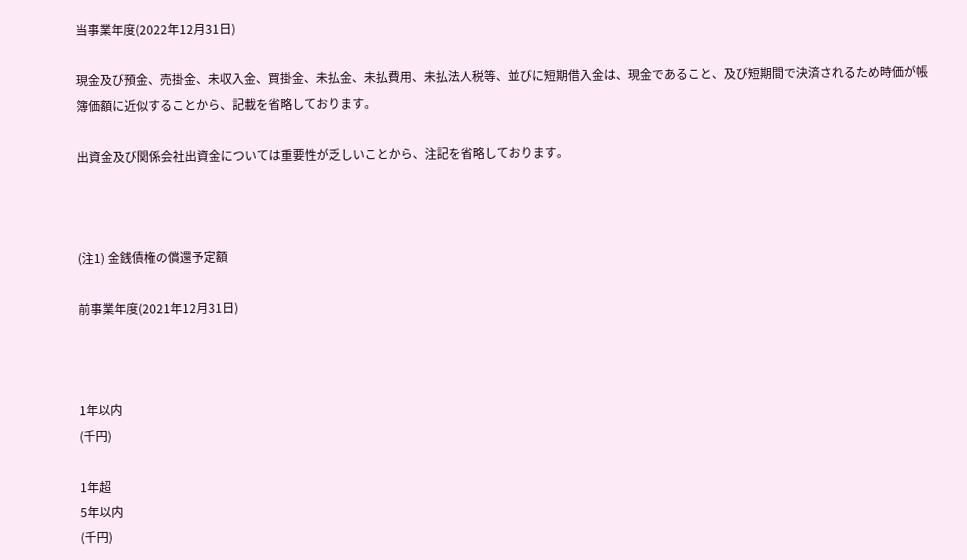当事業年度(2022年12月31日)

現金及び預金、売掛金、未収入金、買掛金、未払金、未払費用、未払法人税等、並びに短期借入金は、現金であること、及び短期間で決済されるため時価が帳簿価額に近似することから、記載を省略しております。

出資金及び関係会社出資金については重要性が乏しいことから、注記を省略しております。



(注1) 金銭債権の償還予定額

前事業年度(2021年12月31日)



1年以内
(千円)

1年超
5年以内
(千円)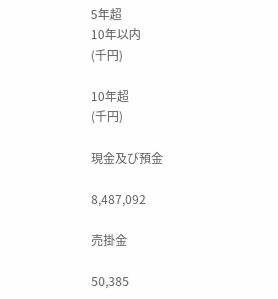5年超
10年以内
(千円)

10年超
(千円)

現金及び預金

8,487,092

売掛金

50,385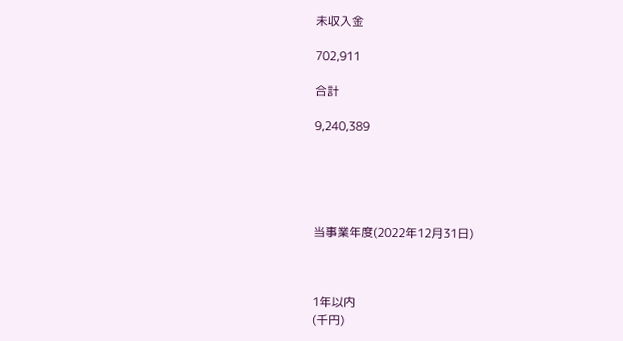未収入金

702,911

合計

9,240,389





当事業年度(2022年12月31日)



1年以内
(千円)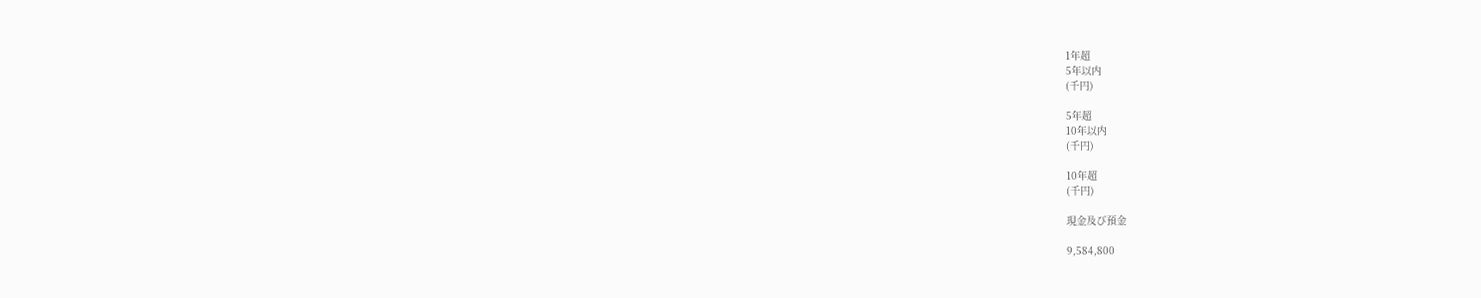1年超
5年以内
(千円)

5年超
10年以内
(千円)

10年超
(千円)

現金及び預金

9,584,800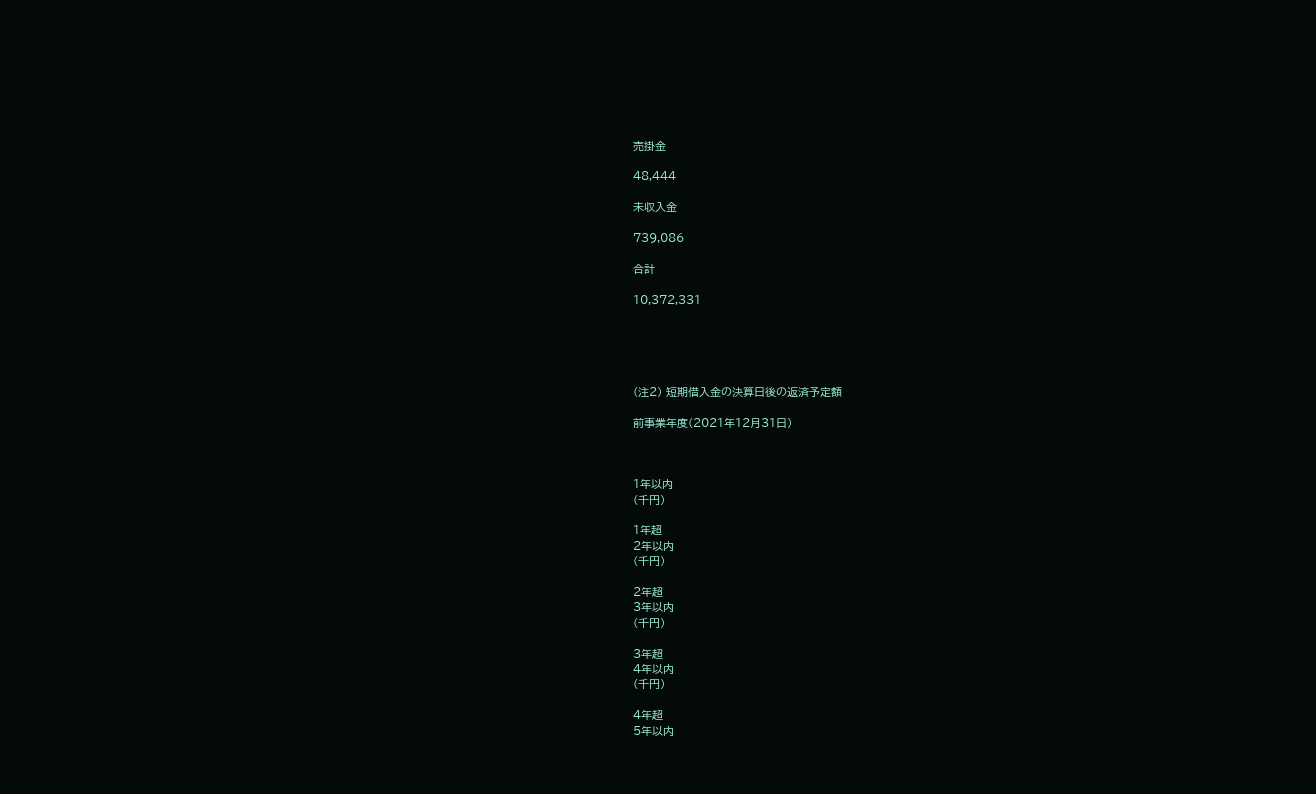売掛金

48,444

未収入金

739,086

合計

10,372,331





(注2) 短期借入金の決算日後の返済予定額

前事業年度(2021年12月31日)



1年以内
(千円)

1年超
2年以内
(千円)

2年超
3年以内
(千円)

3年超
4年以内
(千円)

4年超
5年以内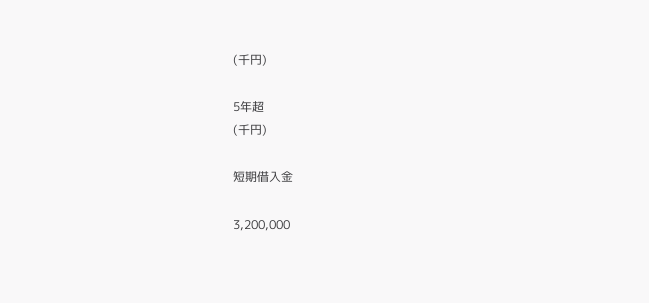(千円)

5年超
(千円)

短期借入金

3,200,000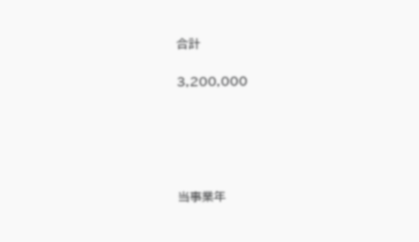合計

3,200,000





当事業年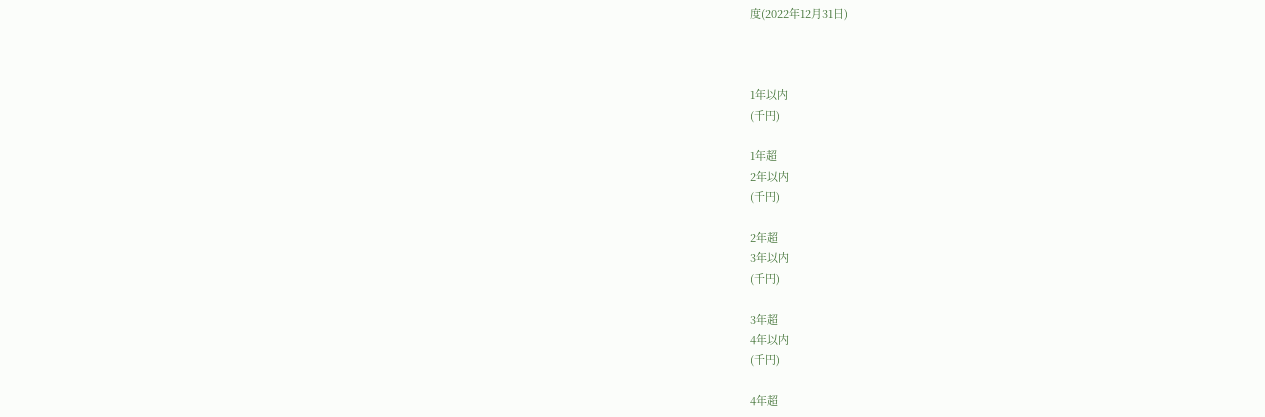度(2022年12月31日)



1年以内
(千円)

1年超
2年以内
(千円)

2年超
3年以内
(千円)

3年超
4年以内
(千円)

4年超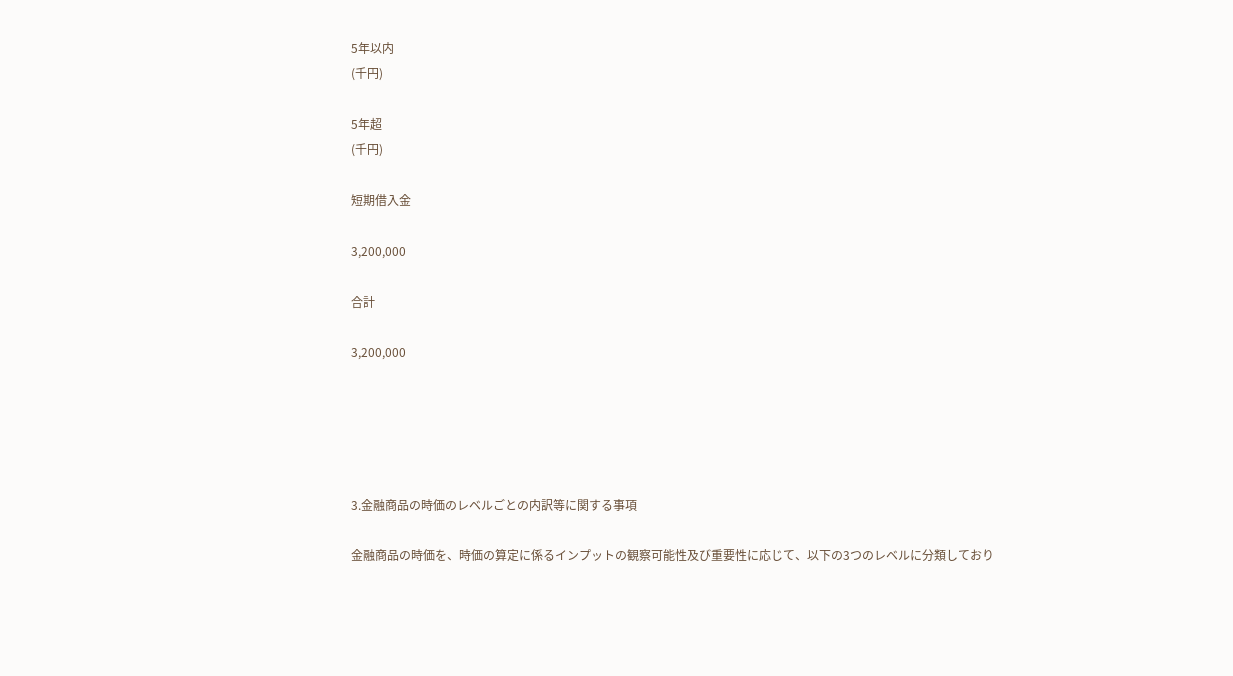5年以内
(千円)

5年超
(千円)

短期借入金

3,200,000

合計

3,200,000





3.金融商品の時価のレベルごとの内訳等に関する事項

金融商品の時価を、時価の算定に係るインプットの観察可能性及び重要性に応じて、以下の3つのレベルに分類しており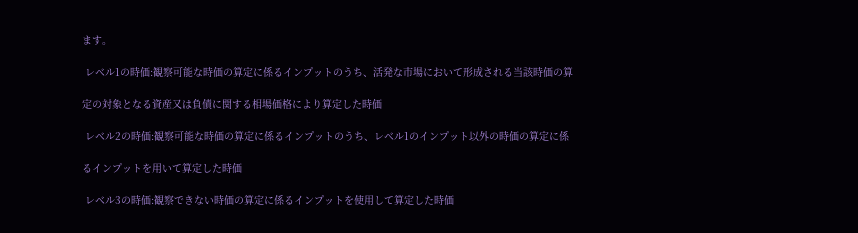ます。

 レベル1の時価:観察可能な時価の算定に係るインプットのうち、活発な市場において形成される当該時価の算

定の対象となる資産又は負債に関する相場価格により算定した時価

 レベル2の時価:観察可能な時価の算定に係るインプットのうち、レベル1のインプット以外の時価の算定に係

るインプットを用いて算定した時価

 レベル3の時価:観察できない時価の算定に係るインプットを使用して算定した時価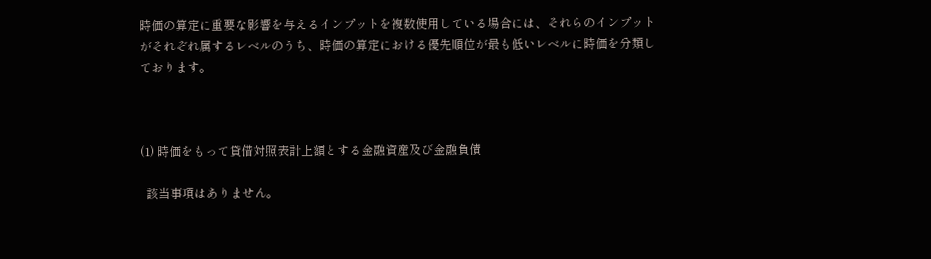時価の算定に重要な影響を与えるインプットを複数使用している場合には、それらのインプットがそれぞれ属するレベルのうち、時価の算定における優先順位が最も低いレベルに時価を分類しております。



(1) 時価をもって貸借対照表計上額とする金融資産及び金融負債

  該当事項はありません。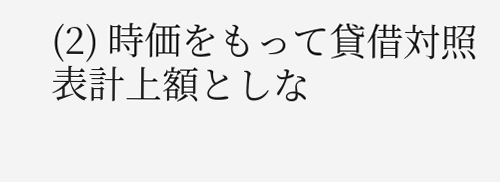(2) 時価をもって貸借対照表計上額としな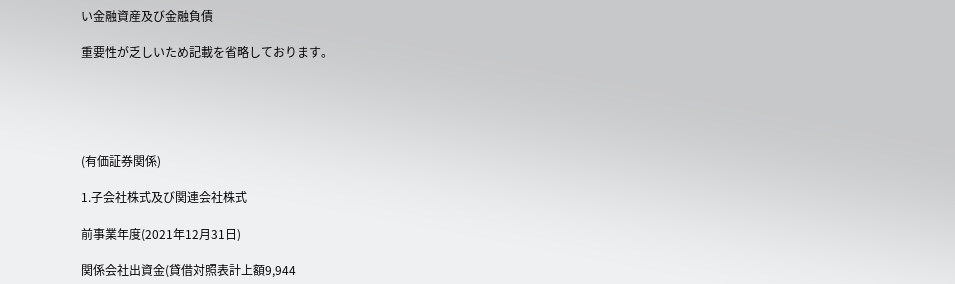い金融資産及び金融負債

重要性が乏しいため記載を省略しております。





(有価証券関係)

1.子会社株式及び関連会社株式

前事業年度(2021年12月31日)

関係会社出資金(貸借対照表計上額9,944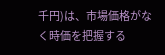千円)は、市場価格がなく時価を把握する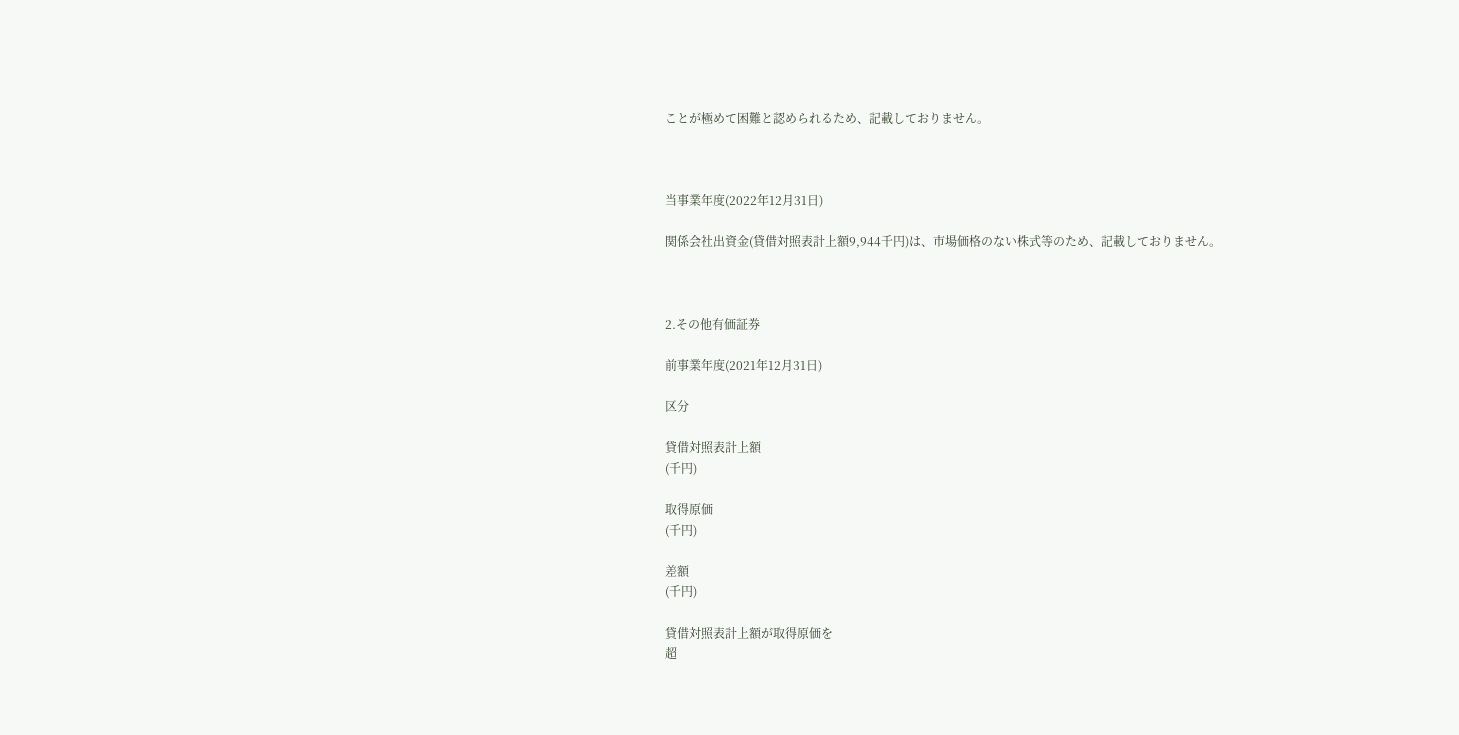ことが極めて困難と認められるため、記載しておりません。



当事業年度(2022年12月31日)

関係会社出資金(貸借対照表計上額9,944千円)は、市場価格のない株式等のため、記載しておりません。



2.その他有価証券

前事業年度(2021年12月31日)

区分

貸借対照表計上額
(千円)

取得原価
(千円)

差額
(千円)

貸借対照表計上額が取得原価を
超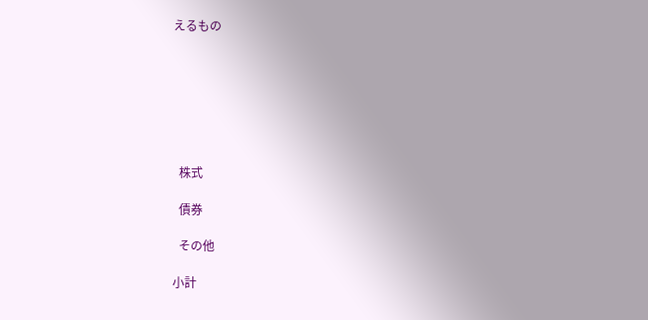えるもの







  株式

  債券

  その他

小計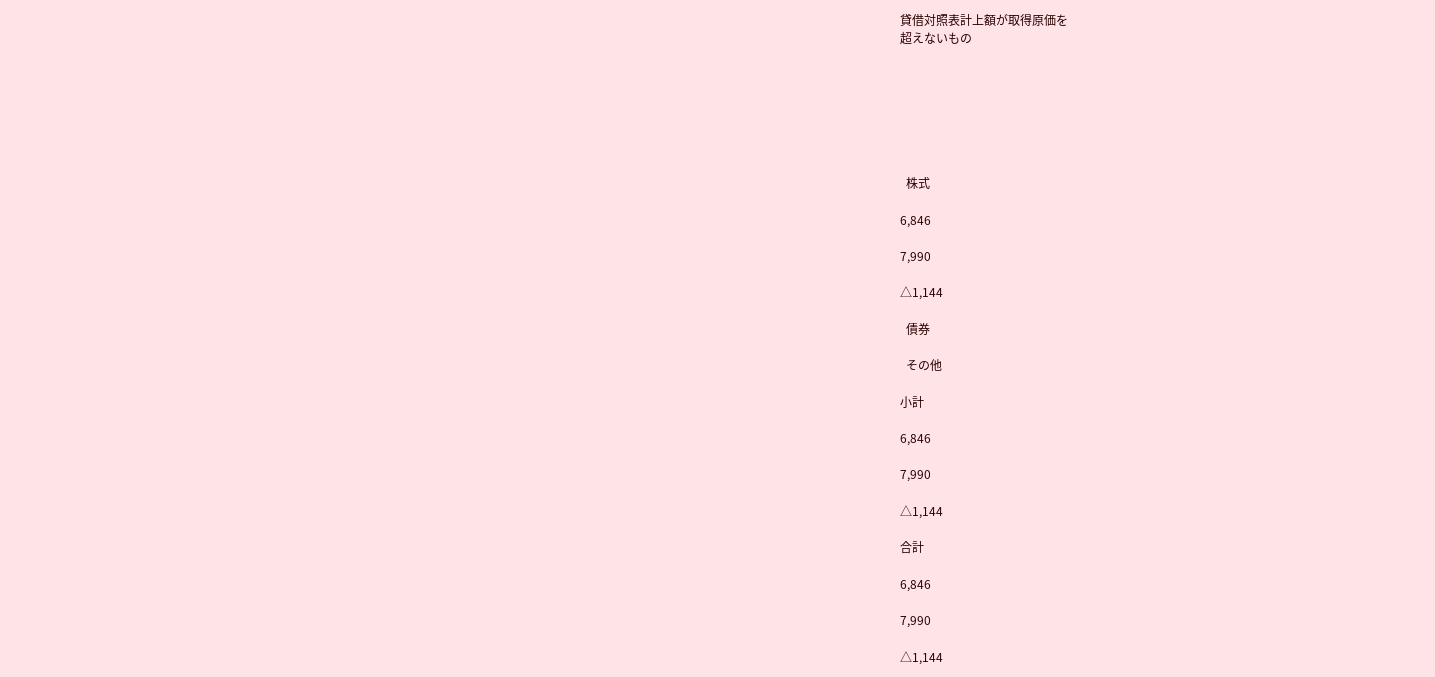貸借対照表計上額が取得原価を
超えないもの







  株式

6,846

7,990

△1,144

  債券

  その他

小計

6,846

7,990

△1,144

合計

6,846

7,990

△1,144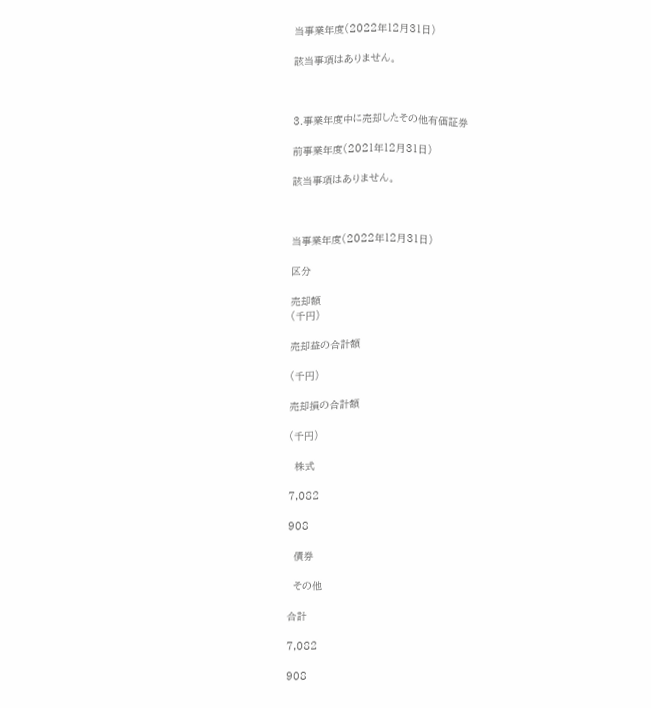当事業年度(2022年12月31日)

該当事項はありません。



3.事業年度中に売却したその他有価証券

前事業年度(2021年12月31日)

該当事項はありません。



当事業年度(2022年12月31日)

区分

売却額
(千円)

売却益の合計額

(千円)

売却損の合計額

(千円)

  株式

7,082

908

  債券

  その他

合計

7,082

908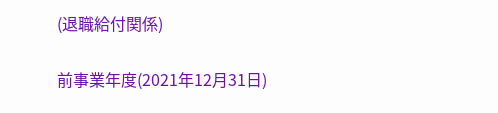(退職給付関係)

前事業年度(2021年12月31日)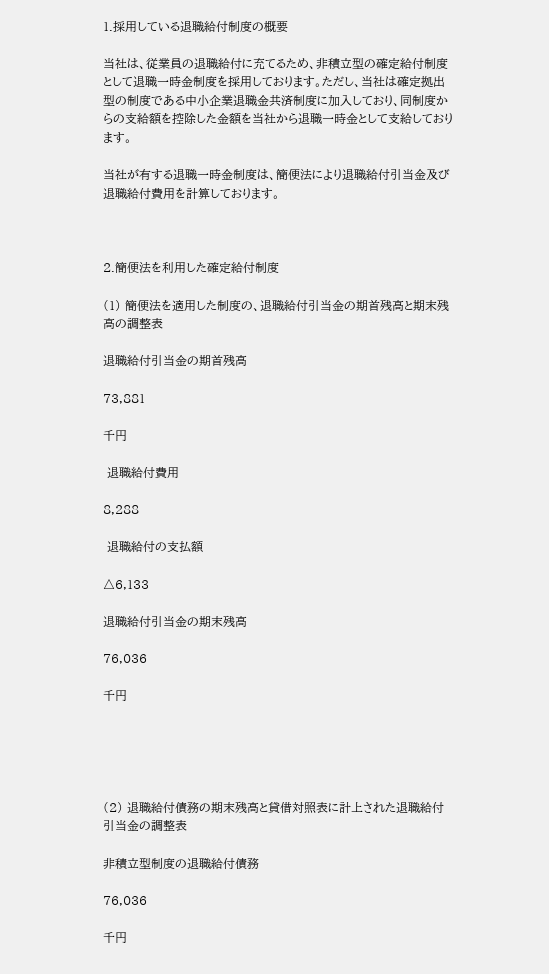1.採用している退職給付制度の概要

当社は、従業員の退職給付に充てるため、非積立型の確定給付制度として退職一時金制度を採用しております。ただし、当社は確定拠出型の制度である中小企業退職金共済制度に加入しており、同制度からの支給額を控除した金額を当社から退職一時金として支給しております。

当社が有する退職一時金制度は、簡便法により退職給付引当金及び退職給付費用を計算しております。



2.簡便法を利用した確定給付制度

(1) 簡便法を適用した制度の、退職給付引当金の期首残高と期末残高の調整表

退職給付引当金の期首残高

73,881

千円

 退職給付費用

8,288

 退職給付の支払額

△6,133

退職給付引当金の期末残高

76,036

千円





(2) 退職給付債務の期末残高と貸借対照表に計上された退職給付引当金の調整表

非積立型制度の退職給付債務

76,036

千円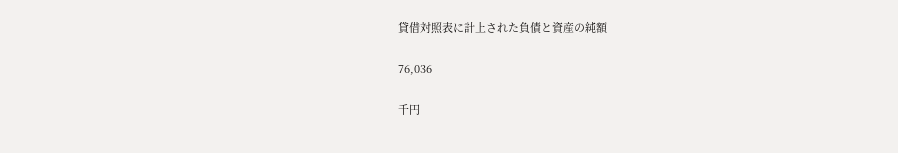貸借対照表に計上された負債と資産の純額

76,036

千円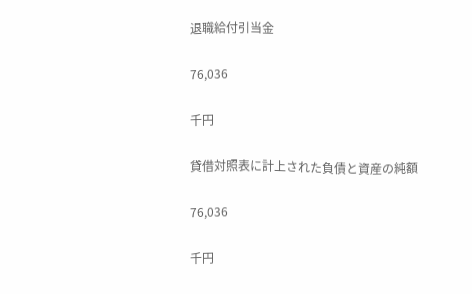退職給付引当金

76,036

千円

貸借対照表に計上された負債と資産の純額

76,036

千円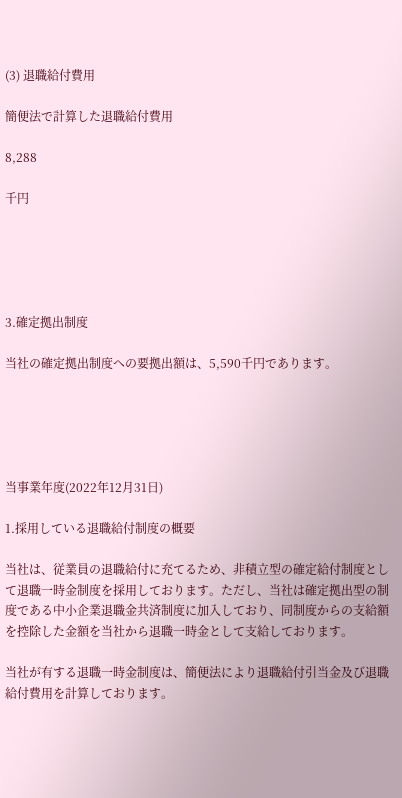(3) 退職給付費用

簡便法で計算した退職給付費用

8,288

千円





3.確定拠出制度

当社の確定拠出制度への要拠出額は、5,590千円であります。





当事業年度(2022年12月31日)

1.採用している退職給付制度の概要

当社は、従業員の退職給付に充てるため、非積立型の確定給付制度として退職一時金制度を採用しております。ただし、当社は確定拠出型の制度である中小企業退職金共済制度に加入しており、同制度からの支給額を控除した金額を当社から退職一時金として支給しております。

当社が有する退職一時金制度は、簡便法により退職給付引当金及び退職給付費用を計算しております。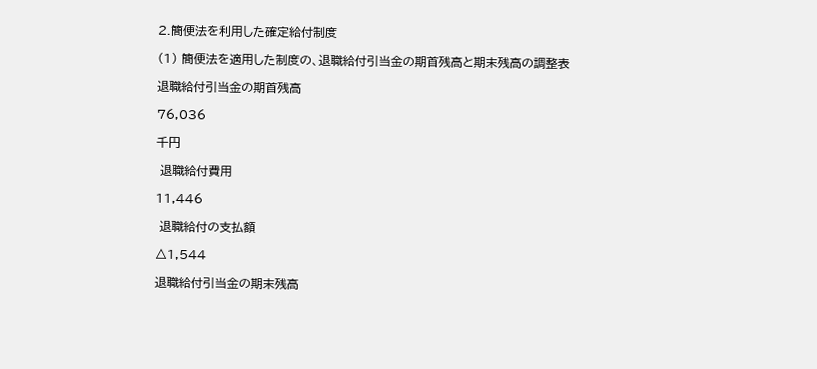2.簡便法を利用した確定給付制度

(1) 簡便法を適用した制度の、退職給付引当金の期首残高と期末残高の調整表

退職給付引当金の期首残高

76,036

千円

 退職給付費用

11,446

 退職給付の支払額

△1,544

退職給付引当金の期末残高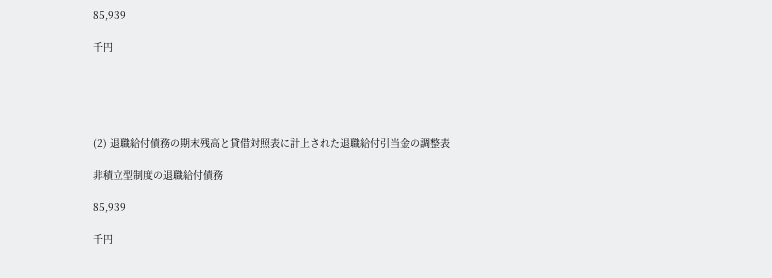85,939

千円





(2) 退職給付債務の期末残高と貸借対照表に計上された退職給付引当金の調整表

非積立型制度の退職給付債務

85,939

千円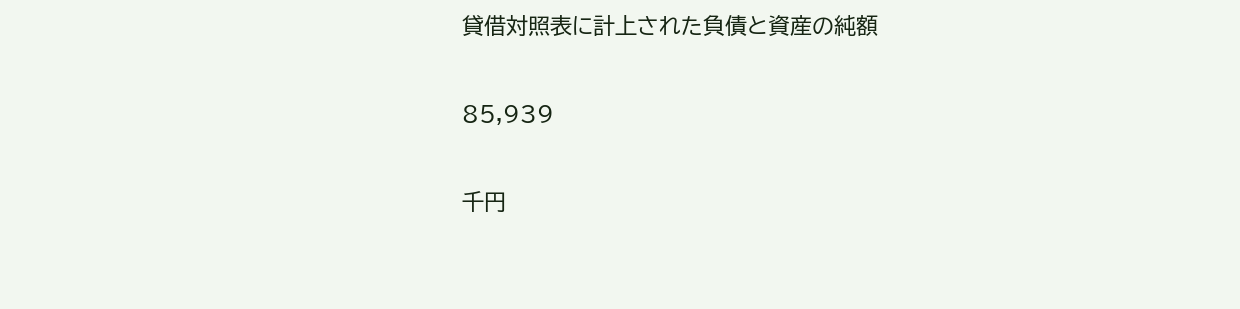貸借対照表に計上された負債と資産の純額

85,939

千円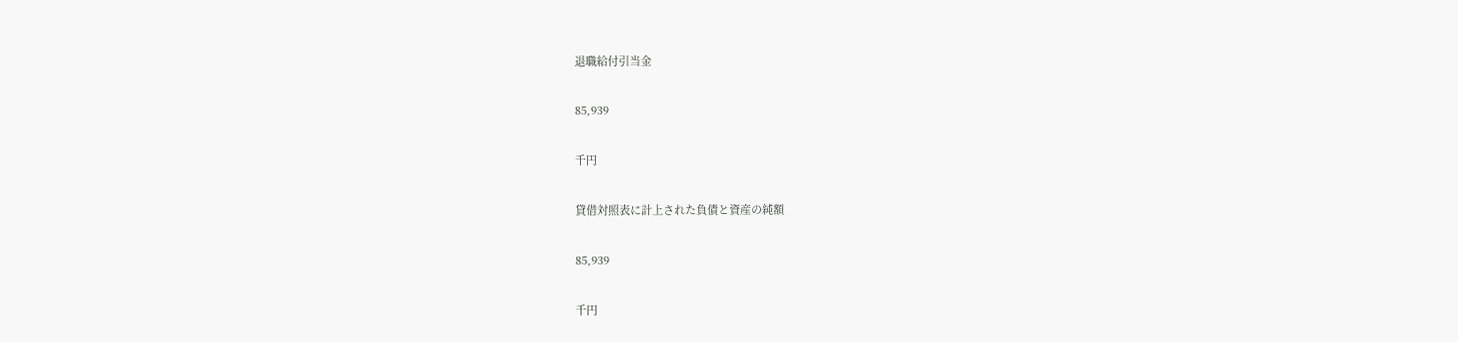退職給付引当金

85,939

千円

貸借対照表に計上された負債と資産の純額

85,939

千円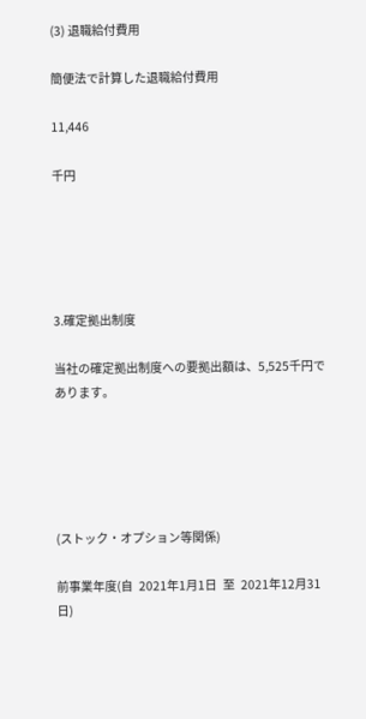(3) 退職給付費用

簡便法で計算した退職給付費用

11,446

千円





3.確定拠出制度

当社の確定拠出制度への要拠出額は、5,525千円であります。





(ストック・オプション等関係)

前事業年度(自  2021年1月1日  至  2021年12月31日)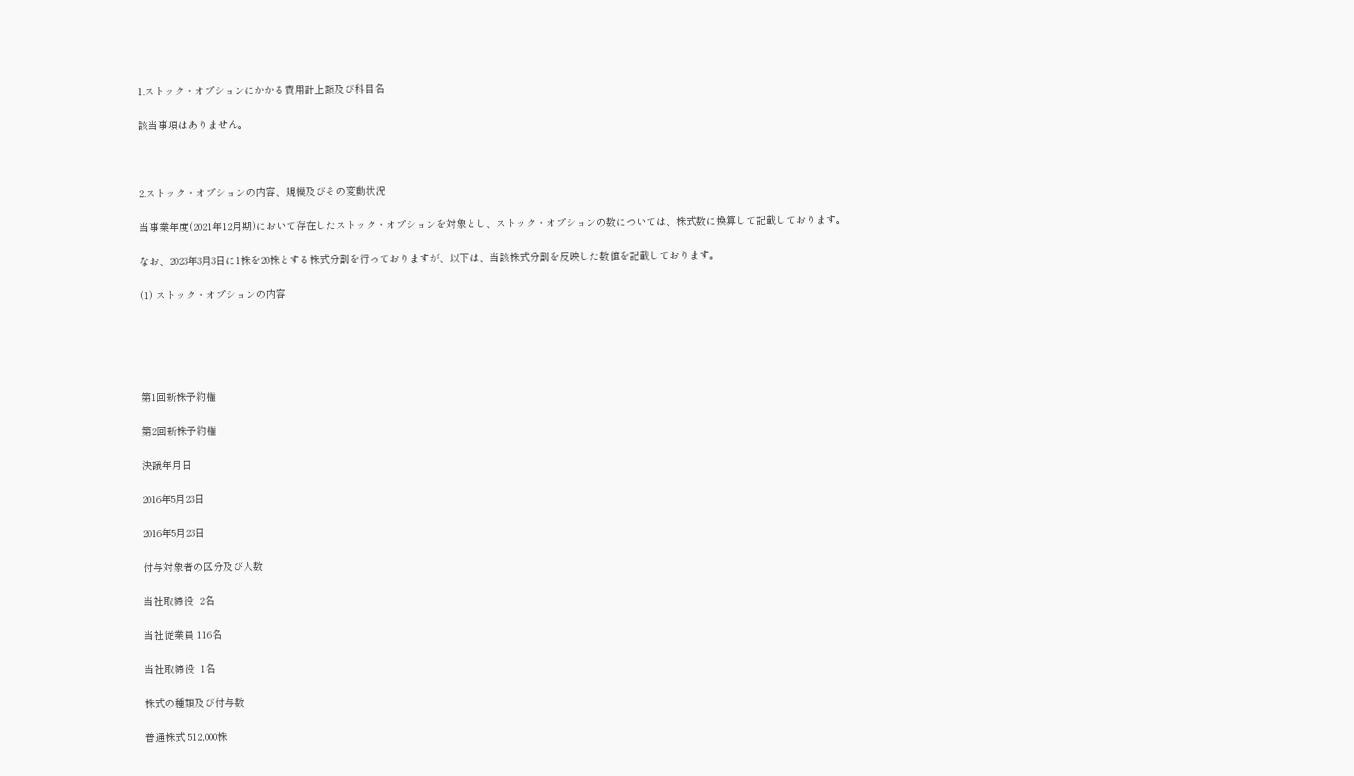1.ストック・オプションにかかる費用計上額及び科目名

該当事項はありません。



2.ストック・オプションの内容、規模及びその変動状況

当事業年度(2021年12月期)において存在したストック・オプションを対象とし、ストック・オプションの数については、株式数に換算して記載しております。

なお、2023年3月3日に1株を20株とする株式分割を行っておりますが、以下は、当該株式分割を反映した数値を記載しております。

(1) ストック・オプションの内容





第1回新株予約権

第2回新株予約権

決議年月日

2016年5月23日

2016年5月23日

付与対象者の区分及び人数

当社取締役  2名

当社従業員 116名

当社取締役  1名

株式の種類及び付与数

普通株式 512,000株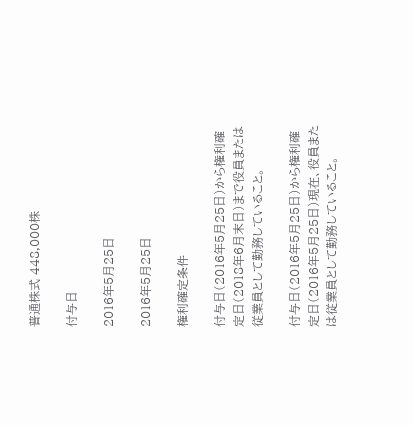普通株式 448,000株

付与日

2016年5月25日

2016年5月25日

権利確定条件

付与日(2016年5月25日)から権利確定日(2018年6月末日)まで役員または従業員として勤務していること。

付与日(2016年5月25日)から権利確定日(2016年5月25日)現在、役員または従業員として勤務していること。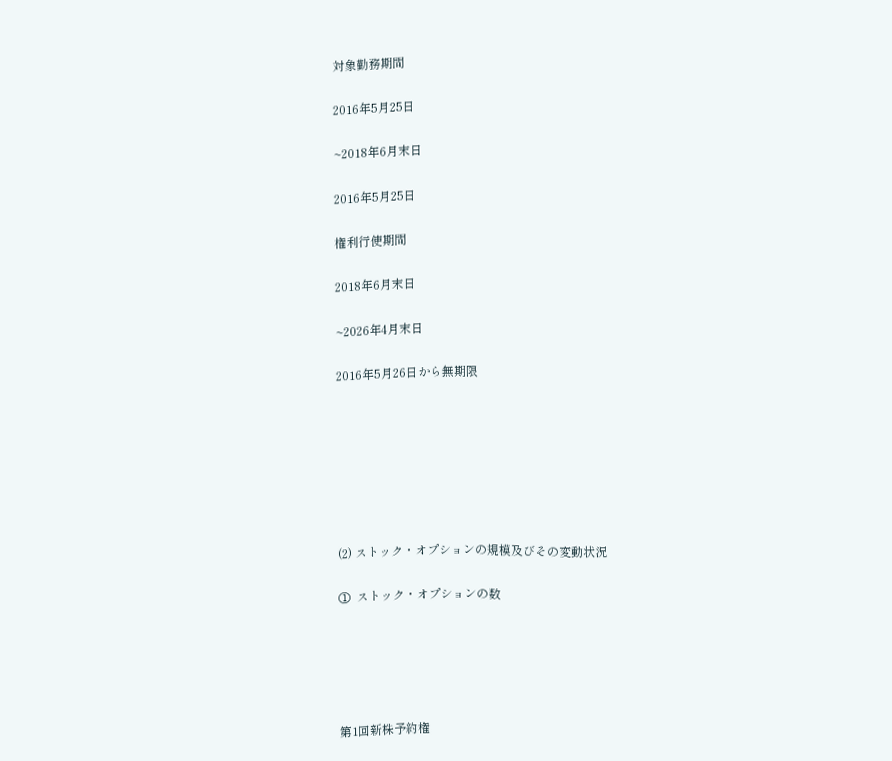対象勤務期間

2016年5月25日

~2018年6月末日

2016年5月25日

権利行使期間

2018年6月末日

~2026年4月末日

2016年5月26日から無期限







(2) ストック・オプションの規模及びその変動状況

①  ストック・オプションの数





第1回新株予約権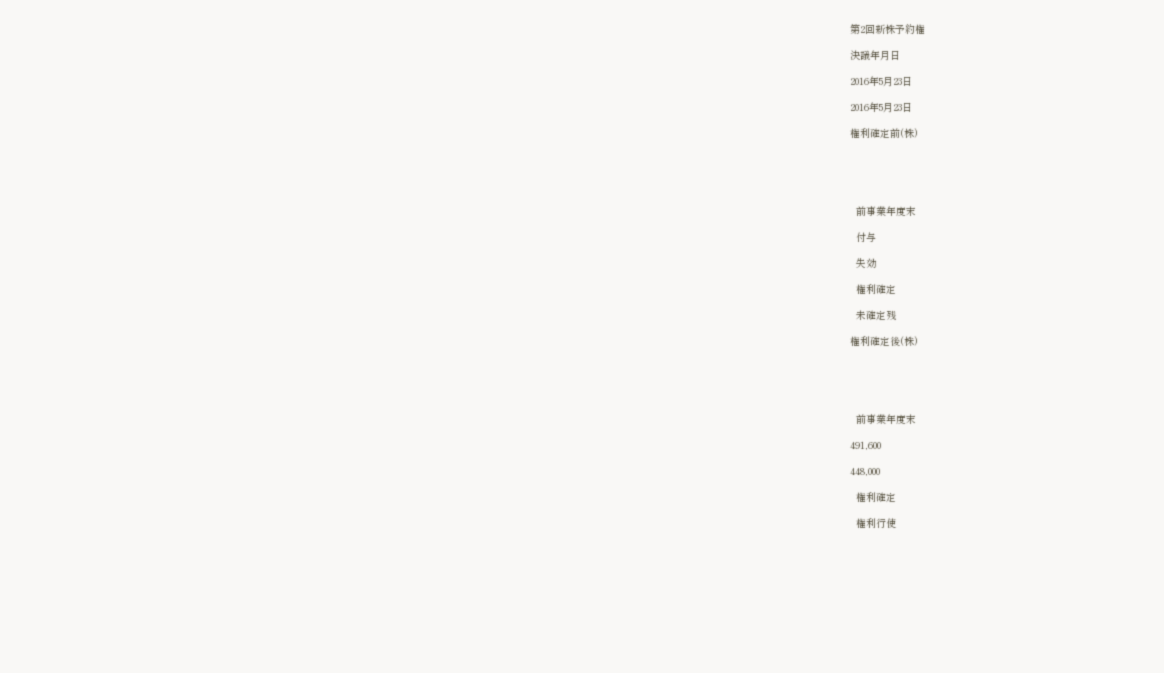第2回新株予約権

決議年月日

2016年5月23日

2016年5月23日

権利確定前(株)





  前事業年度末

  付与

  失効

  権利確定

  未確定残

権利確定後(株)





  前事業年度末

491,600

448,000

  権利確定

  権利行使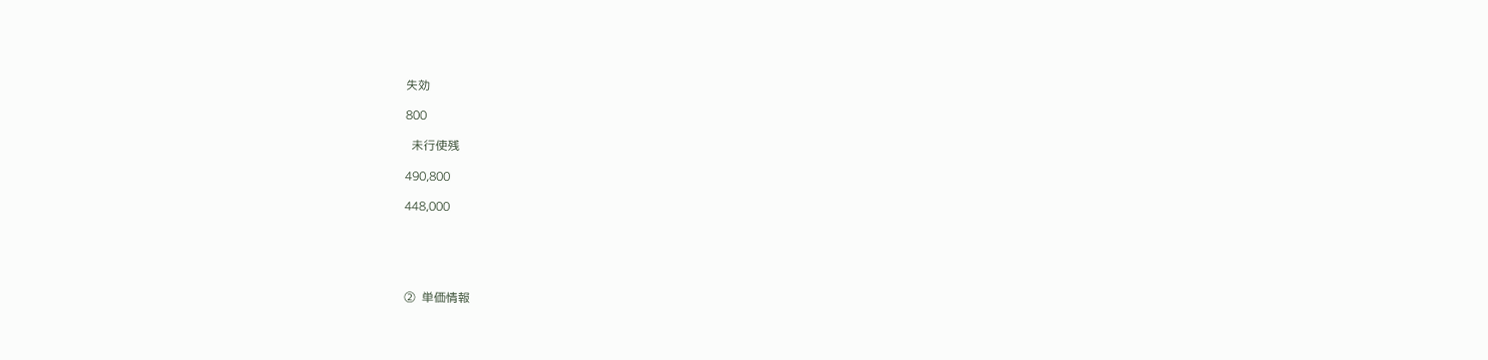失効

800

  未行使残

490,800

448,000





②  単価情報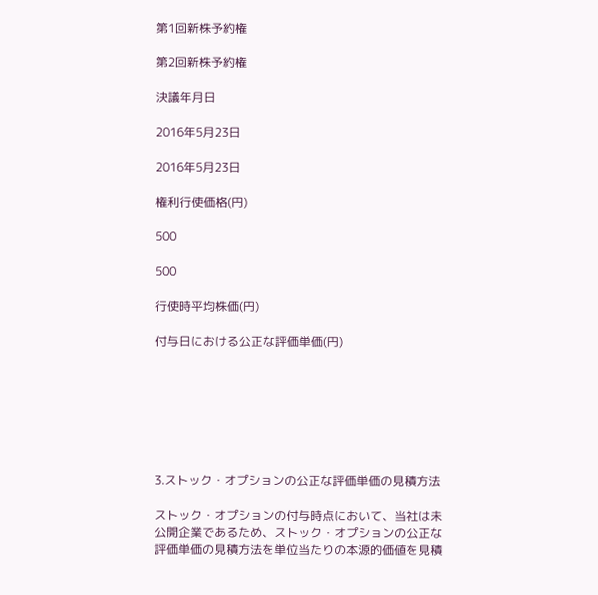第1回新株予約権

第2回新株予約権

決議年月日

2016年5月23日

2016年5月23日

権利行使価格(円)

500

500

行使時平均株価(円)

付与日における公正な評価単価(円)







3.ストック・オプションの公正な評価単価の見積方法

ストック・オプションの付与時点において、当社は未公開企業であるため、ストック・オプションの公正な評価単価の見積方法を単位当たりの本源的価値を見積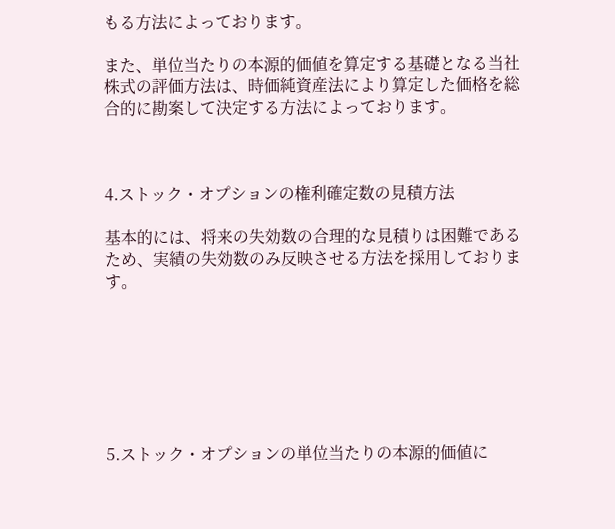もる方法によっております。

また、単位当たりの本源的価値を算定する基礎となる当社株式の評価方法は、時価純資産法により算定した価格を総合的に勘案して決定する方法によっております。



4.ストック・オプションの権利確定数の見積方法

基本的には、将来の失効数の合理的な見積りは困難であるため、実績の失効数のみ反映させる方法を採用しております。







5.ストック・オプションの単位当たりの本源的価値に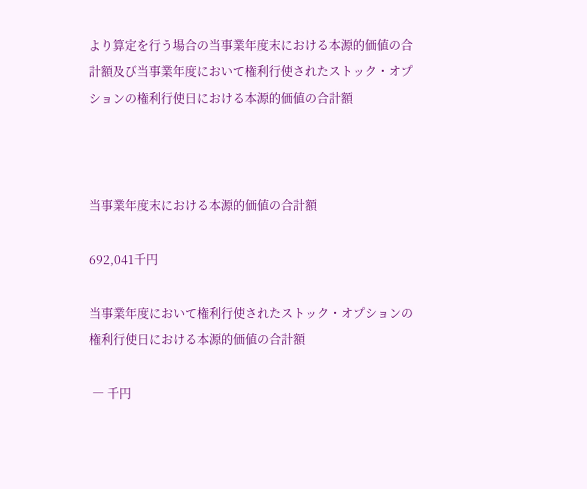より算定を行う場合の当事業年度末における本源的価値の合計額及び当事業年度において権利行使されたストック・オプションの権利行使日における本源的価値の合計額



当事業年度末における本源的価値の合計額

692,041千円

当事業年度において権利行使されたストック・オプションの権利行使日における本源的価値の合計額

 ― 千円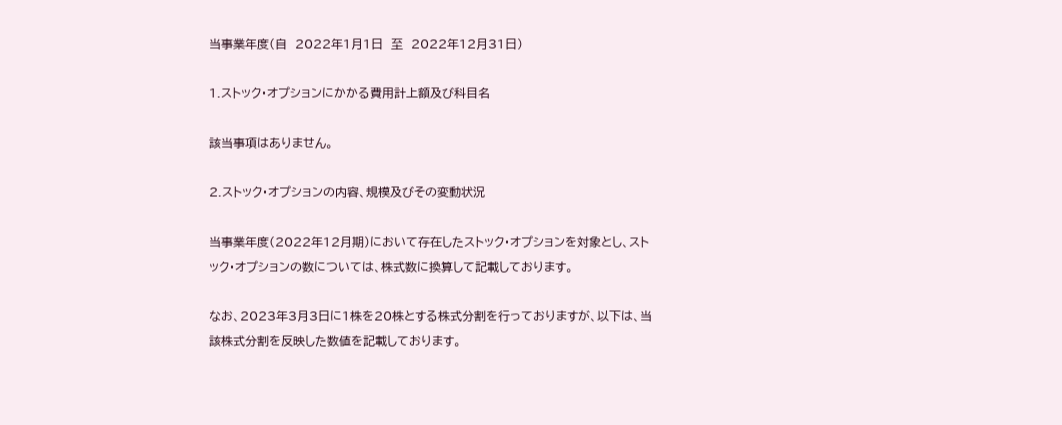当事業年度(自  2022年1月1日  至  2022年12月31日)

1.ストック・オプションにかかる費用計上額及び科目名

該当事項はありません。

2.ストック・オプションの内容、規模及びその変動状況

当事業年度(2022年12月期)において存在したストック・オプションを対象とし、ストック・オプションの数については、株式数に換算して記載しております。

なお、2023年3月3日に1株を20株とする株式分割を行っておりますが、以下は、当該株式分割を反映した数値を記載しております。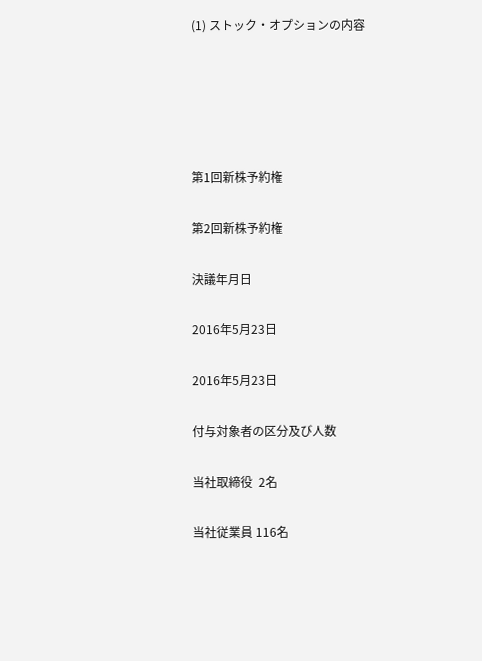(1) ストック・オプションの内容





第1回新株予約権

第2回新株予約権

決議年月日

2016年5月23日

2016年5月23日

付与対象者の区分及び人数

当社取締役  2名

当社従業員 116名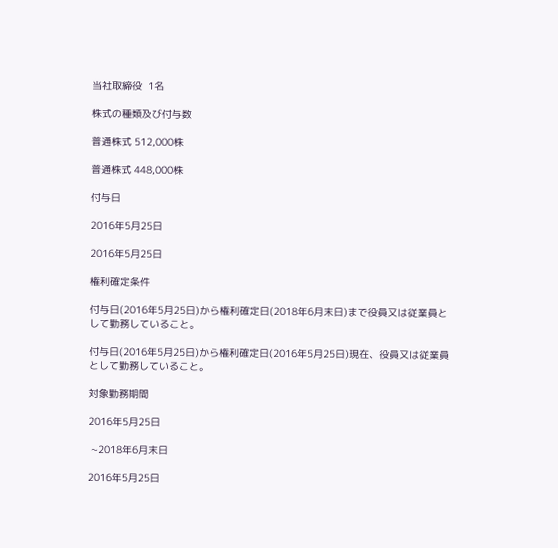当社取締役  1名

株式の種類及び付与数

普通株式 512,000株

普通株式 448,000株

付与日

2016年5月25日

2016年5月25日

権利確定条件

付与日(2016年5月25日)から権利確定日(2018年6月末日)まで役員又は従業員として勤務していること。

付与日(2016年5月25日)から権利確定日(2016年5月25日)現在、役員又は従業員として勤務していること。

対象勤務期間

2016年5月25日

 ~2018年6月末日

2016年5月25日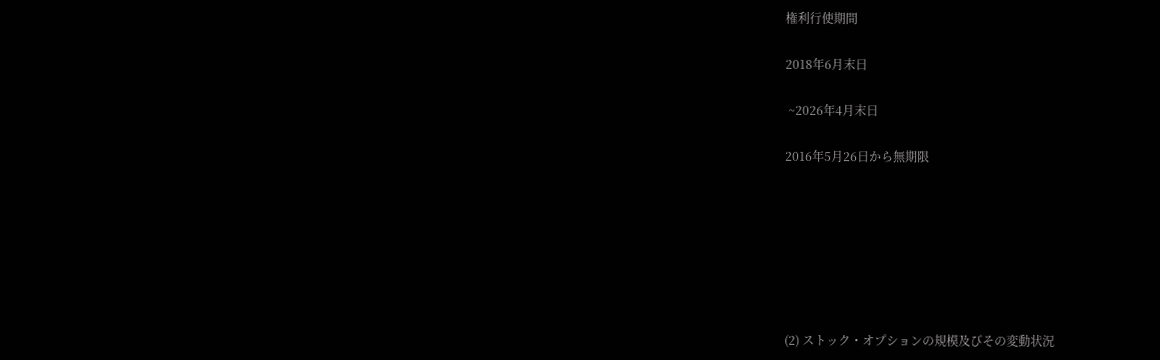権利行使期間

2018年6月末日

 ~2026年4月末日

2016年5月26日から無期限







(2) ストック・オプションの規模及びその変動状況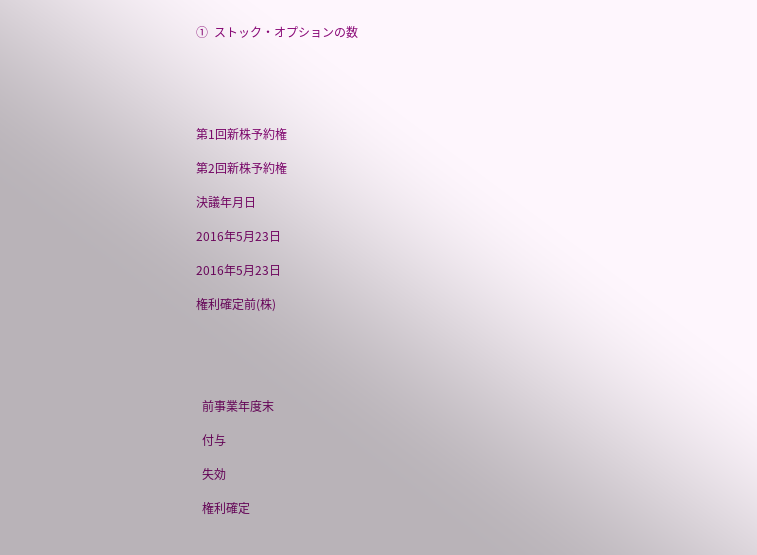①  ストック・オプションの数





第1回新株予約権

第2回新株予約権

決議年月日

2016年5月23日

2016年5月23日

権利確定前(株)





  前事業年度末

  付与

  失効

  権利確定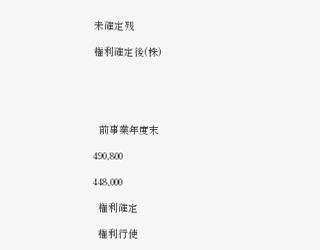未確定残

権利確定後(株)





  前事業年度末

490,800

448,000

  権利確定

  権利行使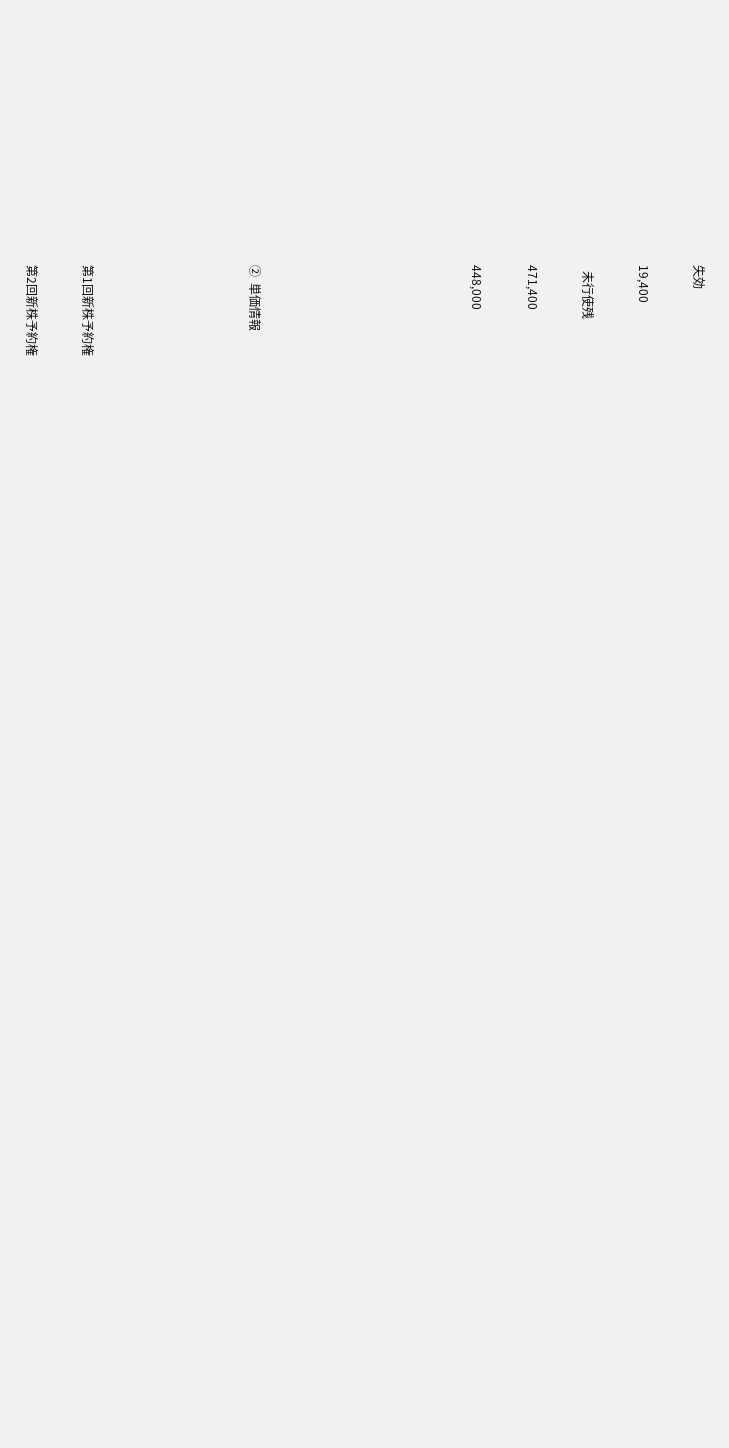失効

19,400

  未行使残

471,400

448,000







②  単価情報





第1回新株予約権

第2回新株予約権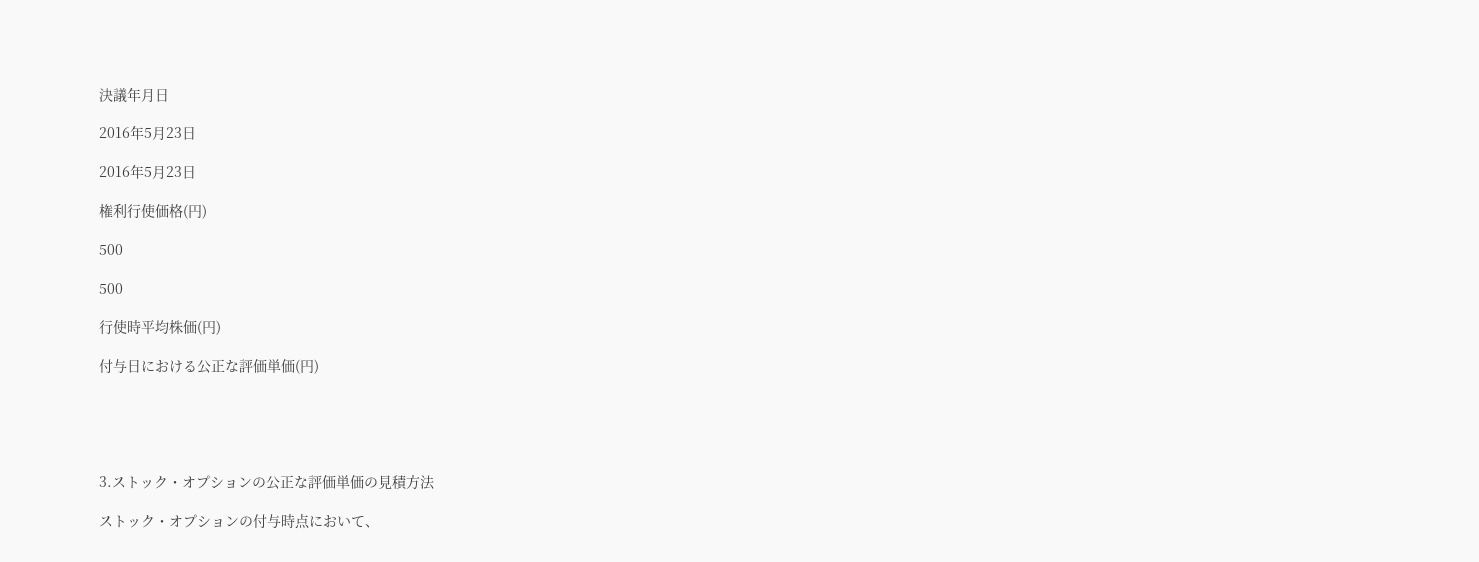決議年月日

2016年5月23日

2016年5月23日

権利行使価格(円)

500

500

行使時平均株価(円)

付与日における公正な評価単価(円)





3.ストック・オプションの公正な評価単価の見積方法

ストック・オプションの付与時点において、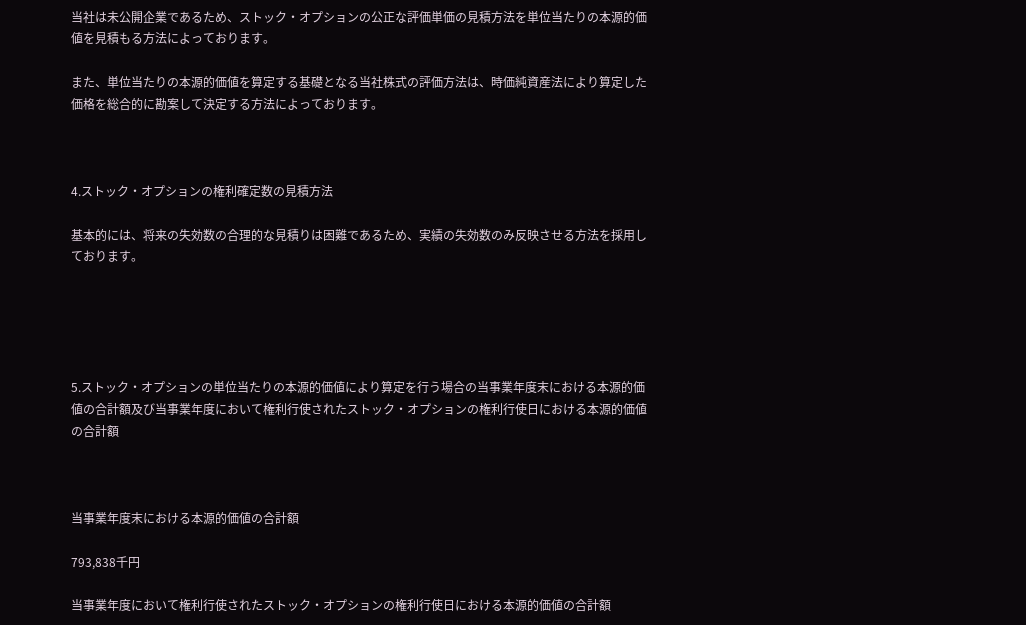当社は未公開企業であるため、ストック・オプションの公正な評価単価の見積方法を単位当たりの本源的価値を見積もる方法によっております。

また、単位当たりの本源的価値を算定する基礎となる当社株式の評価方法は、時価純資産法により算定した価格を総合的に勘案して決定する方法によっております。



4.ストック・オプションの権利確定数の見積方法

基本的には、将来の失効数の合理的な見積りは困難であるため、実績の失効数のみ反映させる方法を採用しております。





5.ストック・オプションの単位当たりの本源的価値により算定を行う場合の当事業年度末における本源的価値の合計額及び当事業年度において権利行使されたストック・オプションの権利行使日における本源的価値の合計額



当事業年度末における本源的価値の合計額

793,838千円

当事業年度において権利行使されたストック・オプションの権利行使日における本源的価値の合計額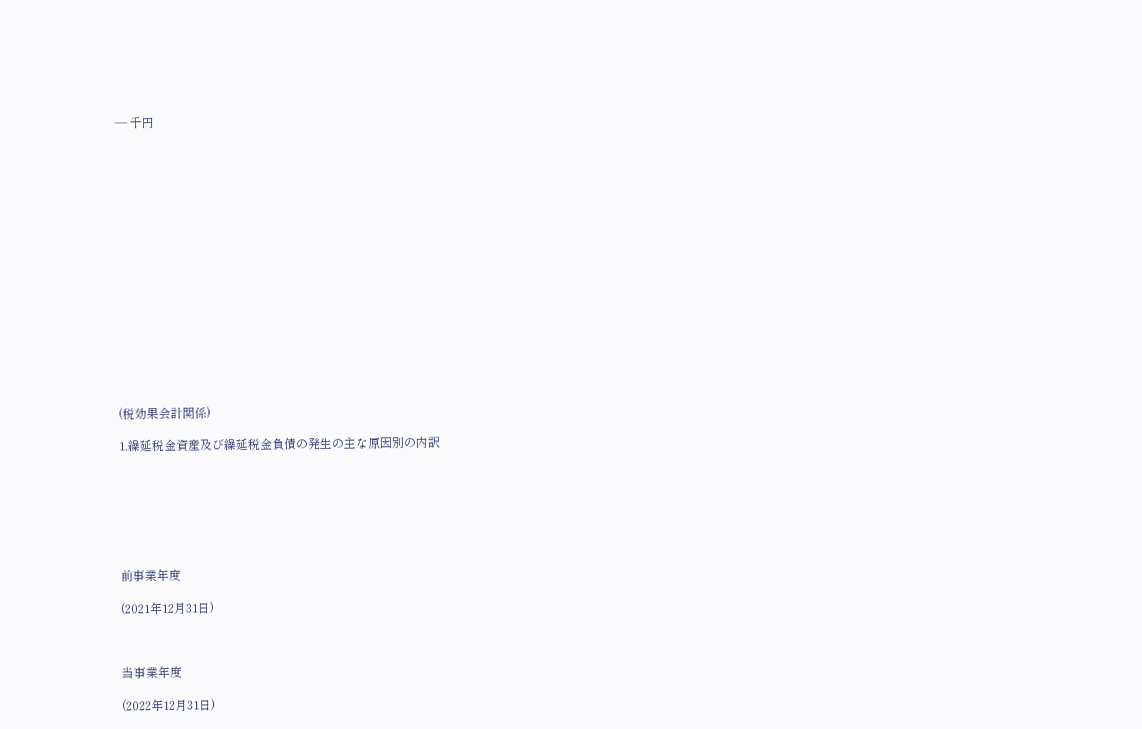― 千円

















(税効果会計関係)

1.繰延税金資産及び繰延税金負債の発生の主な原因別の内訳







前事業年度

(2021年12月31日)



当事業年度

(2022年12月31日)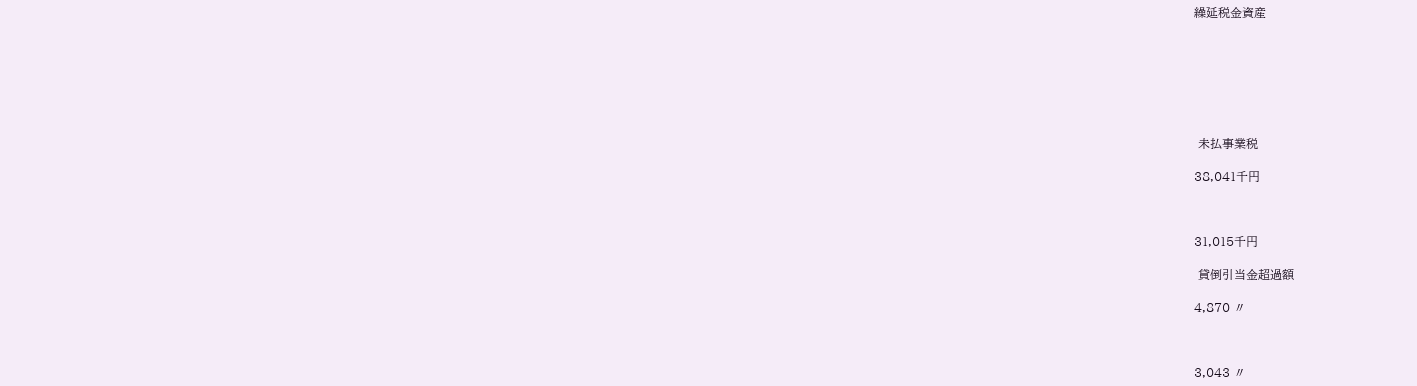繰延税金資産







 未払事業税

38,041千円



31,015千円

 貸倒引当金超過額

4,870 〃



3,043 〃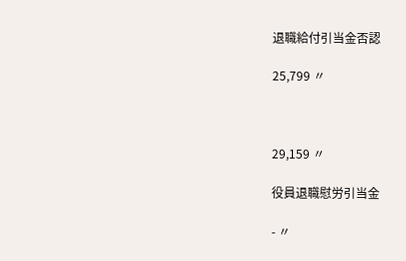退職給付引当金否認

25,799 〃



29,159 〃

役員退職慰労引当金

- 〃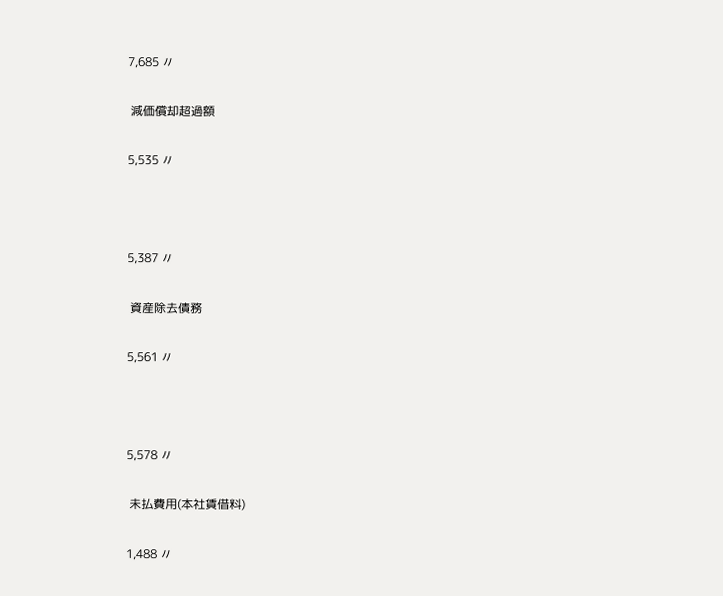7,685 〃

 減価償却超過額

5,535 〃



5,387 〃

 資産除去債務

5,561 〃



5,578 〃

 未払費用(本社賃借料)

1,488 〃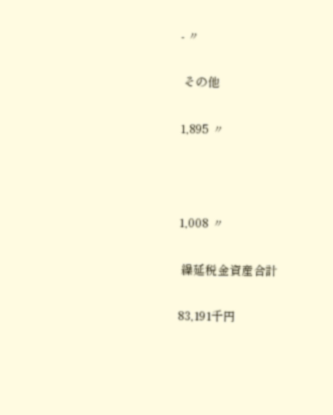- 〃

 その他

1,895 〃



1,008 〃

 繰延税金資産合計

83,191千円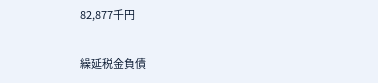82,877千円

繰延税金負債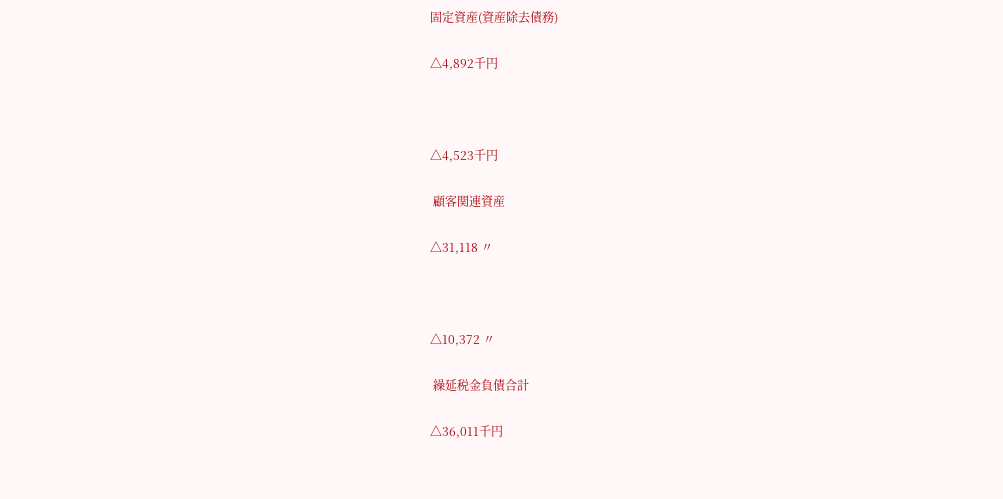固定資産(資産除去債務)

△4,892千円



△4,523千円

 顧客関連資産

△31,118 〃



△10,372 〃

 繰延税金負債合計

△36,011千円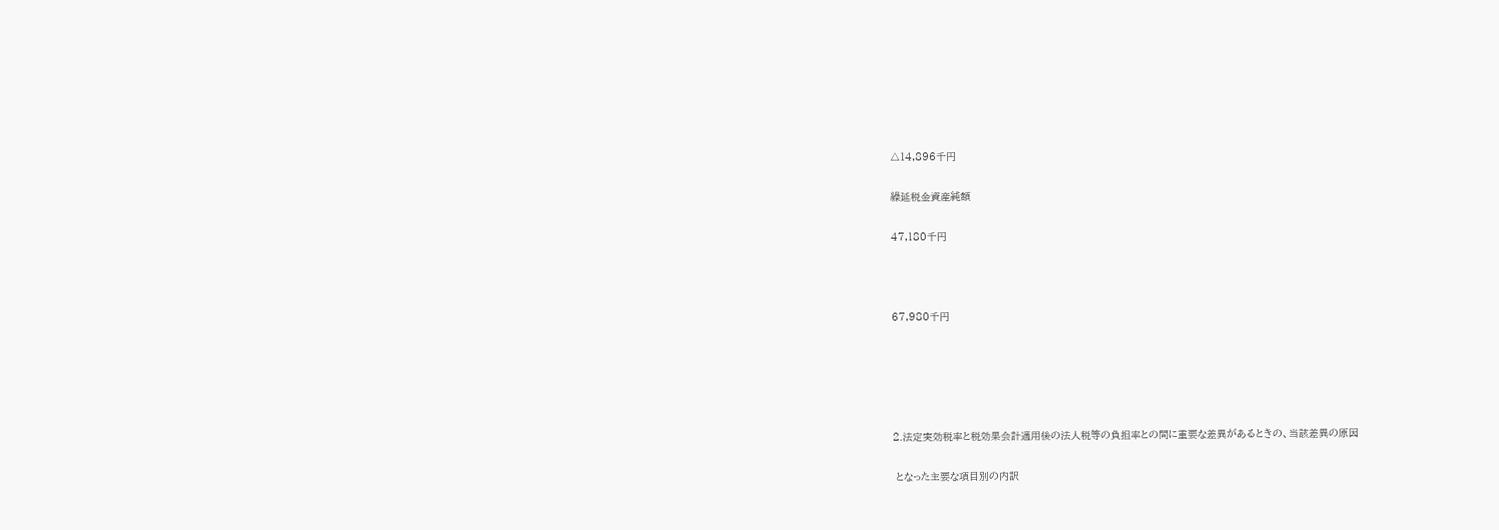△14,896千円

繰延税金資産純額

47,180千円



67,980千円





2.法定実効税率と税効果会計適用後の法人税等の負担率との間に重要な差異があるときの、当該差異の原因

 となった主要な項目別の内訳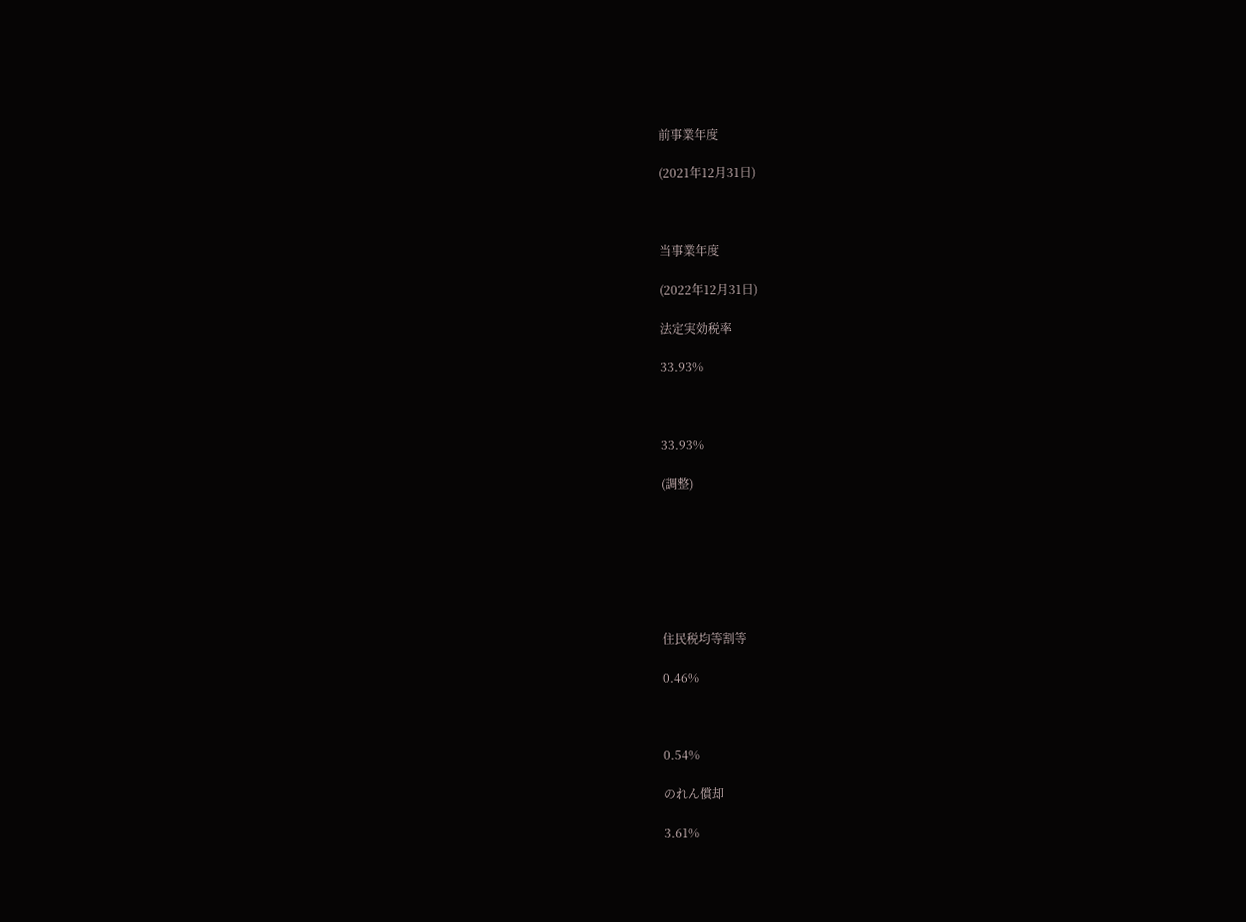前事業年度

(2021年12月31日)



当事業年度

(2022年12月31日)

法定実効税率

33.93%



33.93%

(調整)







住民税均等割等

0.46%



0.54%

のれん償却

3.61%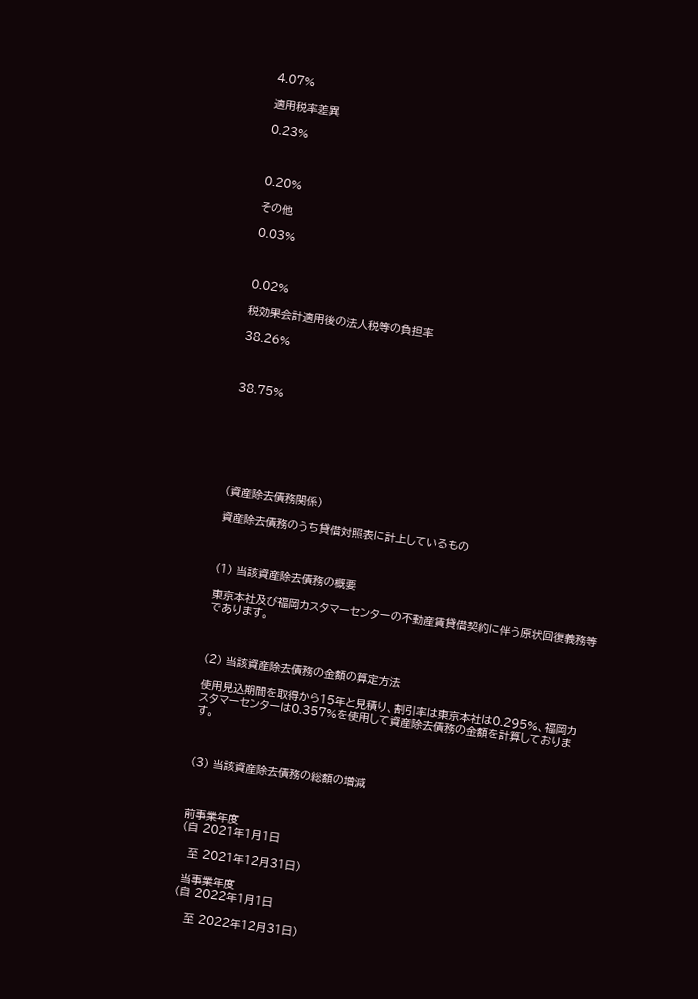4.07%

適用税率差異

0.23%



0.20%

その他

0.03%



0.02%

税効果会計適用後の法人税等の負担率

38.26%



38.75%







(資産除去債務関係)

資産除去債務のうち貸借対照表に計上しているもの



(1) 当該資産除去債務の概要

東京本社及び福岡カスタマーセンターの不動産賃貸借契約に伴う原状回復義務等であります。



(2) 当該資産除去債務の金額の算定方法

使用見込期間を取得から15年と見積り、割引率は東京本社は0.295%、福岡カスタマーセンターは0.357%を使用して資産除去債務の金額を計算しております。



(3) 当該資産除去債務の総額の増減



前事業年度
(自 2021年1月1日

  至 2021年12月31日)

 当事業年度
(自 2022年1月1日

   至 2022年12月31日)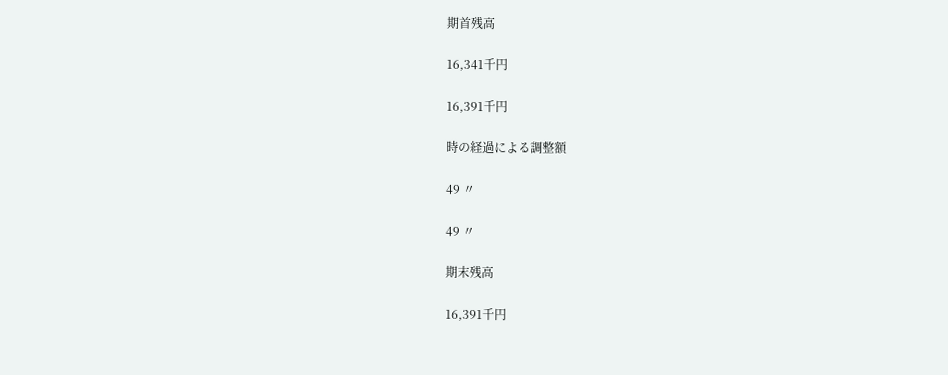期首残高

16,341千円

16,391千円

時の経過による調整額

49 〃

49 〃

期末残高

16,391千円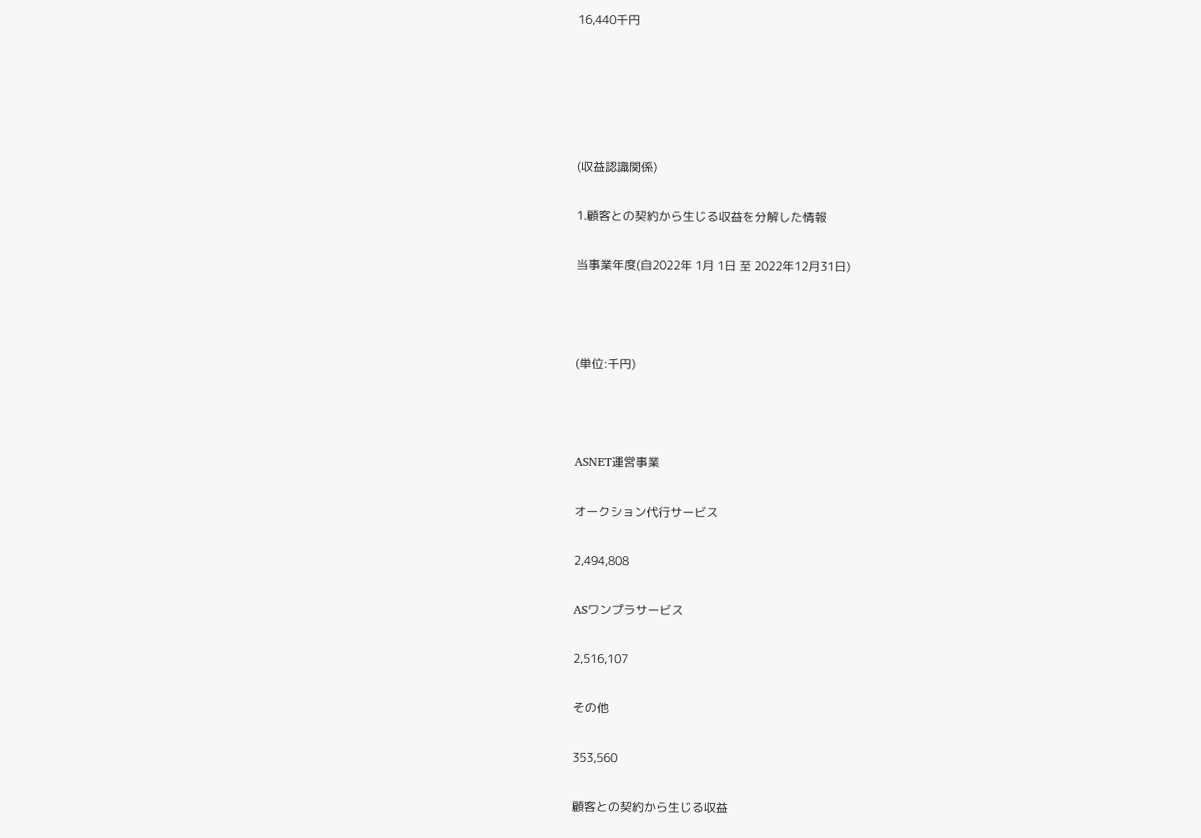16,440千円





(収益認識関係)

1.顧客との契約から生じる収益を分解した情報

当事業年度(自2022年 1月 1日 至 2022年12月31日)



(単位:千円)



ASNET運営事業

オークション代行サービス

2,494,808

ASワンプラサービス

2,516,107

その他

353,560

顧客との契約から生じる収益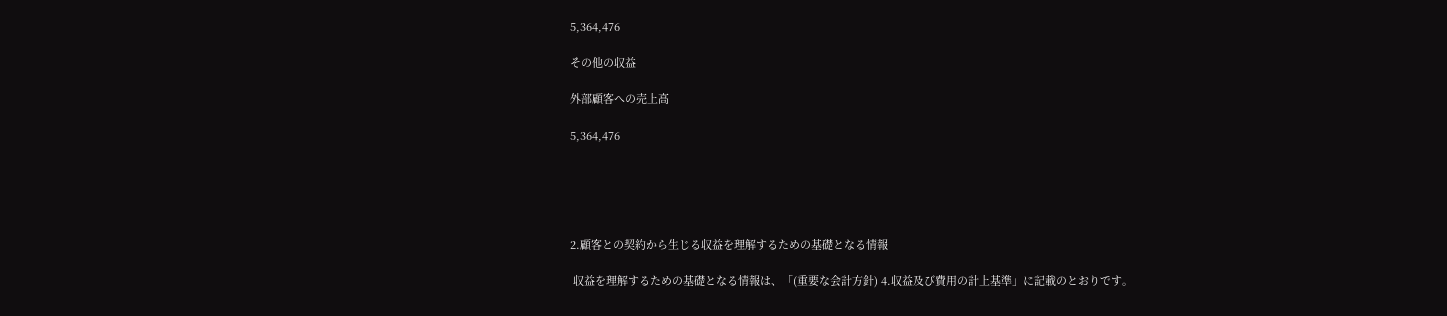5,364,476

その他の収益

外部顧客への売上高

5,364,476





2.顧客との契約から生じる収益を理解するための基礎となる情報

 収益を理解するための基礎となる情報は、「(重要な会計方針) 4.収益及び費用の計上基準」に記載のとおりです。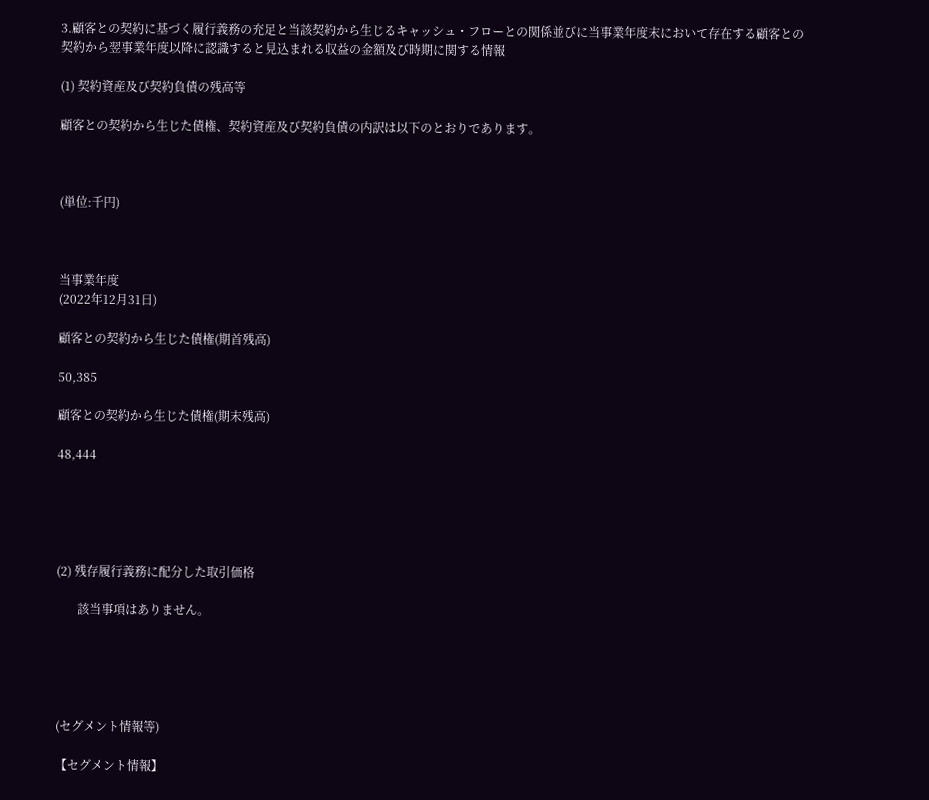3.顧客との契約に基づく履行義務の充足と当該契約から生じるキャッシュ・フローとの関係並びに当事業年度末において存在する顧客との契約から翌事業年度以降に認識すると見込まれる収益の金額及び時期に関する情報

(1) 契約資産及び契約負債の残高等

顧客との契約から生じた債権、契約資産及び契約負債の内訳は以下のとおりであります。



(単位:千円)



当事業年度
(2022年12月31日)

顧客との契約から生じた債権(期首残高)

50,385

顧客との契約から生じた債権(期末残高)

48,444





(2) 残存履行義務に配分した取引価格

       該当事項はありません。





(セグメント情報等)

【セグメント情報】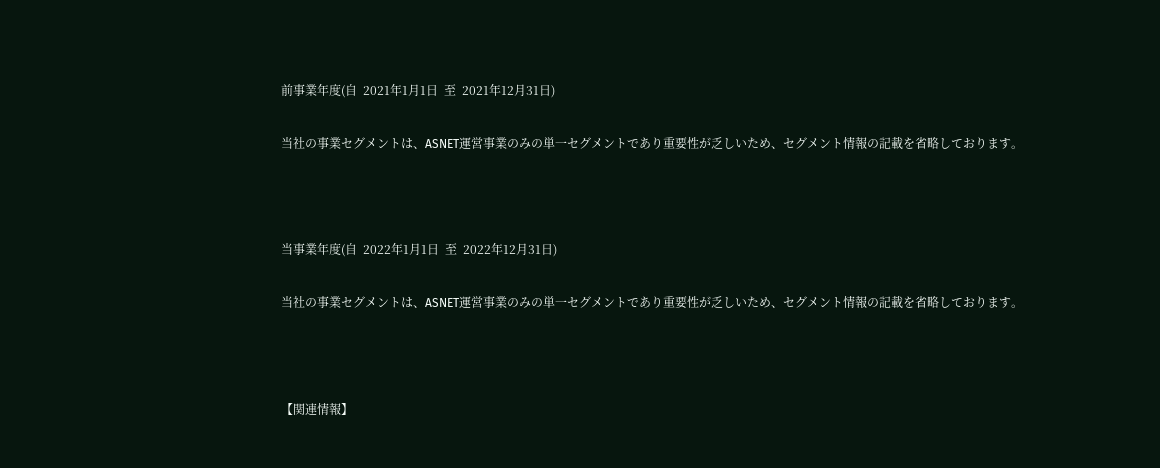前事業年度(自  2021年1月1日  至  2021年12月31日)

当社の事業セグメントは、ASNET運営事業のみの単一セグメントであり重要性が乏しいため、セグメント情報の記載を省略しております。



当事業年度(自  2022年1月1日  至  2022年12月31日)

当社の事業セグメントは、ASNET運営事業のみの単一セグメントであり重要性が乏しいため、セグメント情報の記載を省略しております。



【関連情報】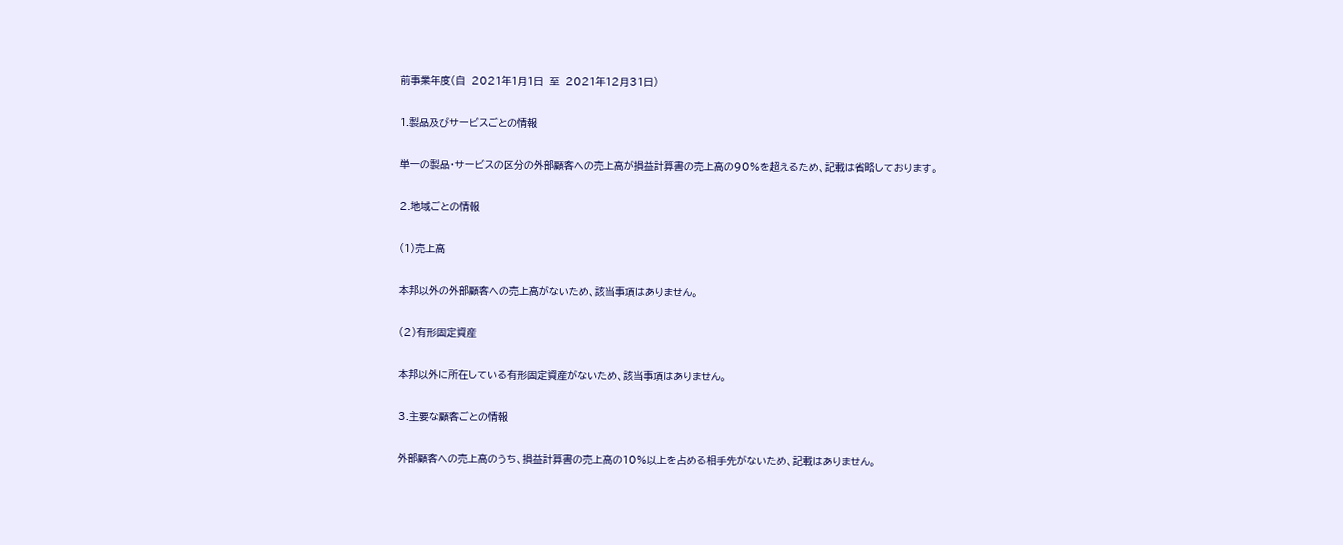前事業年度(自  2021年1月1日  至  2021年12月31日)

1.製品及びサービスごとの情報

単一の製品・サービスの区分の外部顧客への売上高が損益計算書の売上高の90%を超えるため、記載は省略しております。

2.地域ごとの情報

(1)売上高

本邦以外の外部顧客への売上高がないため、該当事項はありません。

(2)有形固定資産

本邦以外に所在している有形固定資産がないため、該当事項はありません。

3.主要な顧客ごとの情報

外部顧客への売上高のうち、損益計算書の売上高の10%以上を占める相手先がないため、記載はありません。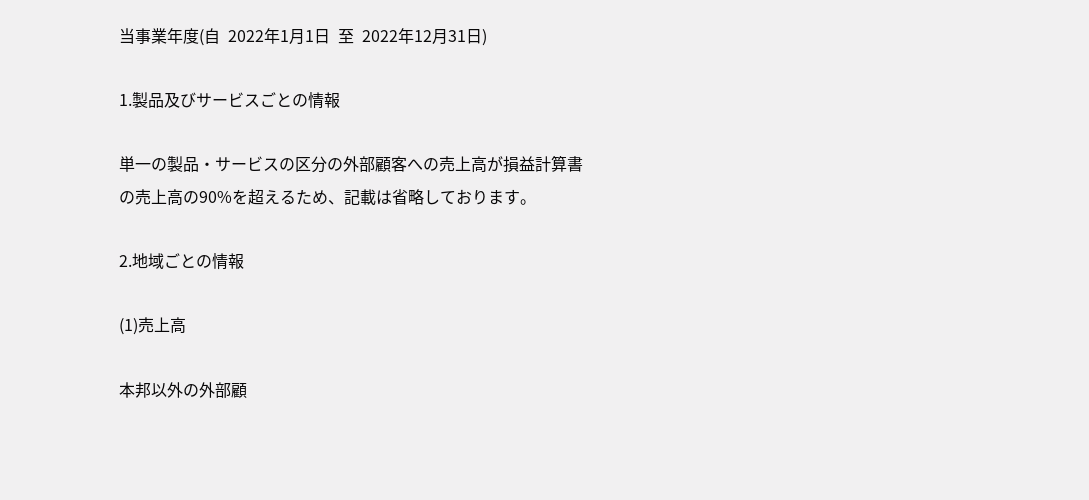当事業年度(自  2022年1月1日  至  2022年12月31日)

1.製品及びサービスごとの情報

単一の製品・サービスの区分の外部顧客への売上高が損益計算書の売上高の90%を超えるため、記載は省略しております。

2.地域ごとの情報

(1)売上高

本邦以外の外部顧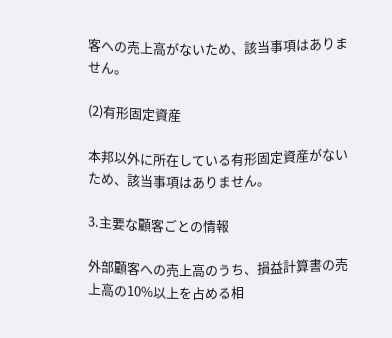客への売上高がないため、該当事項はありません。

(2)有形固定資産

本邦以外に所在している有形固定資産がないため、該当事項はありません。

3.主要な顧客ごとの情報

外部顧客への売上高のうち、損益計算書の売上高の10%以上を占める相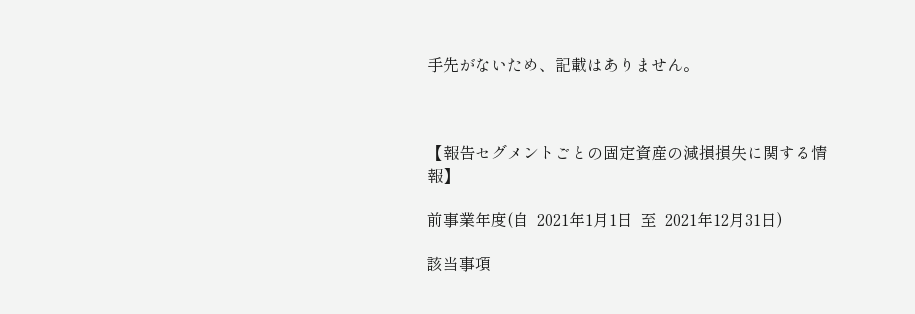手先がないため、記載はありません。



【報告セグメントごとの固定資産の減損損失に関する情報】

前事業年度(自  2021年1月1日  至  2021年12月31日)

該当事項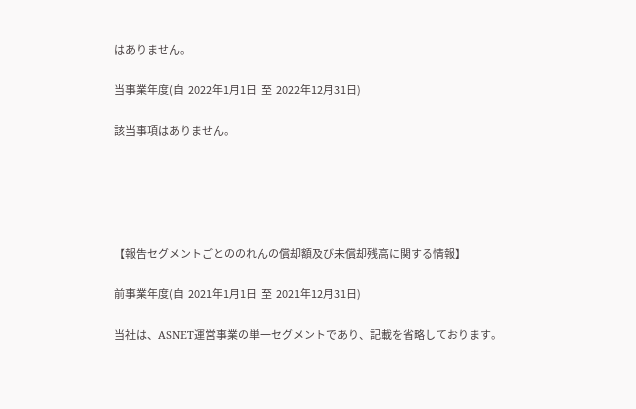はありません。

当事業年度(自  2022年1月1日  至  2022年12月31日)

該当事項はありません。





【報告セグメントごとののれんの償却額及び未償却残高に関する情報】

前事業年度(自  2021年1月1日  至  2021年12月31日)

当社は、ASNET運営事業の単一セグメントであり、記載を省略しております。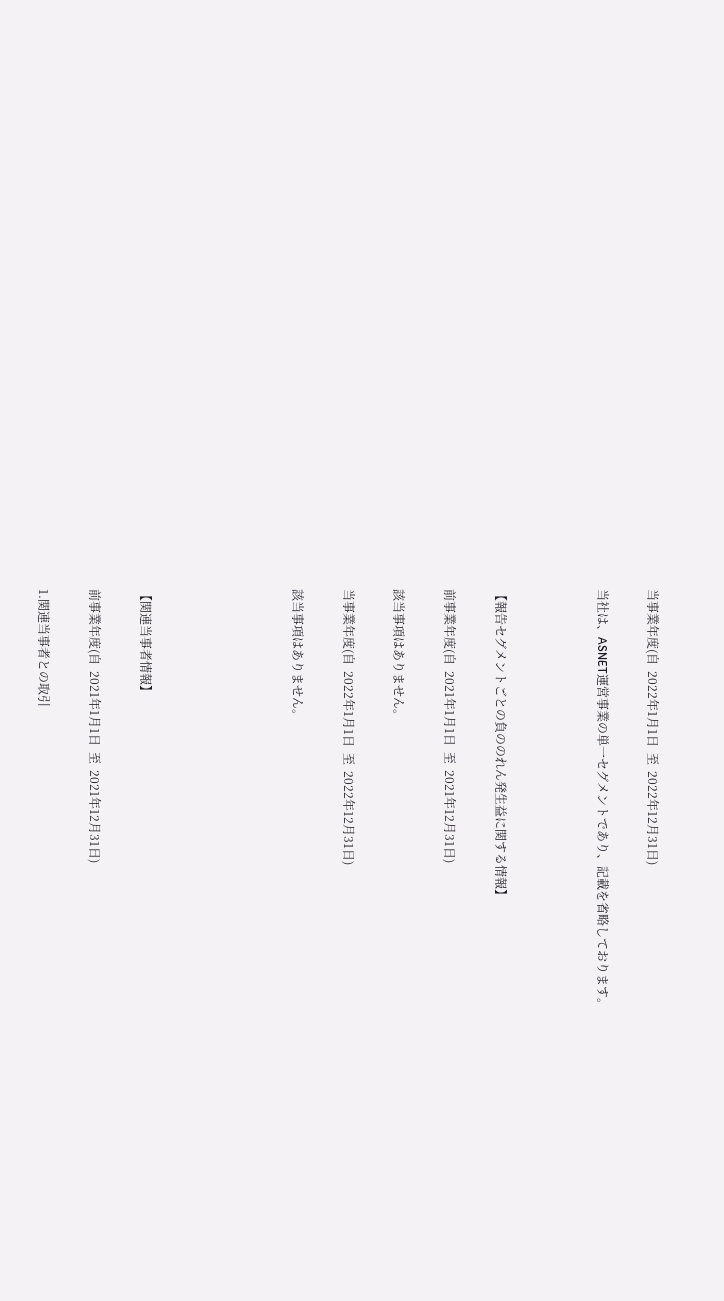当事業年度(自  2022年1月1日  至  2022年12月31日)

当社は、ASNET運営事業の単一セグメントであり、記載を省略しております。



【報告セグメントごとの負ののれん発生益に関する情報】

前事業年度(自  2021年1月1日  至  2021年12月31日)

該当事項はありません。

当事業年度(自  2022年1月1日  至  2022年12月31日)

該当事項はありません。





【関連当事者情報】

前事業年度(自  2021年1月1日  至  2021年12月31日)

1.関連当事者との取引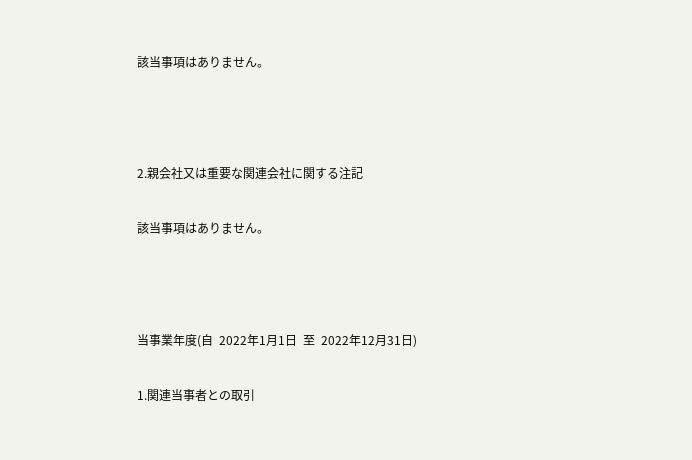該当事項はありません。



2.親会社又は重要な関連会社に関する注記

該当事項はありません。



当事業年度(自  2022年1月1日  至  2022年12月31日)

1.関連当事者との取引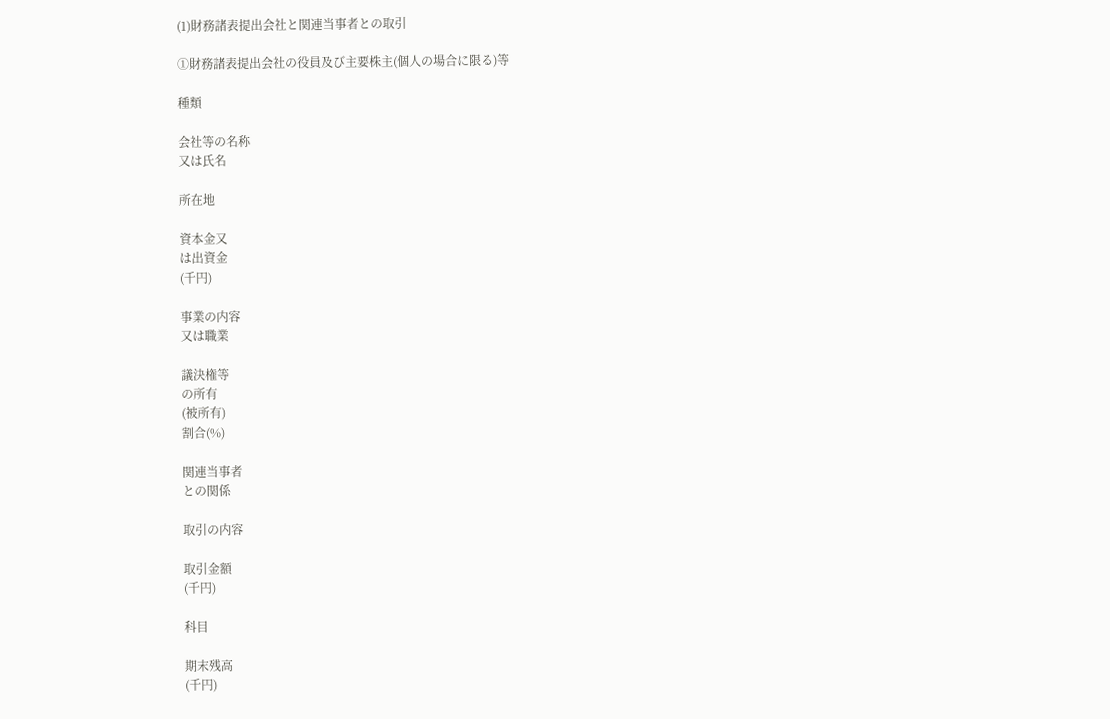(1)財務諸表提出会社と関連当事者との取引

①財務諸表提出会社の役員及び主要株主(個人の場合に限る)等

種類

会社等の名称
又は氏名

所在地

資本金又
は出資金
(千円)

事業の内容
又は職業

議決権等
の所有
(被所有)
割合(%)

関連当事者
との関係

取引の内容

取引金額
(千円)

科目

期末残高
(千円)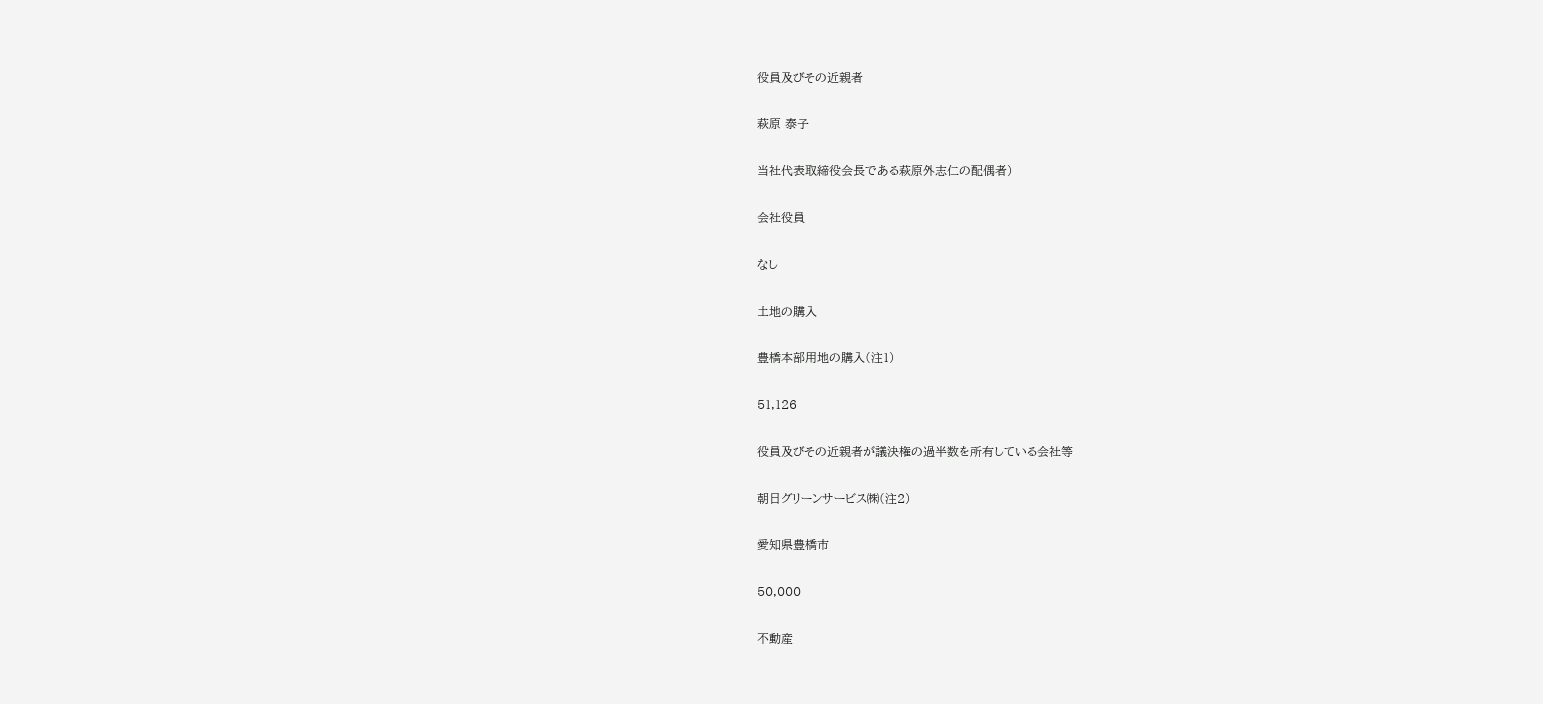役員及びその近親者

萩原 泰子

当社代表取締役会長である萩原外志仁の配偶者)

会社役員

なし

土地の購入

豊橋本部用地の購入(注1)

51,126

役員及びその近親者が議決権の過半数を所有している会社等

朝日グリーンサービス㈱(注2)

愛知県豊橋市

50,000

不動産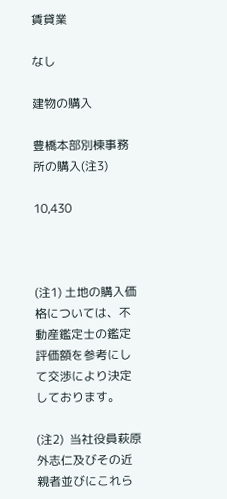賃貸業

なし

建物の購入

豊橋本部別棟事務所の購入(注3)

10,430



(注1) 土地の購入価格については、不動産鑑定士の鑑定評価額を参考にして交渉により決定しております。

(注2)  当社役員萩原外志仁及びその近親者並びにこれら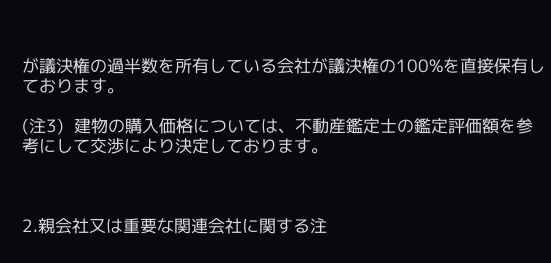が議決権の過半数を所有している会社が議決権の100%を直接保有しております。

(注3)  建物の購入価格については、不動産鑑定士の鑑定評価額を参考にして交渉により決定しております。



2.親会社又は重要な関連会社に関する注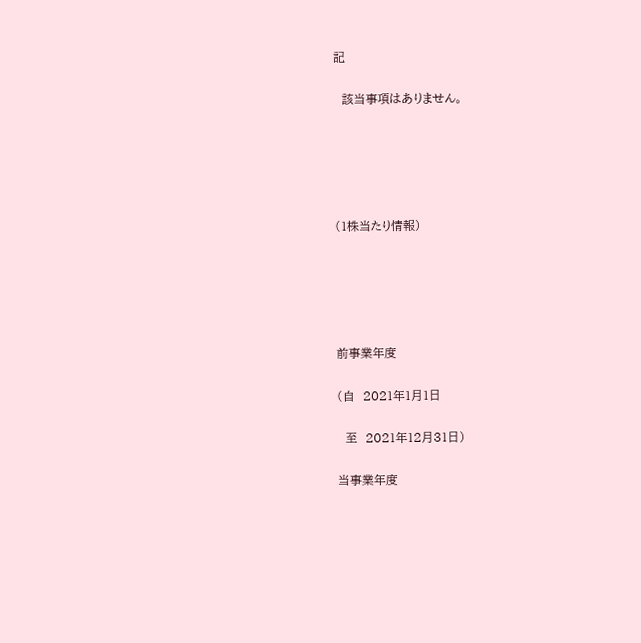記

  該当事項はありません。





(1株当たり情報)





前事業年度

(自  2021年1月1日

  至  2021年12月31日)

当事業年度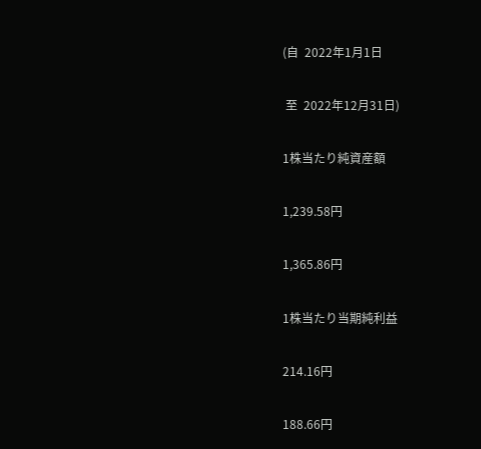(自  2022年1月1日

 至  2022年12月31日)

1株当たり純資産額

1,239.58円

1,365.86円

1株当たり当期純利益

214.16円

188.66円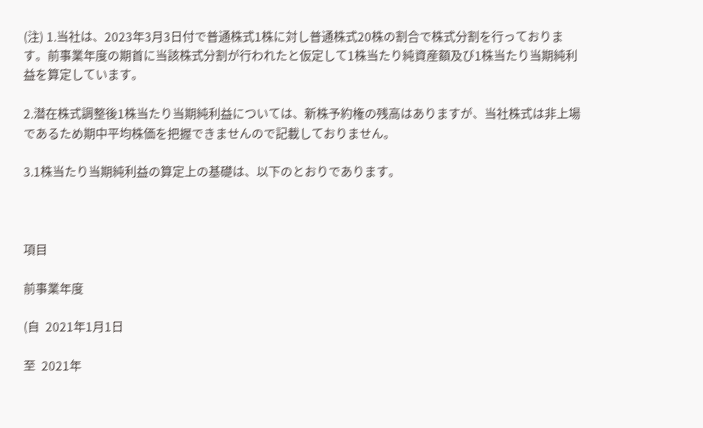(注) 1.当社は、2023年3月3日付で普通株式1株に対し普通株式20株の割合で株式分割を行っております。前事業年度の期首に当該株式分割が行われたと仮定して1株当たり純資産額及び1株当たり当期純利益を算定しています。

2.潜在株式調整後1株当たり当期純利益については、新株予約権の残高はありますが、当社株式は非上場であるため期中平均株価を把握できませんので記載しておりません。

3.1株当たり当期純利益の算定上の基礎は、以下のとおりであります。



項目

前事業年度

(自  2021年1月1日

至  2021年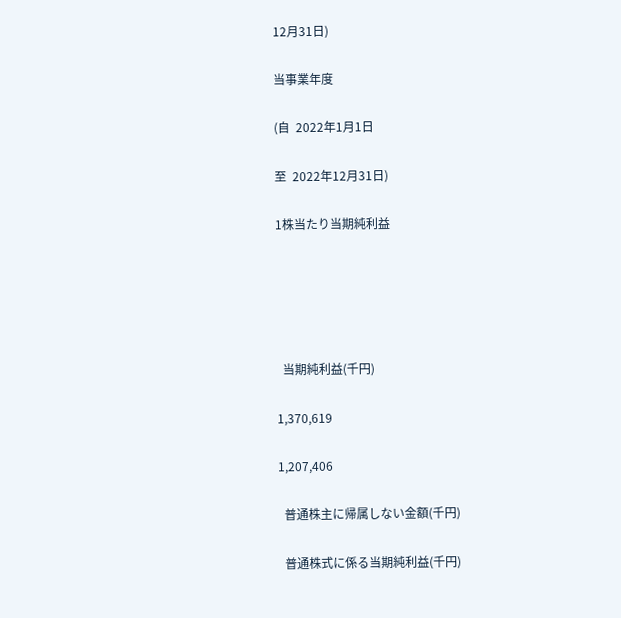12月31日)

当事業年度

(自  2022年1月1日

至  2022年12月31日)

1株当たり当期純利益





  当期純利益(千円)

1,370,619

1,207,406

  普通株主に帰属しない金額(千円)

  普通株式に係る当期純利益(千円)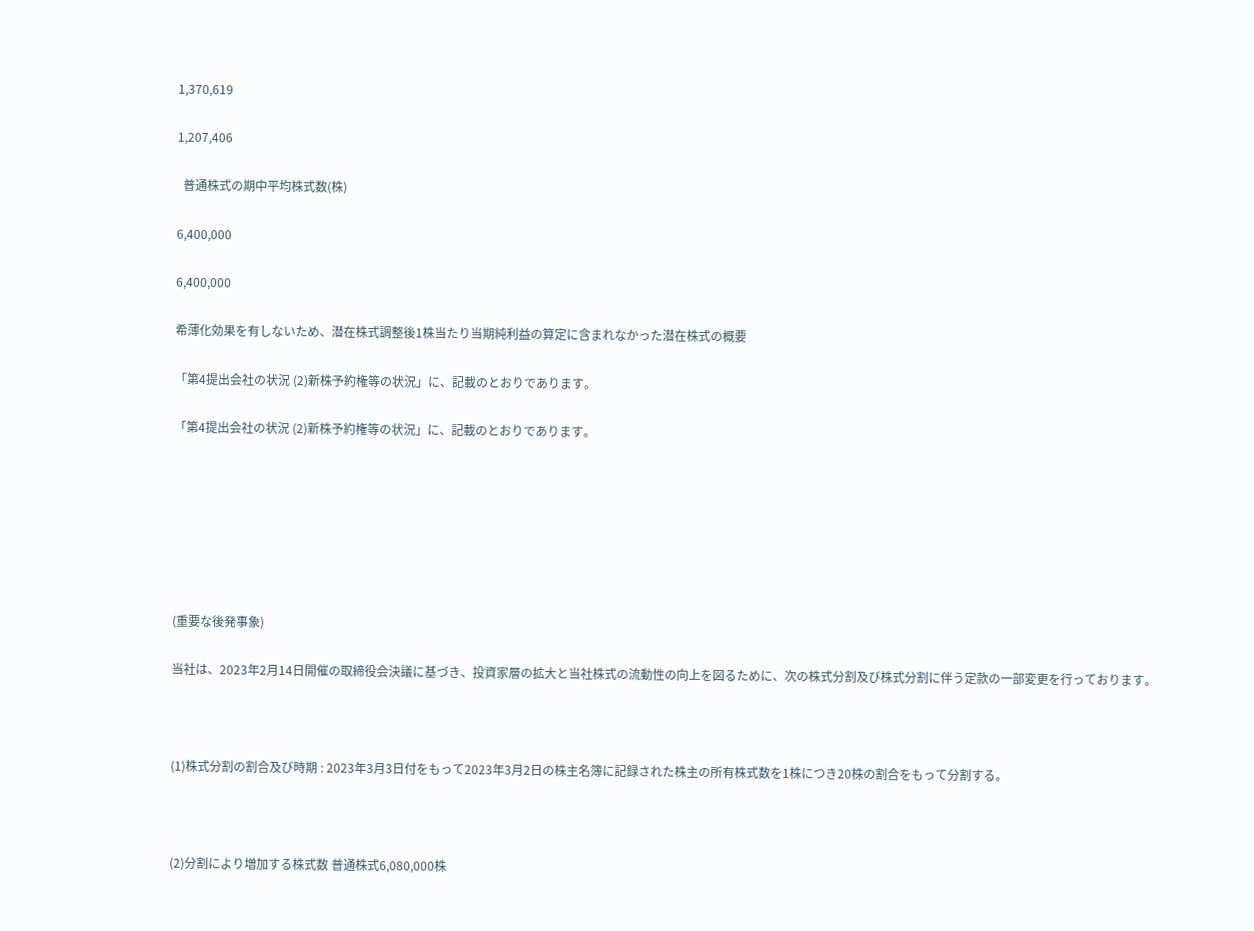1,370,619

1,207,406

  普通株式の期中平均株式数(株)

6,400,000

6,400,000

希薄化効果を有しないため、潜在株式調整後1株当たり当期純利益の算定に含まれなかった潜在株式の概要

「第4提出会社の状況 (2)新株予約権等の状況」に、記載のとおりであります。

「第4提出会社の状況 (2)新株予約権等の状況」に、記載のとおりであります。







(重要な後発事象)

当社は、2023年2月14日開催の取締役会決議に基づき、投資家層の拡大と当社株式の流動性の向上を図るために、次の株式分割及び株式分割に伴う定款の一部変更を行っております。



(1)株式分割の割合及び時期 : 2023年3月3日付をもって2023年3月2日の株主名簿に記録された株主の所有株式数を1株につき20株の割合をもって分割する。



(2)分割により増加する株式数 普通株式6,080,000株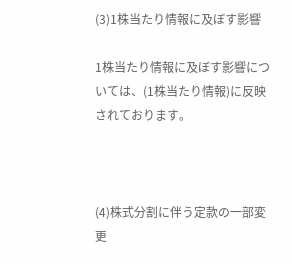(3)1株当たり情報に及ぼす影響

1株当たり情報に及ぼす影響については、(1株当たり情報)に反映されております。



(4)株式分割に伴う定款の一部変更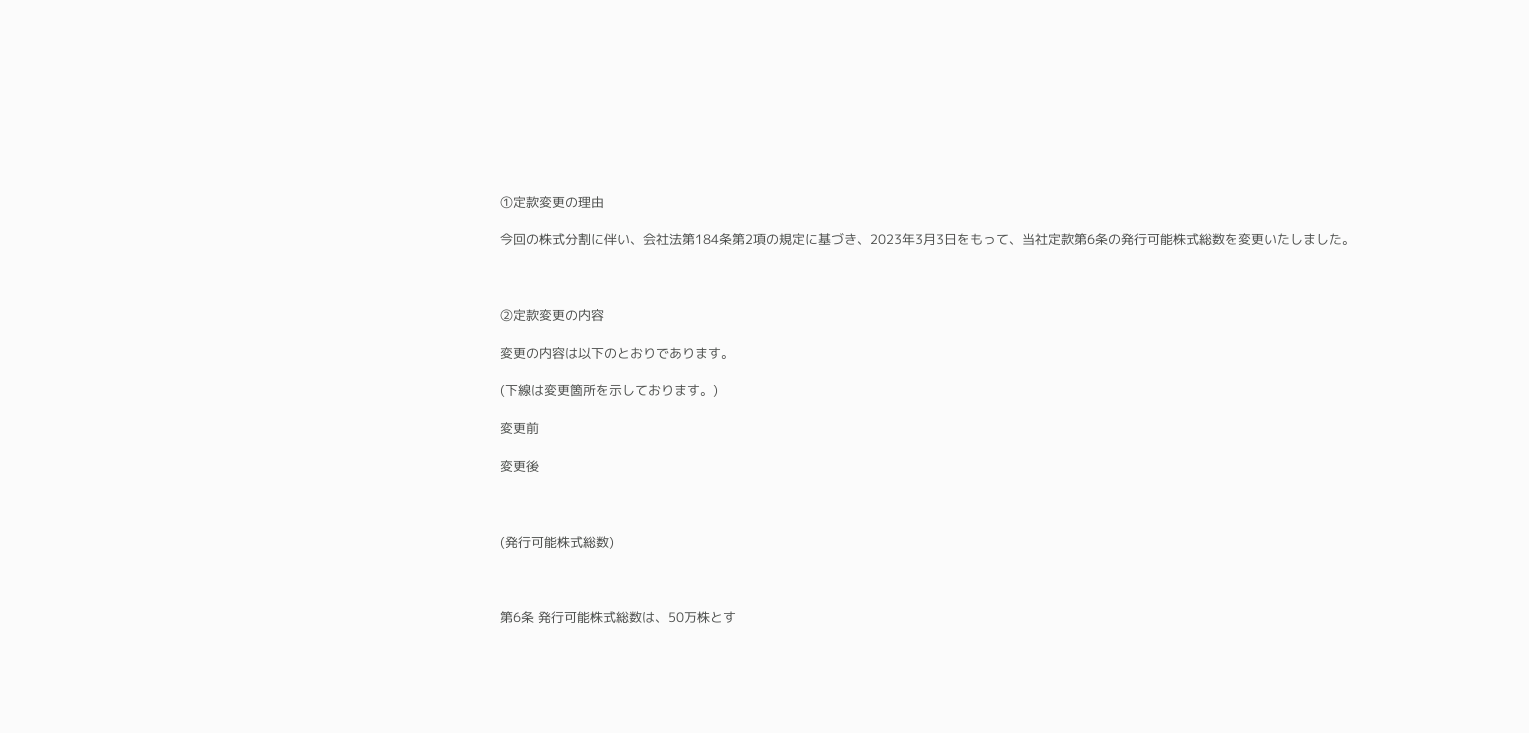①定款変更の理由

今回の株式分割に伴い、会社法第184条第2項の規定に基づき、2023年3月3日をもって、当社定款第6条の発行可能株式総数を変更いたしました。



②定款変更の内容

変更の内容は以下のとおりであります。

(下線は変更箇所を示しております。)

変更前

変更後



(発行可能株式総数)



第6条 発行可能株式総数は、50万株とす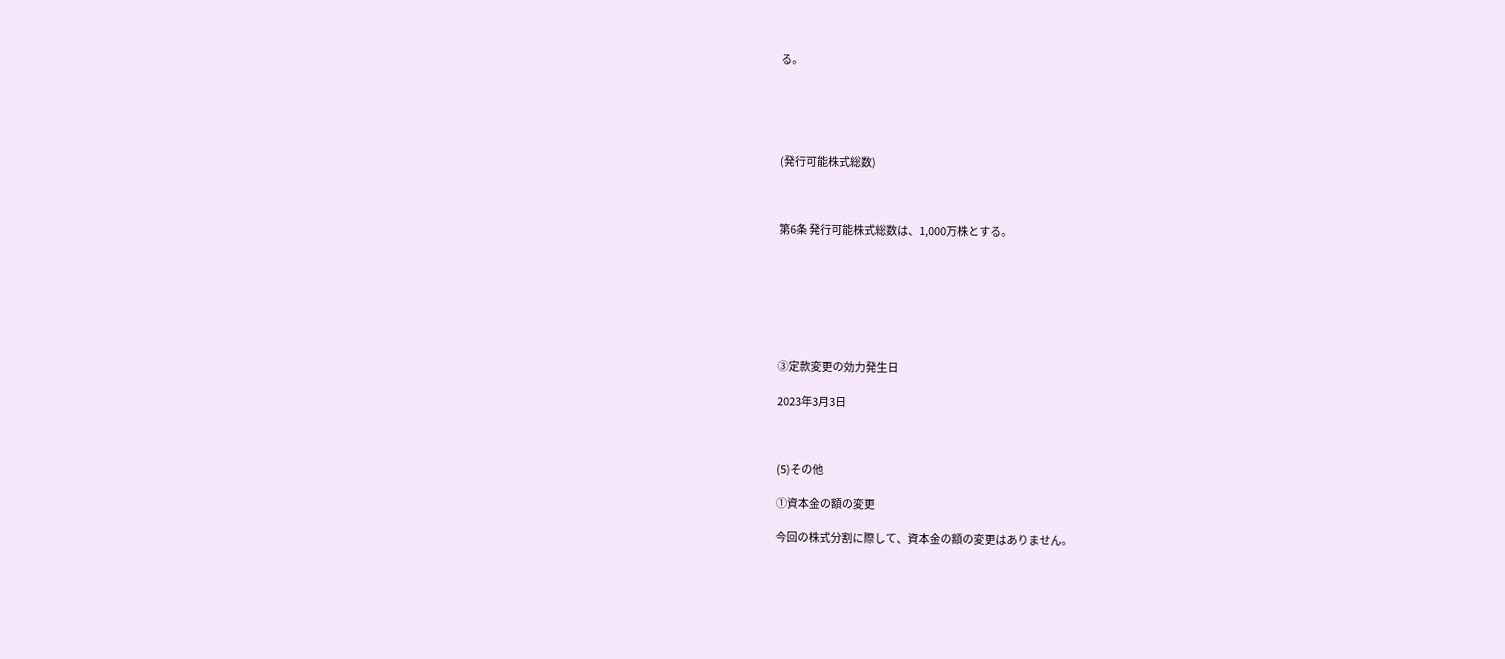る。





(発行可能株式総数)



第6条 発行可能株式総数は、1,000万株とする。







③定款変更の効力発生日

2023年3月3日



(5)その他

①資本金の額の変更

今回の株式分割に際して、資本金の額の変更はありません。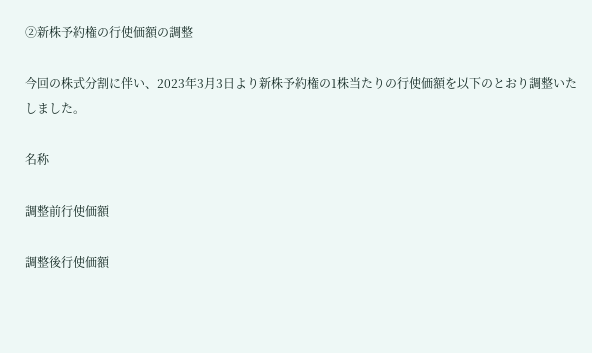②新株予約権の行使価額の調整

今回の株式分割に伴い、2023年3月3日より新株予約権の1株当たりの行使価額を以下のとおり調整いたしました。

名称

調整前行使価額

調整後行使価額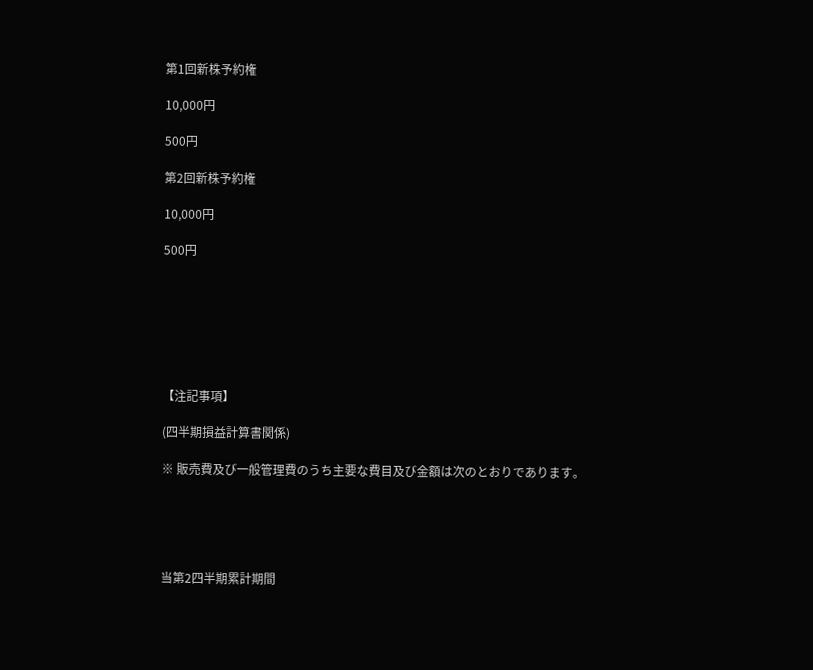第1回新株予約権

10,000円

500円

第2回新株予約権

10,000円

500円







【注記事項】

(四半期損益計算書関係)

※ 販売費及び一般管理費のうち主要な費目及び金額は次のとおりであります。





当第2四半期累計期間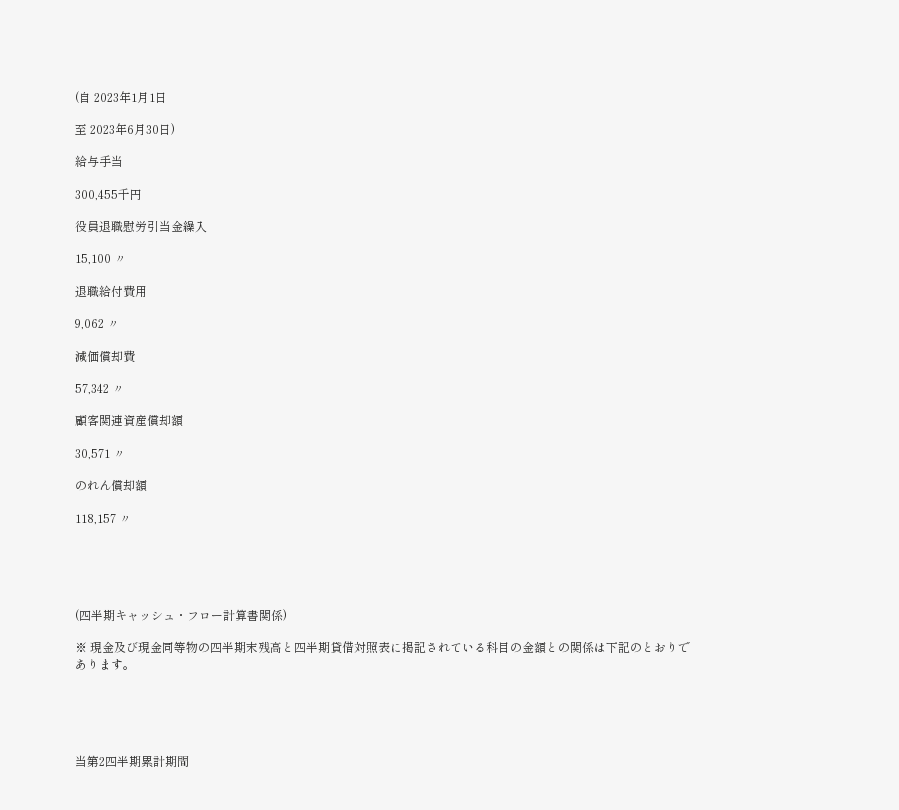(自 2023年1月1日

至 2023年6月30日)

給与手当

300,455千円

役員退職慰労引当金繰入

15,100 〃

退職給付費用

9,062 〃

減価償却費

57,342 〃

顧客関連資産償却額

30,571 〃

のれん償却額

118,157 〃





(四半期キャッシュ・フロー計算書関係)

※ 現金及び現金同等物の四半期末残高と四半期貸借対照表に掲記されている科目の金額との関係は下記のとおりであります。





当第2四半期累計期間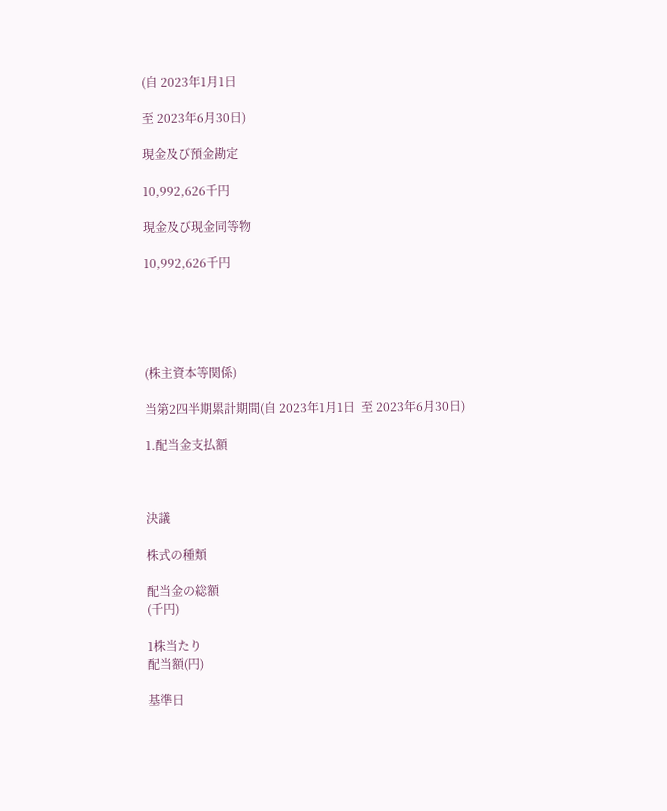(自 2023年1月1日

至 2023年6月30日)

現金及び預金勘定

10,992,626千円

現金及び現金同等物

10,992,626千円





(株主資本等関係)

当第2四半期累計期間(自 2023年1月1日  至 2023年6月30日)

1.配当金支払額



決議

株式の種類

配当金の総額
(千円)

1株当たり
配当額(円)

基準日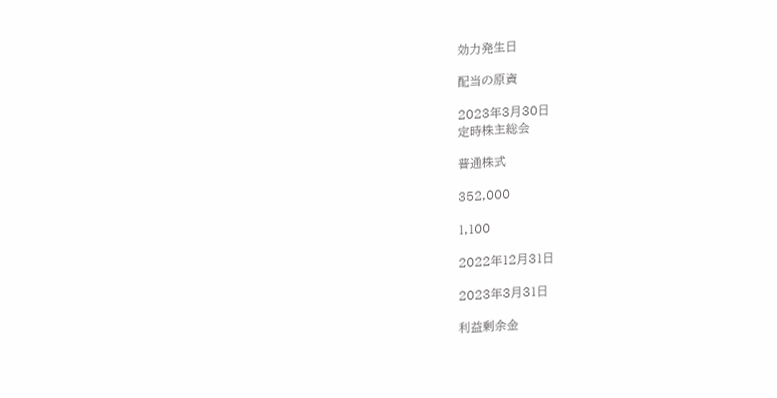効力発生日

配当の原資

2023年3月30日
定時株主総会

普通株式

352,000

1,100

2022年12月31日

2023年3月31日

利益剰余金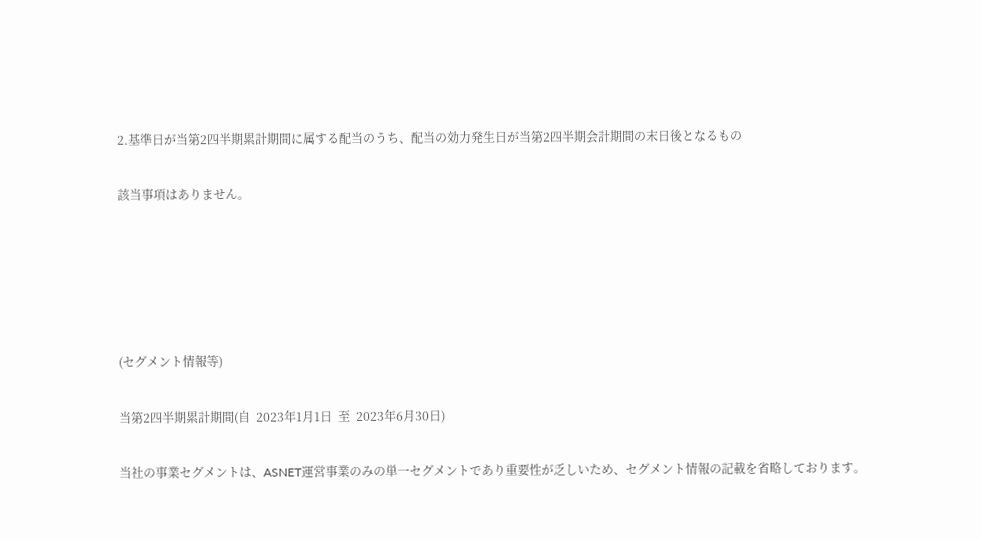2.基準日が当第2四半期累計期間に属する配当のうち、配当の効力発生日が当第2四半期会計期間の末日後となるもの

該当事項はありません。





(セグメント情報等)

当第2四半期累計期間(自  2023年1月1日  至  2023年6月30日)

当社の事業セグメントは、ASNET運営事業のみの単一セグメントであり重要性が乏しいため、セグメント情報の記載を省略しております。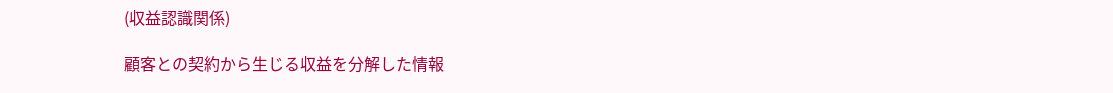(収益認識関係)

顧客との契約から生じる収益を分解した情報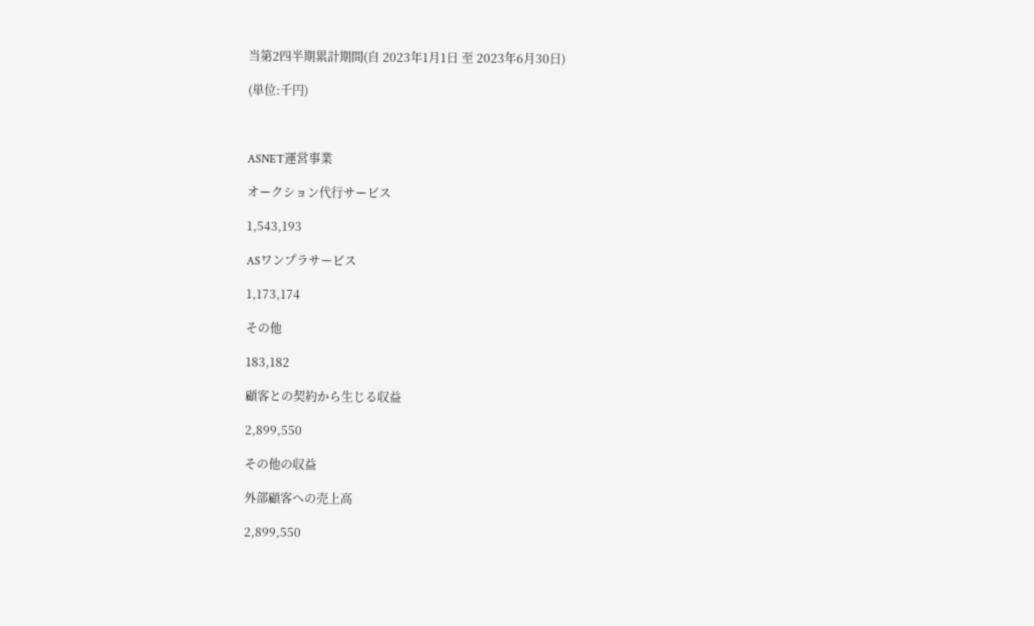当第2四半期累計期間(自 2023年1月1日 至 2023年6月30日)

(単位:千円)



ASNET運営事業

オークション代行サービス

1,543,193

ASワンプラサービス

1,173,174

その他

183,182

顧客との契約から生じる収益

2,899,550

その他の収益

外部顧客への売上高

2,899,550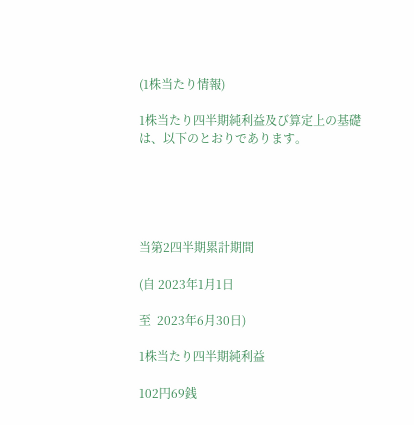(1株当たり情報)

1株当たり四半期純利益及び算定上の基礎は、以下のとおりであります。





当第2四半期累計期間

(自 2023年1月1日

至  2023年6月30日)

1株当たり四半期純利益

102円69銭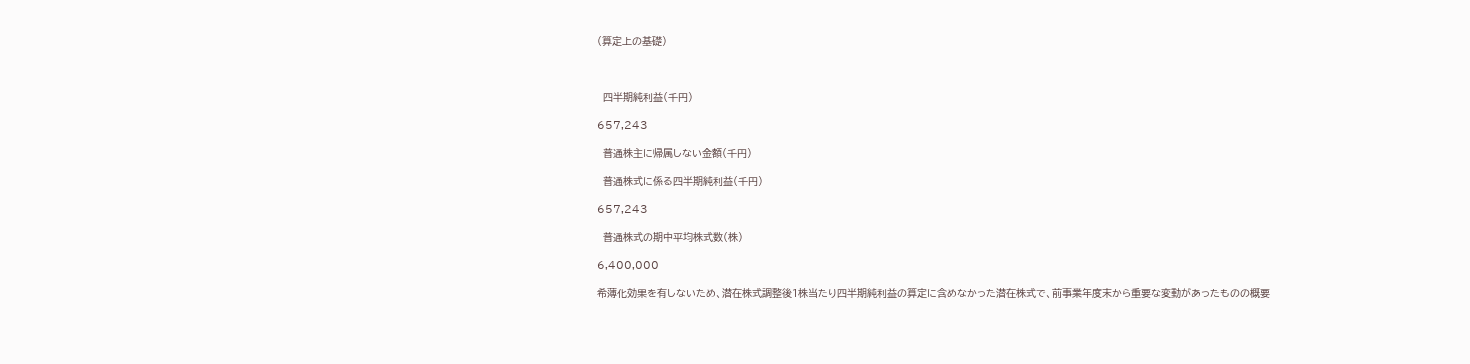(算定上の基礎)



  四半期純利益(千円)

657,243

  普通株主に帰属しない金額(千円)

  普通株式に係る四半期純利益(千円)

657,243

  普通株式の期中平均株式数(株)

6,400,000

希薄化効果を有しないため、潜在株式調整後1株当たり四半期純利益の算定に含めなかった潜在株式で、前事業年度末から重要な変動があったものの概要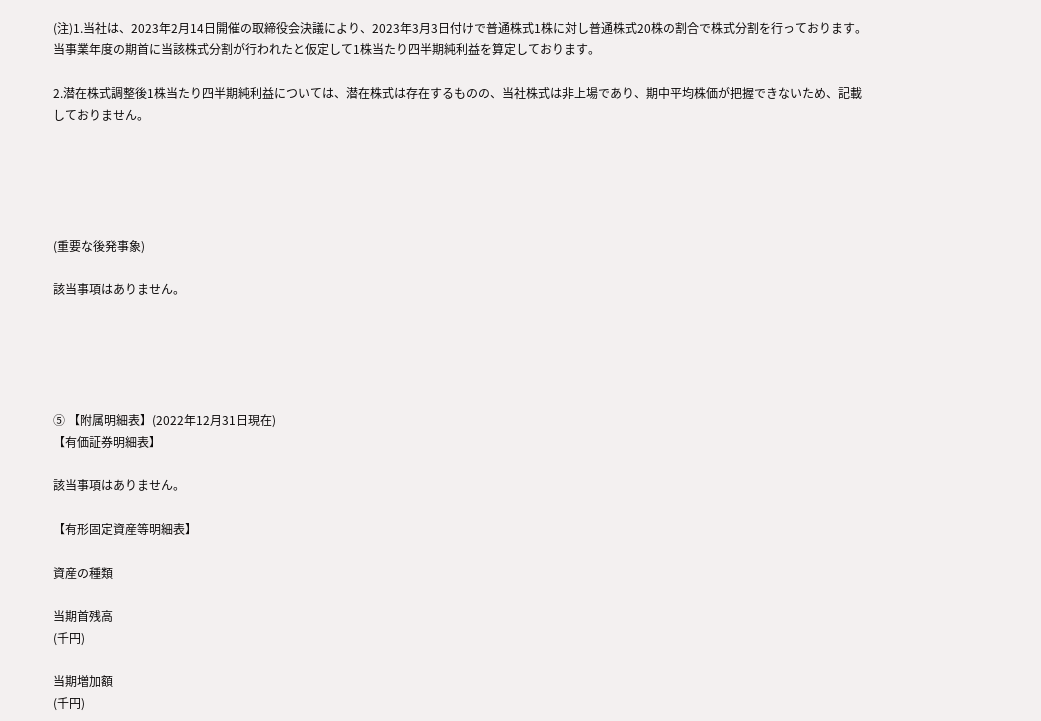(注)1.当社は、2023年2月14日開催の取締役会決議により、2023年3月3日付けで普通株式1株に対し普通株式20株の割合で株式分割を行っております。当事業年度の期首に当該株式分割が行われたと仮定して1株当たり四半期純利益を算定しております。

2.潜在株式調整後1株当たり四半期純利益については、潜在株式は存在するものの、当社株式は非上場であり、期中平均株価が把握できないため、記載しておりません。





(重要な後発事象)

該当事項はありません。





⑤ 【附属明細表】(2022年12月31日現在)
【有価証券明細表】

該当事項はありません。

【有形固定資産等明細表】

資産の種類

当期首残高
(千円)

当期増加額
(千円)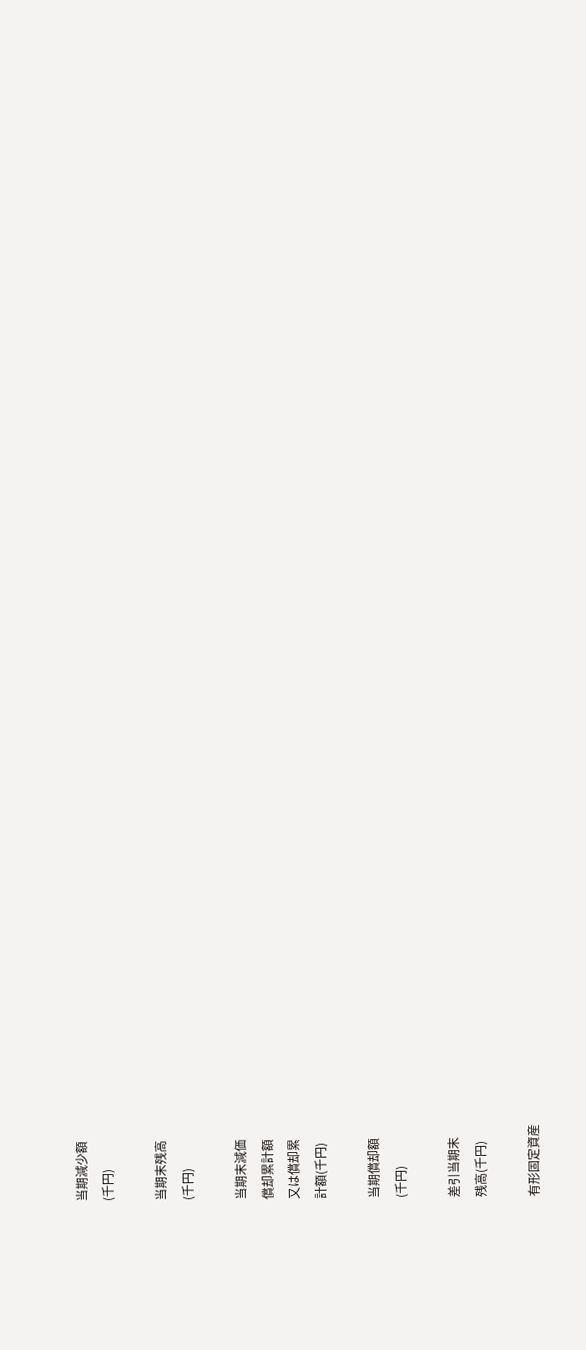当期減少額
(千円)

当期末残高
(千円)

当期末減価
償却累計額
又は償却累
計額(千円)

当期償却額
(千円)

差引当期末
残高(千円)

有形固定資産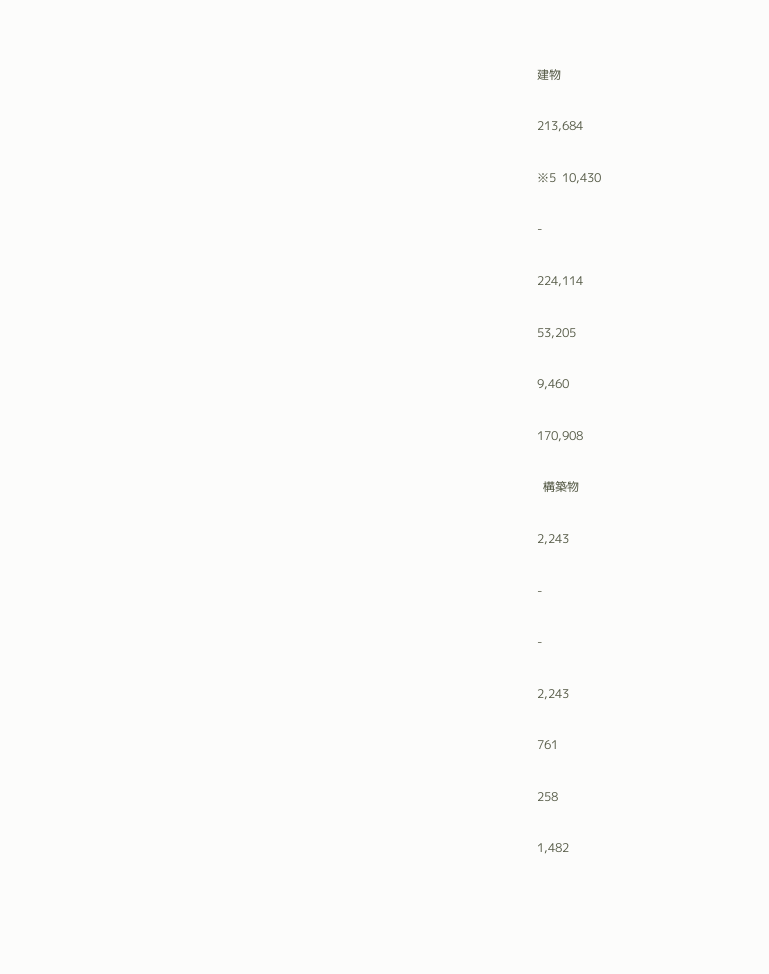建物

213,684

※5  10,430

-

224,114

53,205

9,460

170,908

  構築物

2,243

-

-

2,243

761

258

1,482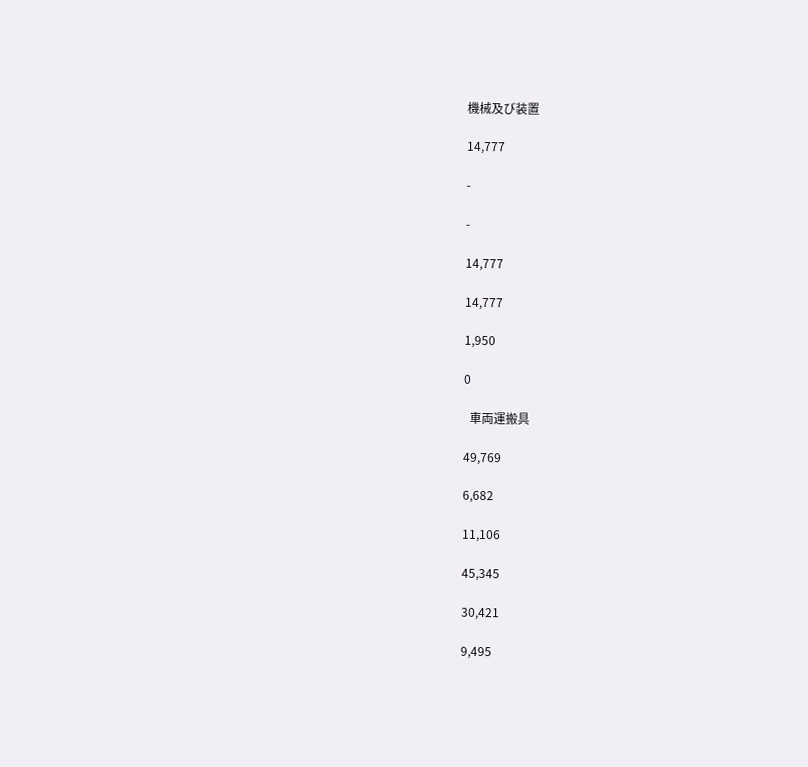機械及び装置

14,777

-

-

14,777

14,777

1,950

0

  車両運搬具

49,769

6,682

11,106

45,345

30,421

9,495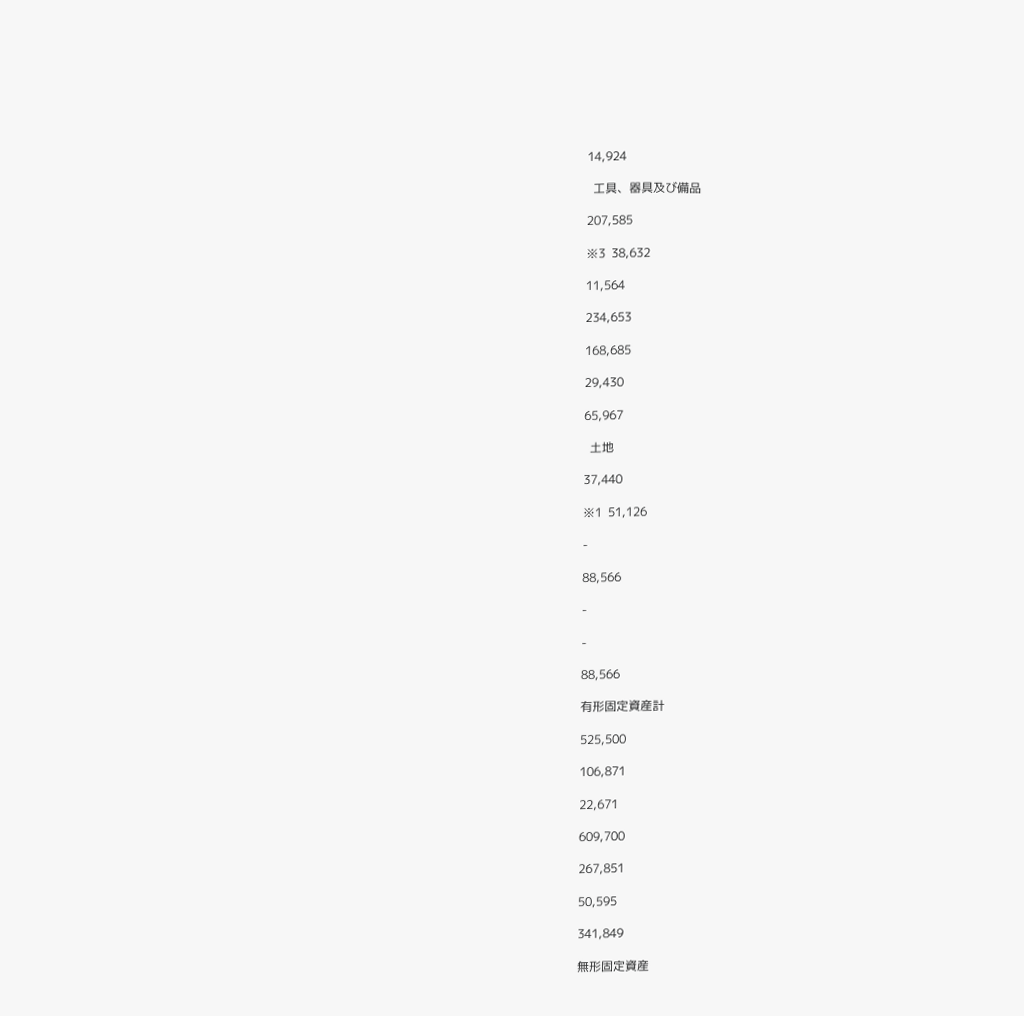14,924

  工具、器具及び備品

207,585

※3  38,632

11,564

234,653

168,685

29,430

65,967

  土地

37,440

※1  51,126

-

88,566

-

-

88,566

有形固定資産計

525,500

106,871

22,671

609,700

267,851

50,595

341,849

無形固定資産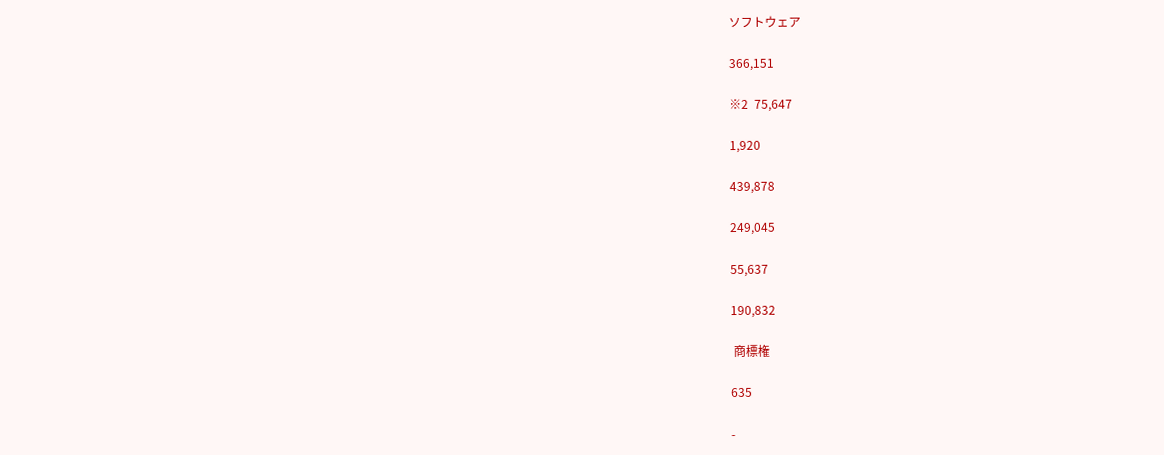ソフトウェア

366,151

※2  75,647

1,920

439,878

249,045

55,637

190,832

 商標権

635

-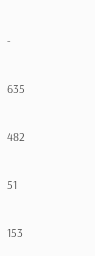-

635

482

51

153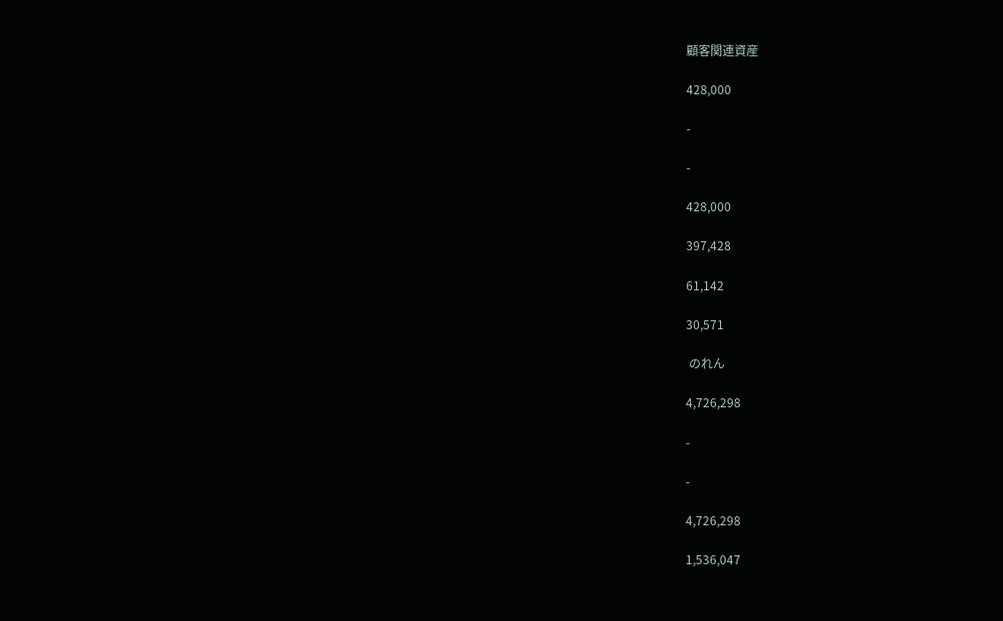顧客関連資産

428,000

-

-

428,000

397,428

61,142

30,571

 のれん

4,726,298

-

-

4,726,298

1,536,047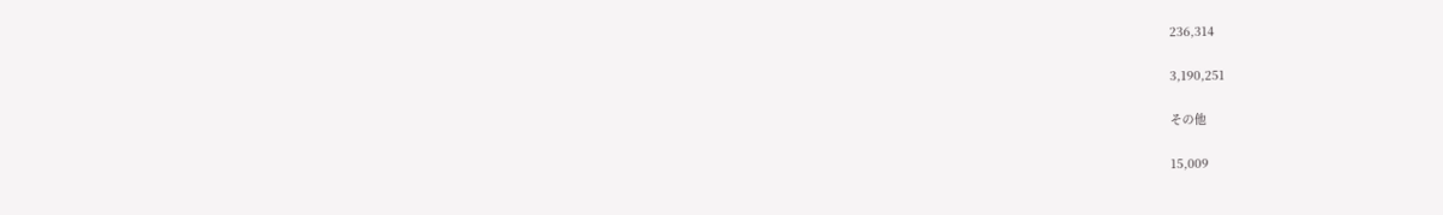236,314

3,190,251

その他

15,009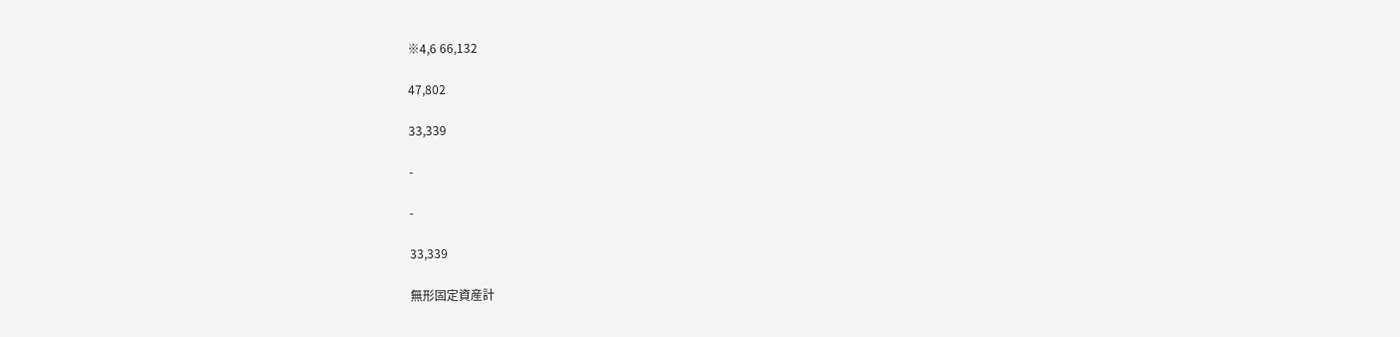※4,6 66,132

47,802

33,339

-

-

33,339

無形固定資産計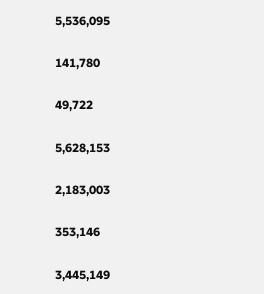5,536,095

141,780

49,722

5,628,153

2,183,003

353,146

3,445,149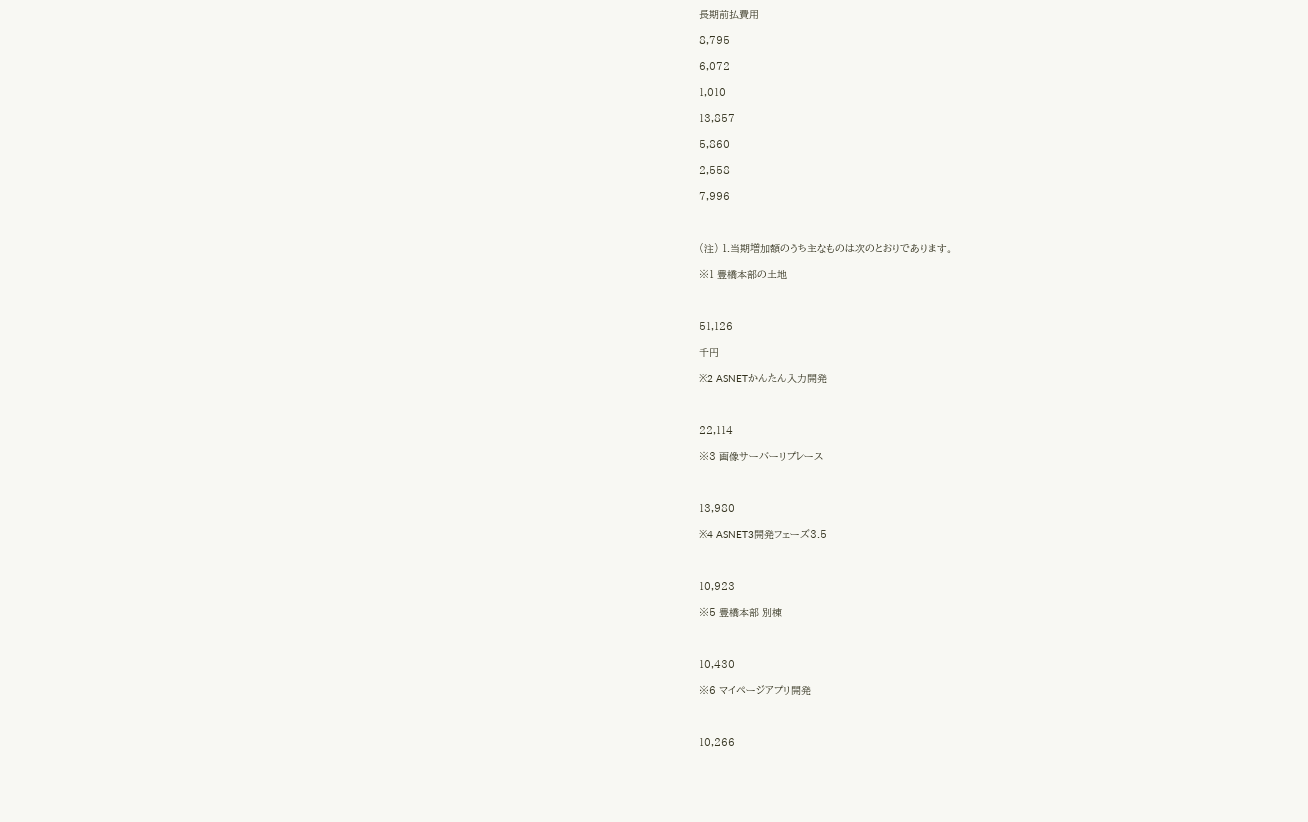長期前払費用

8,795

6,072

1,010

13,857

5,860

2,558

7,996



(注) 1.当期増加額のうち主なものは次のとおりであります。

※1 豊橋本部の土地



51,126

千円

※2 ASNETかんたん入力開発



22,114

※3 画像サーバーリプレース



13,980

※4 ASNET3開発フェーズ3.5



10,923

※5 豊橋本部 別棟



10,430

※6 マイページアプリ開発



10,266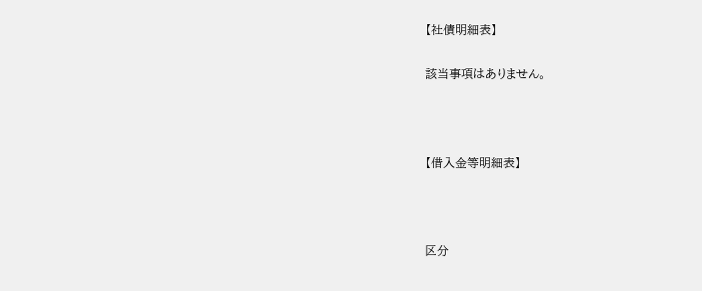【社債明細表】

該当事項はありません。



【借入金等明細表】



区分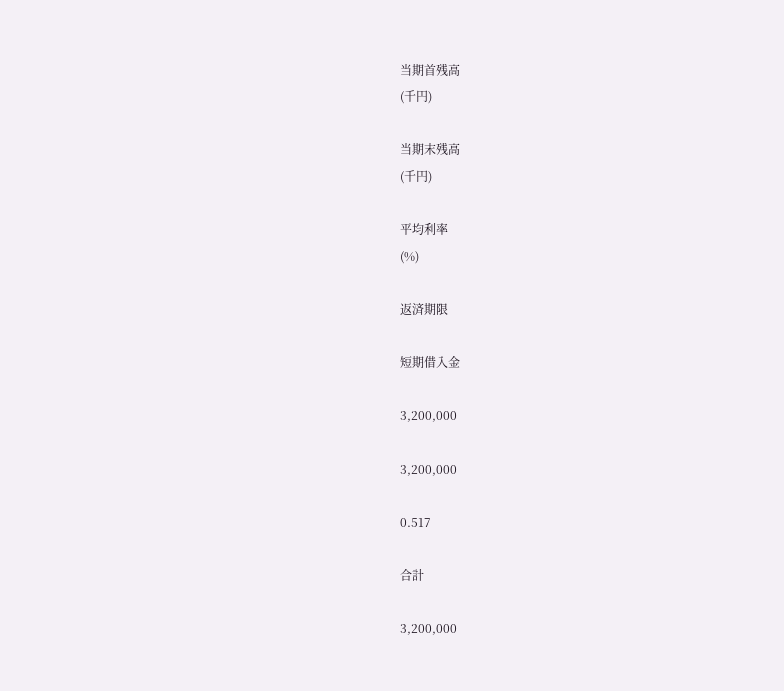当期首残高
(千円)

当期末残高
(千円)

平均利率
(%)

返済期限

短期借入金

3,200,000

3,200,000

0.517

合計

3,200,000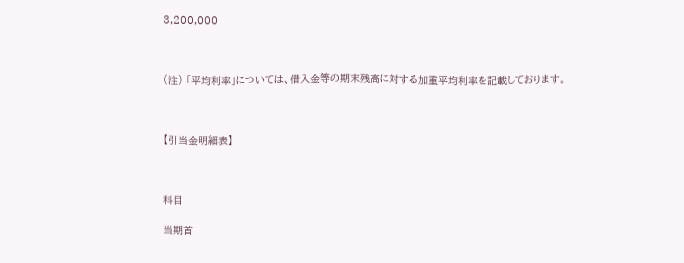3,200,000



(注) 「平均利率」については、借入金等の期末残高に対する加重平均利率を記載しております。



【引当金明細表】



科目

当期首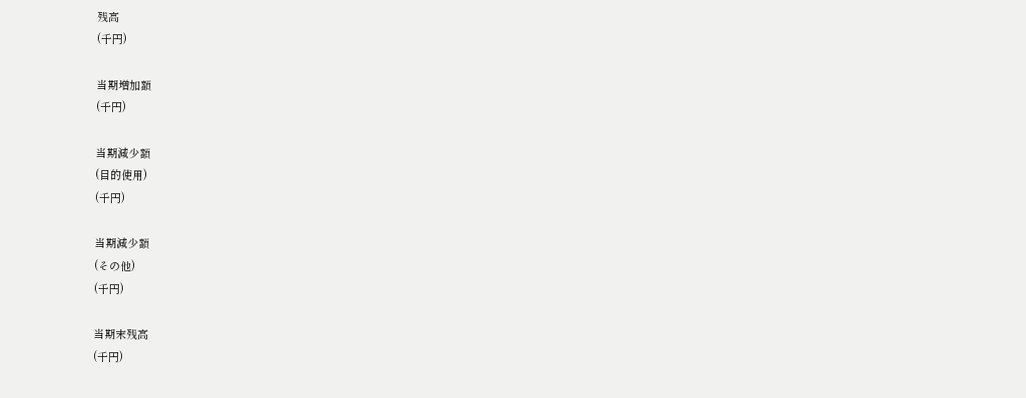残高
(千円)

当期増加額
(千円)

当期減少額
(目的使用)
(千円)

当期減少額
(その他)
(千円)

当期末残高
(千円)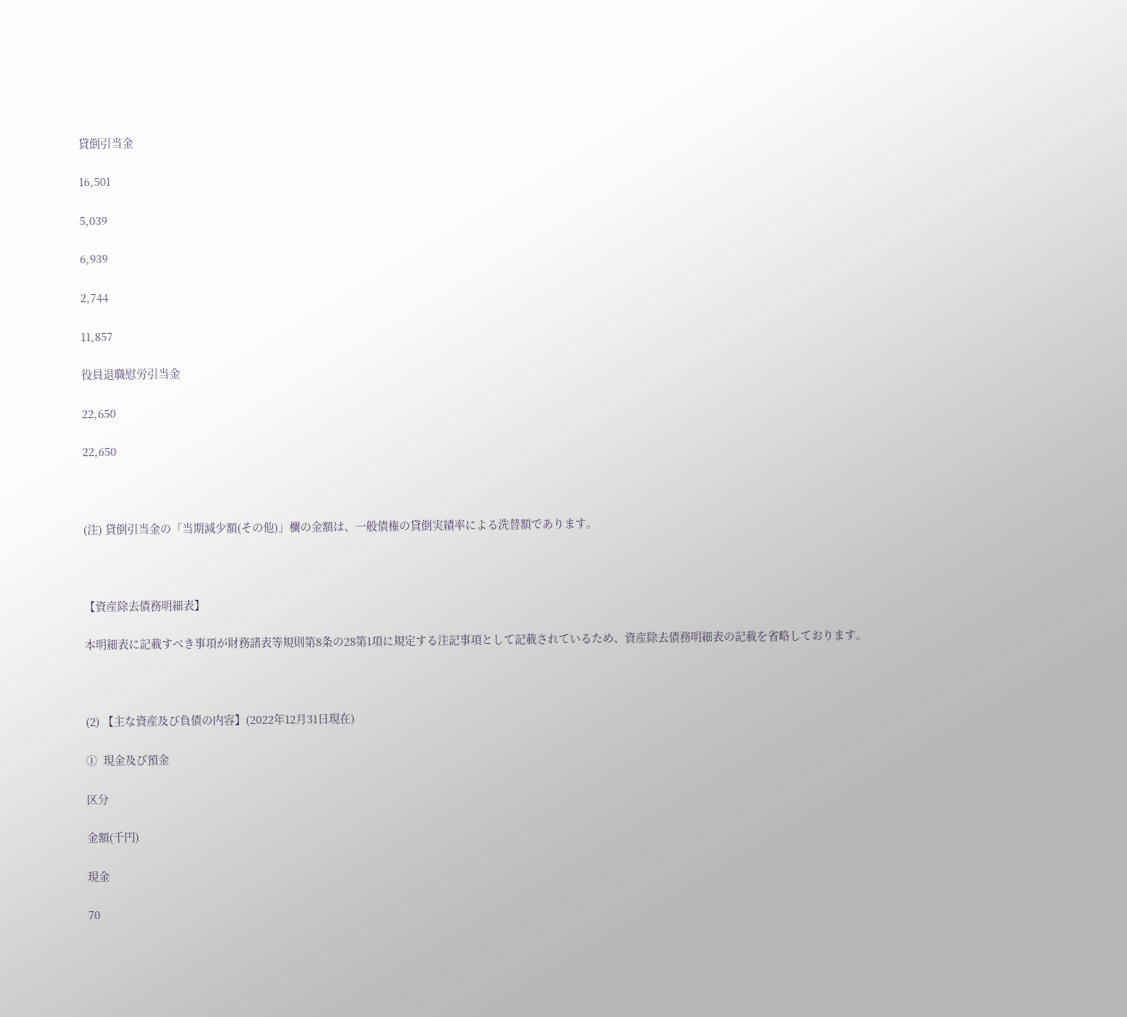貸倒引当金

16,501

5,039

6,939

2,744

11,857

役員退職慰労引当金

22,650

22,650



(注) 貸倒引当金の「当期減少額(その他)」欄の金額は、一般債権の貸倒実績率による洗替額であります。



【資産除去債務明細表】

本明細表に記載すべき事項が財務諸表等規則第8条の28第1項に規定する注記事項として記載されているため、資産除去債務明細表の記載を省略しております。



(2) 【主な資産及び負債の内容】(2022年12月31日現在)

①  現金及び預金

区分

金額(千円)

現金

70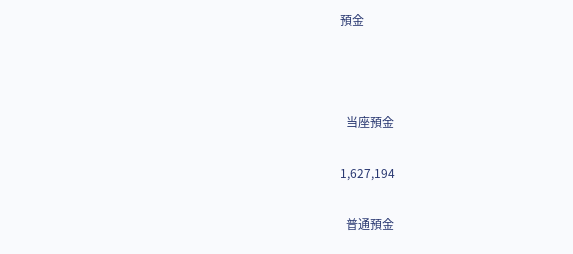預金



  当座預金

1,627,194

  普通預金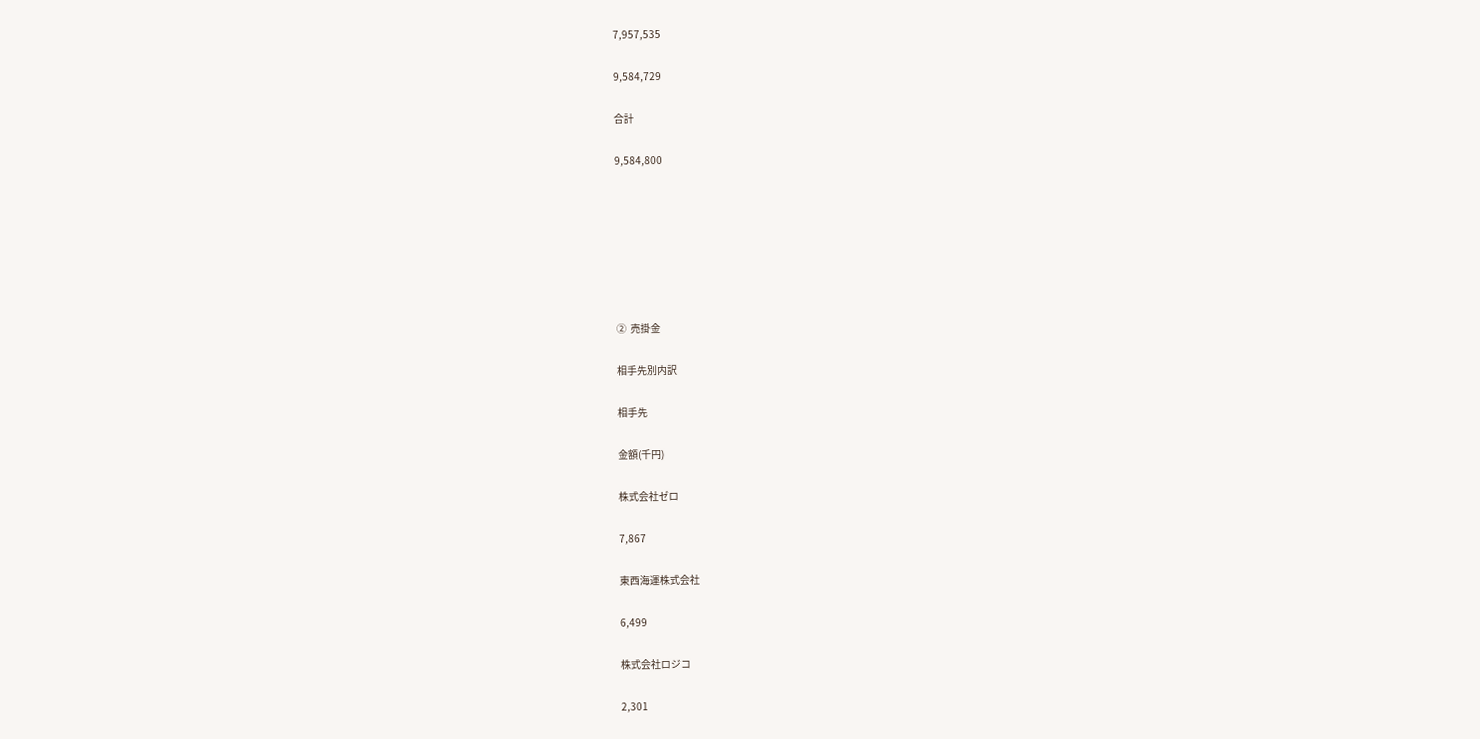7,957,535

9,584,729

合計

9,584,800







②  売掛金

相手先別内訳

相手先

金額(千円)

株式会社ゼロ

7,867

東西海運株式会社

6,499

株式会社ロジコ

2,301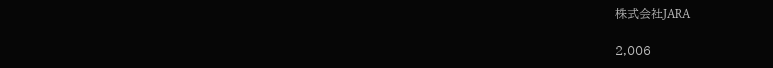株式会社JARA

2,006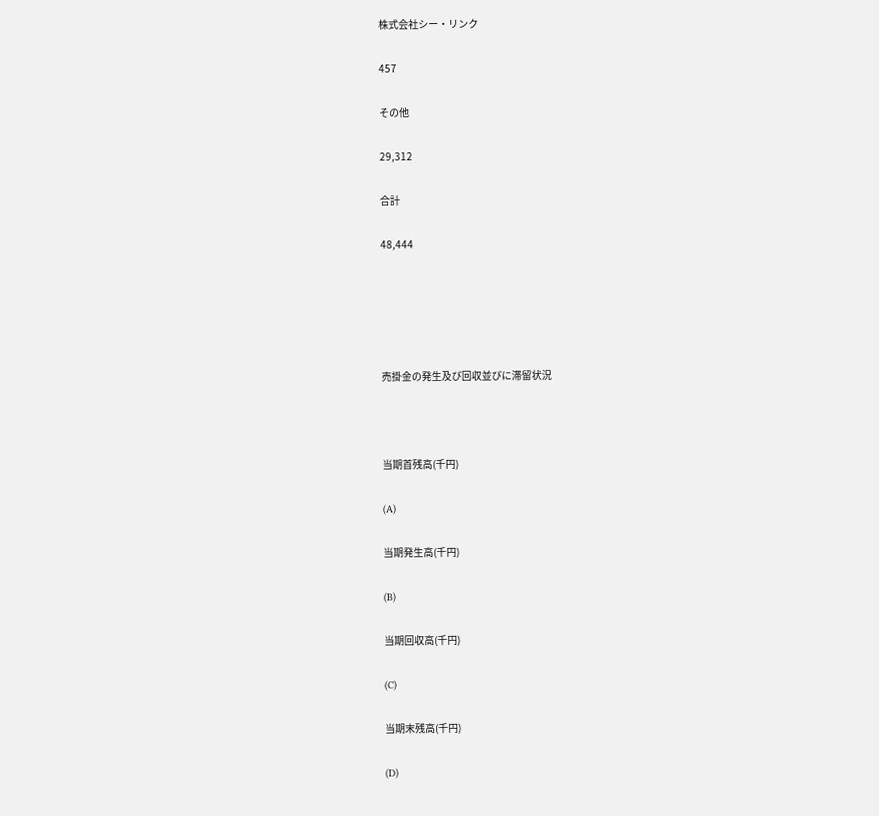株式会社シー・リンク

457

その他

29,312

合計

48,444





売掛金の発生及び回収並びに滞留状況



当期首残高(千円)

(A)

当期発生高(千円)

(B)

当期回収高(千円)

(C)

当期末残高(千円)

(D)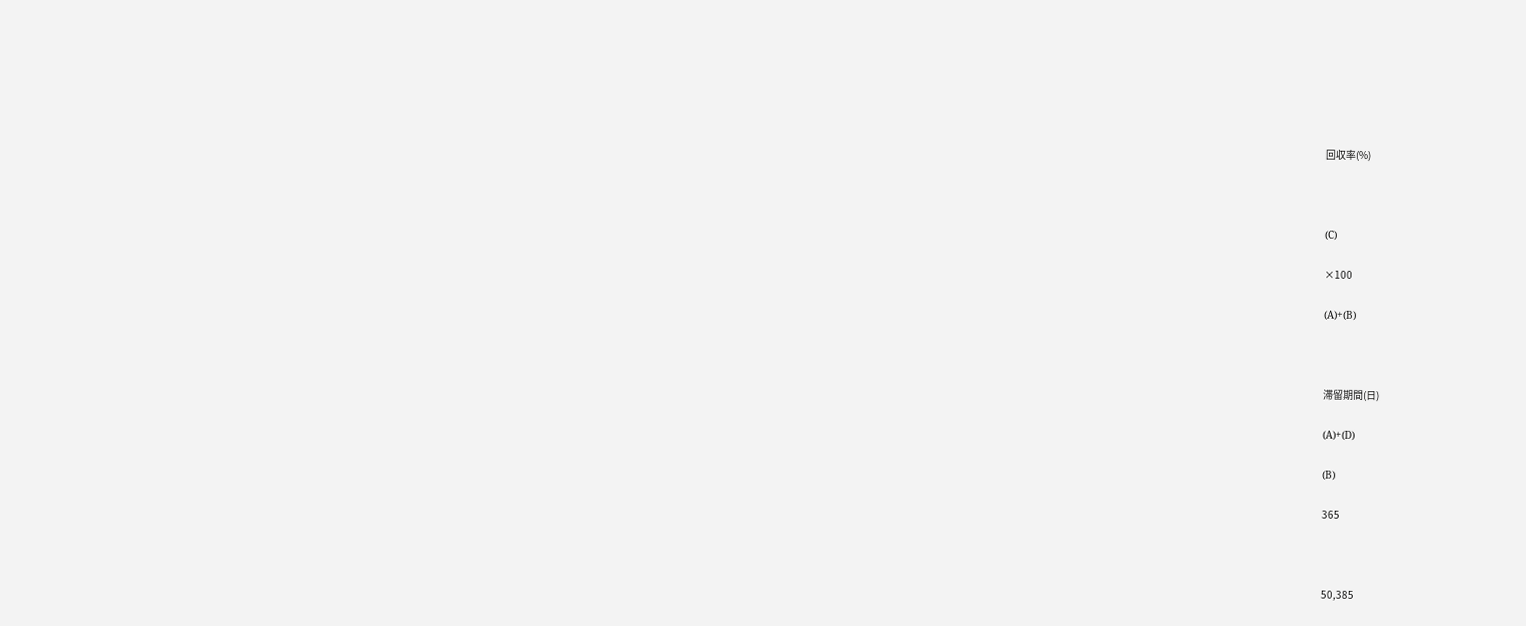回収率(%)



(C)

×100

(A)+(B)



滞留期間(日)

(A)+(D)

(B)

365



50,385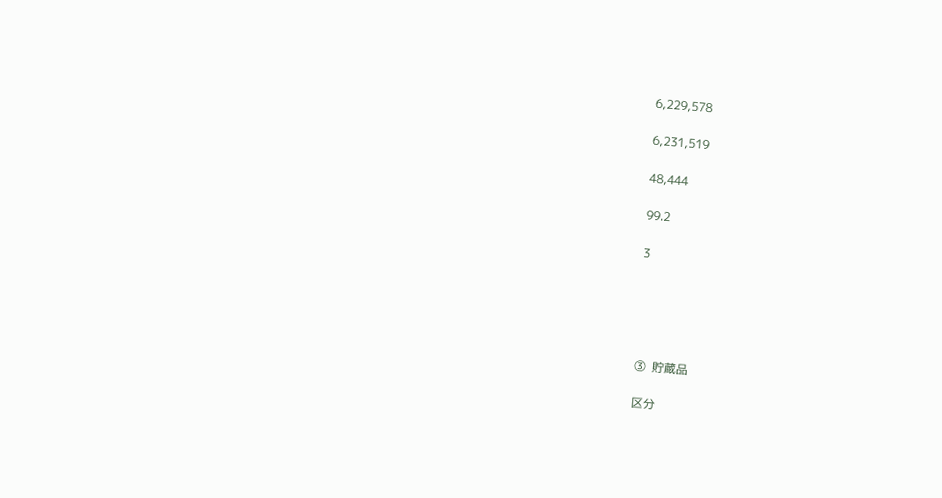6,229,578

6,231,519

48,444

99.2

3





③  貯蔵品

区分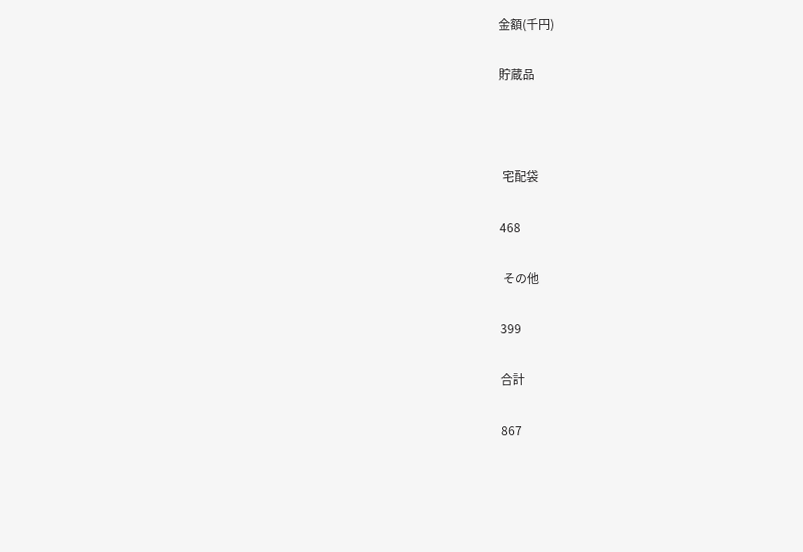金額(千円)

貯蔵品



 宅配袋

468

 その他

399

合計

867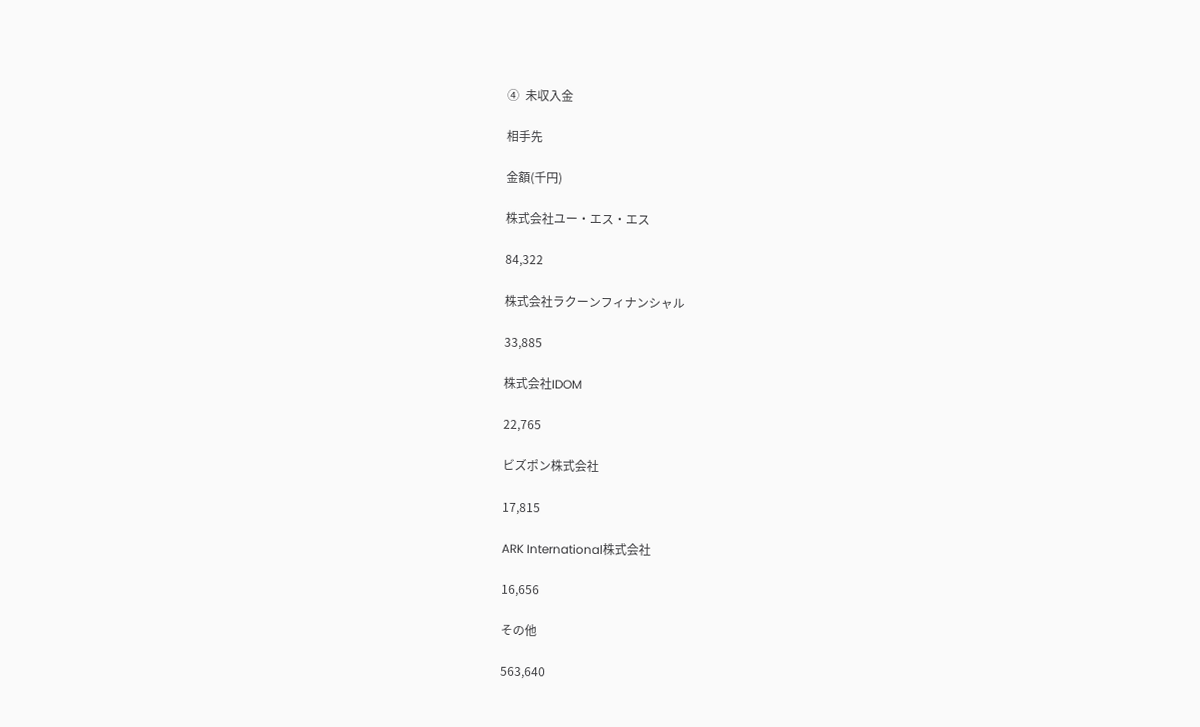④  未収入金

相手先

金額(千円)

株式会社ユー・エス・エス

84,322

株式会社ラクーンフィナンシャル

33,885

株式会社IDOM

22,765

ビズポン株式会社

17,815

ARK International株式会社

16,656

その他

563,640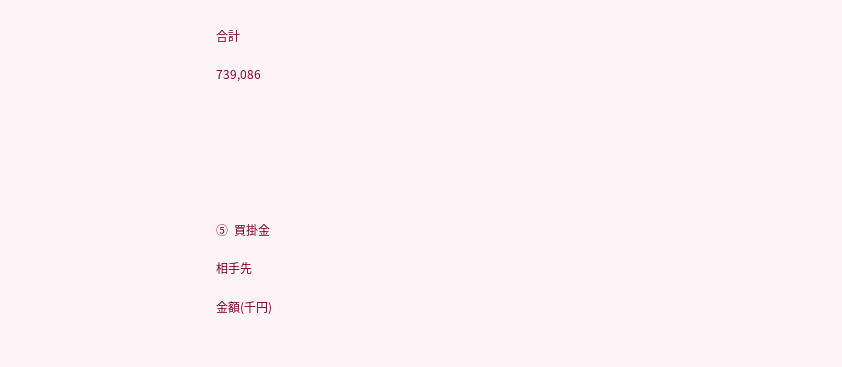合計

739,086







⑤  買掛金

相手先

金額(千円)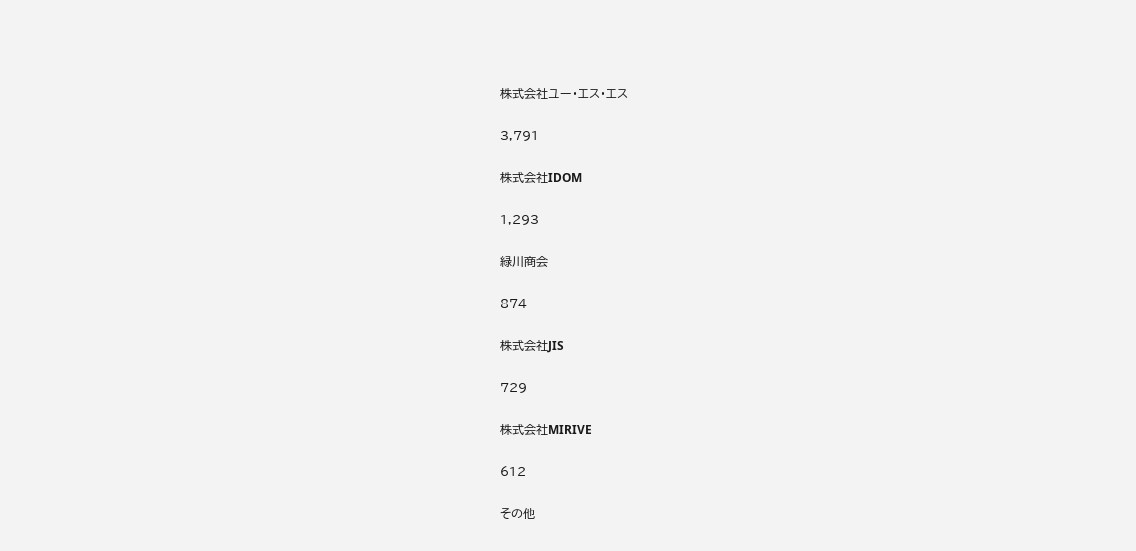株式会社ユー・エス・エス

3,791

株式会社IDOM

1,293

緑川商会

874

株式会社JIS

729

株式会社MIRIVE

612

その他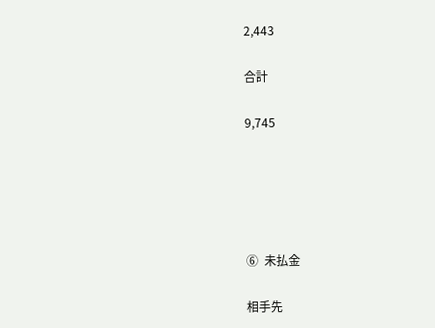2,443

合計

9,745





⑥  未払金

相手先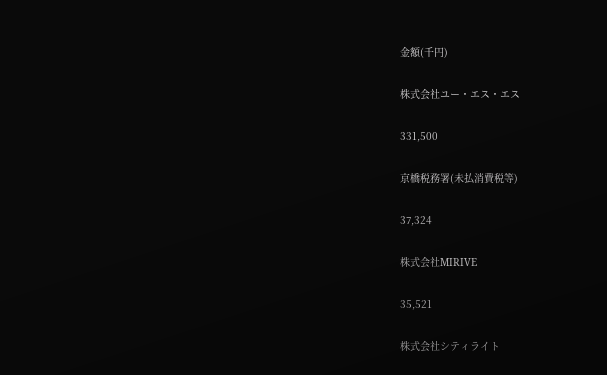金額(千円)

株式会社ユー・エス・エス

331,500

京橋税務署(未払消費税等)

37,324

株式会社MIRIVE

35,521

株式会社シティライト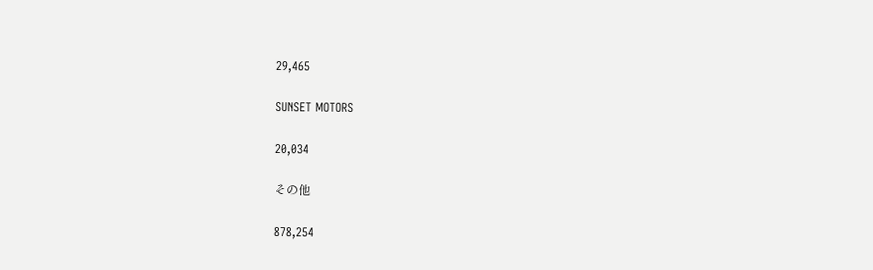29,465

SUNSET MOTORS

20,034

その他

878,254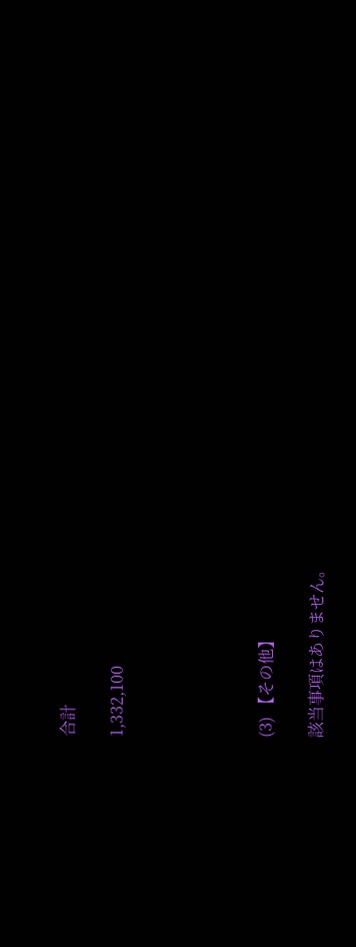合計

1,332,100





(3) 【その他】

該当事項はありません。